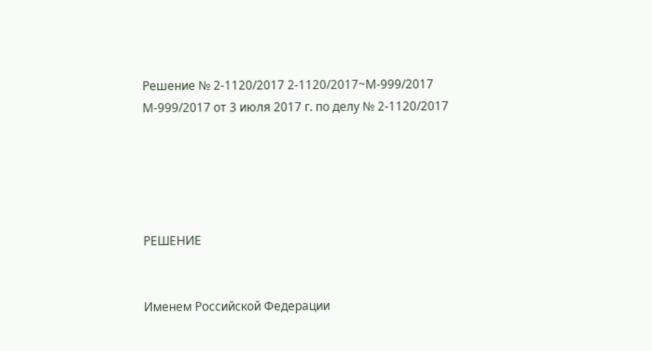Решение № 2-1120/2017 2-1120/2017~М-999/2017 М-999/2017 от 3 июля 2017 г. по делу № 2-1120/2017





РЕШЕНИЕ


Именем Российской Федерации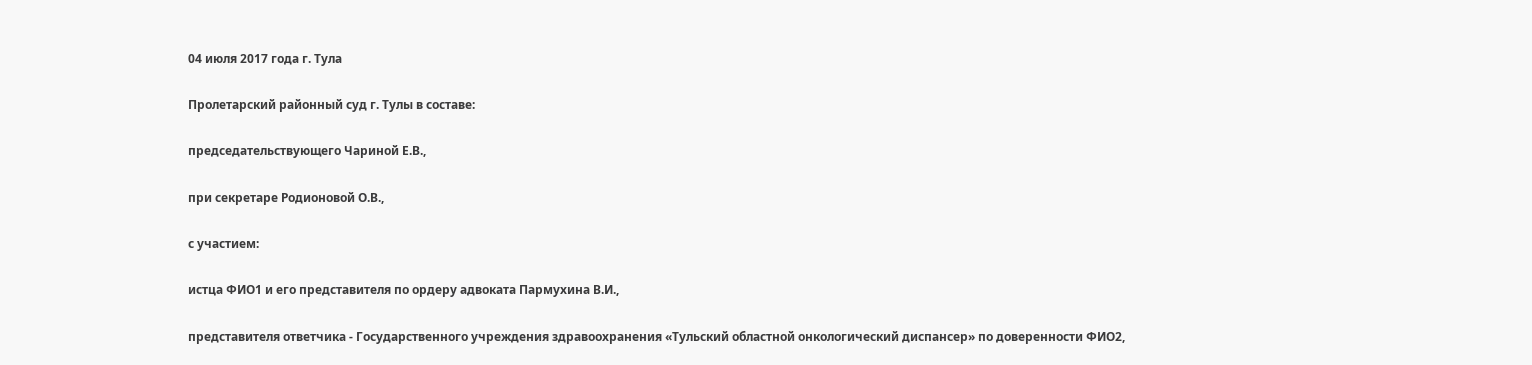04 июля 2017 года г. Тула

Пролетарский районный суд г. Тулы в составе:

председательствующего Чариной Е.В.,

при секретаре Родионовой О.В.,

с участием:

истца ФИО1 и его представителя по ордеру адвоката Пармухина В.И.,

представителя ответчика - Государственного учреждения здравоохранения «Тульский областной онкологический диспансер» по доверенности ФИО2,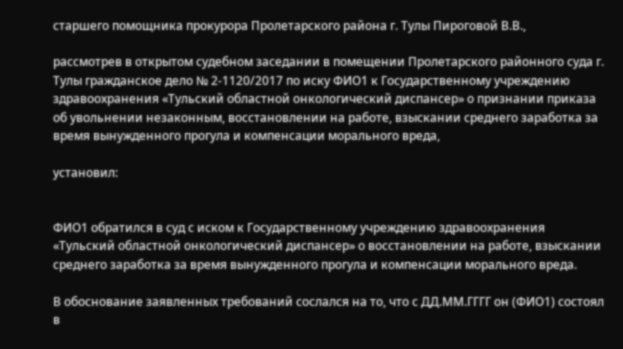старшего помощника прокурора Пролетарского района г. Тулы Пироговой В.В.,

рассмотрев в открытом судебном заседании в помещении Пролетарского районного суда г. Тулы гражданское дело № 2-1120/2017 по иску ФИО1 к Государственному учреждению здравоохранения «Тульский областной онкологический диспансер» о признании приказа об увольнении незаконным, восстановлении на работе, взыскании среднего заработка за время вынужденного прогула и компенсации морального вреда,

установил:


ФИО1 обратился в суд с иском к Государственному учреждению здравоохранения «Тульский областной онкологический диспансер» о восстановлении на работе, взыскании среднего заработка за время вынужденного прогула и компенсации морального вреда.

В обоснование заявленных требований сослался на то, что с ДД.ММ.ГГГГ он (ФИО1) состоял в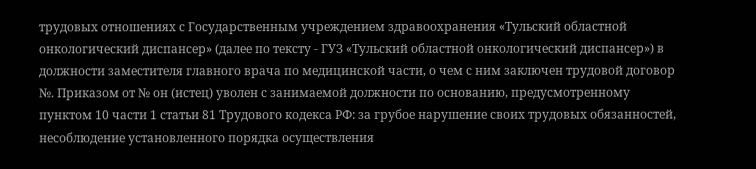трудовых отношениях с Государственным учреждением здравоохранения «Тульский областной онкологический диспансер» (далее по тексту - ГУЗ «Тульский областной онкологический диспансер») в должности заместителя главного врача по медицинской части, о чем с ним заключен трудовой договор №. Приказом от № он (истец) уволен с занимаемой должности по основанию, предусмотренному пунктом 10 части 1 статьи 81 Трудового кодекса РФ: за грубое нарушение своих трудовых обязанностей, несоблюдение установленного порядка осуществления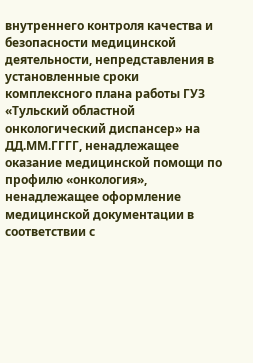внутреннего контроля качества и безопасности медицинской деятельности, непредставления в установленные сроки комплексного плана работы ГУЗ «Тульский областной онкологический диспансер» на ДД.ММ.ГГГГ, ненадлежащее оказание медицинской помощи по профилю «онкология», ненадлежащее оформление медицинской документации в соответствии с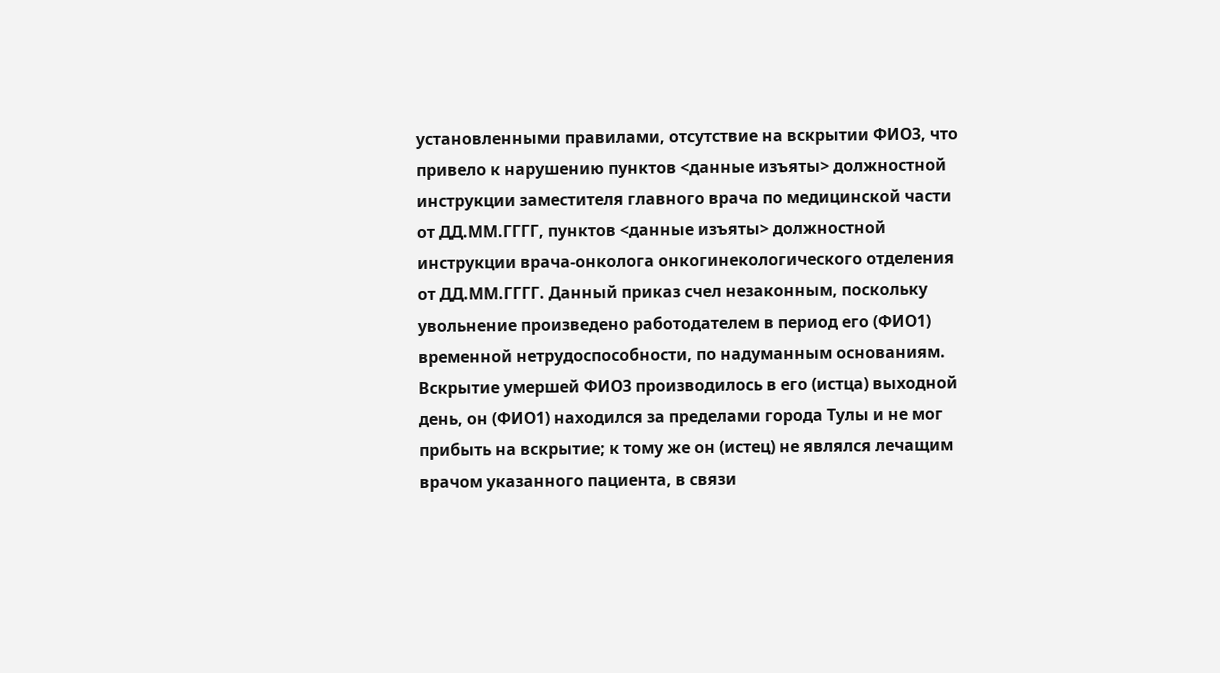установленными правилами, отсутствие на вскрытии ФИО3, что привело к нарушению пунктов <данные изъяты> должностной инструкции заместителя главного врача по медицинской части от ДД.ММ.ГГГГ, пунктов <данные изъяты> должностной инструкции врача-онколога онкогинекологического отделения от ДД.ММ.ГГГГ. Данный приказ счел незаконным, поскольку увольнение произведено работодателем в период его (ФИО1) временной нетрудоспособности, по надуманным основаниям. Вскрытие умершей ФИО3 производилось в его (истца) выходной день, он (ФИО1) находился за пределами города Тулы и не мог прибыть на вскрытие; к тому же он (истец) не являлся лечащим врачом указанного пациента, в связи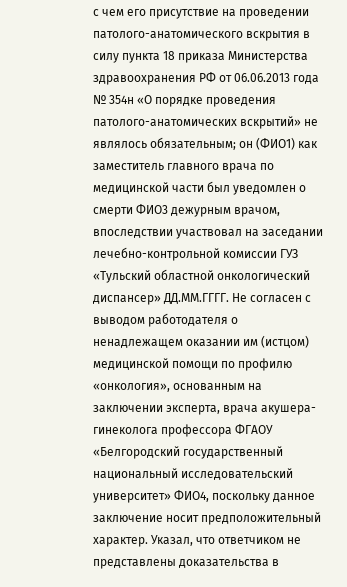с чем его присутствие на проведении патолого-анатомического вскрытия в силу пункта 18 приказа Министерства здравоохранения РФ от 06.06.2013 года № 354н «О порядке проведения патолого-анатомических вскрытий» не являлось обязательным; он (ФИО1) как заместитель главного врача по медицинской части был уведомлен о смерти ФИО3 дежурным врачом, впоследствии участвовал на заседании лечебно-контрольной комиссии ГУЗ «Тульский областной онкологический диспансер» ДД.ММ.ГГГГ. Не согласен с выводом работодателя о ненадлежащем оказании им (истцом) медицинской помощи по профилю «онкология», основанным на заключении эксперта, врача акушера-гинеколога профессора ФГАОУ «Белгородский государственный национальный исследовательский университет» ФИО4, поскольку данное заключение носит предположительный характер. Указал, что ответчиком не представлены доказательства в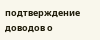подтверждение доводов о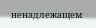ненадлежащем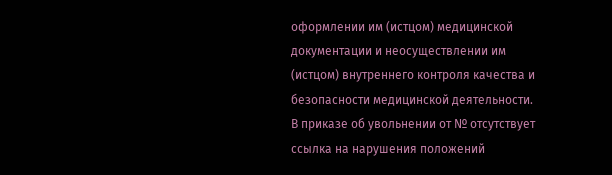оформлении им (истцом) медицинской документации и неосуществлении им (истцом) внутреннего контроля качества и безопасности медицинской деятельности. В приказе об увольнении от № отсутствует ссылка на нарушения положений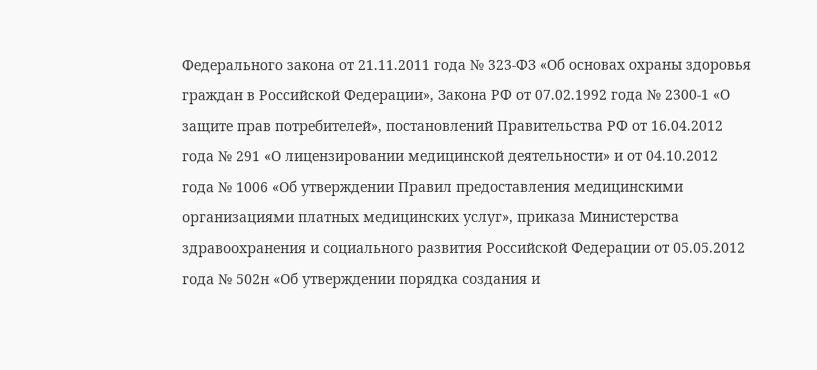Федерального закона от 21.11.2011 года № 323-ФЗ «Об основах охраны здоровья граждан в Российской Федерации», Закона РФ от 07.02.1992 года № 2300-1 «О защите прав потребителей», постановлений Правительства РФ от 16.04.2012 года № 291 «О лицензировании медицинской деятельности» и от 04.10.2012 года № 1006 «Об утверждении Правил предоставления медицинскими организациями платных медицинских услуг», приказа Министерства здравоохранения и социального развития Российской Федерации от 05.05.2012 года № 502н «Об утверждении порядка создания и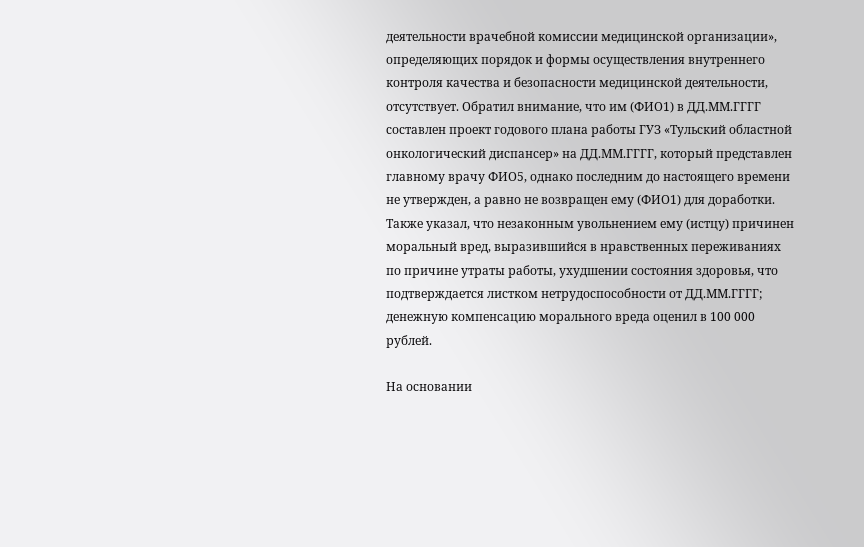деятельности врачебной комиссии медицинской организации», определяющих порядок и формы осуществления внутреннего контроля качества и безопасности медицинской деятельности, отсутствует. Обратил внимание, что им (ФИО1) в ДД.ММ.ГГГГ составлен проект годового плана работы ГУЗ «Тульский областной онкологический диспансер» на ДД.ММ.ГГГГ, который представлен главному врачу ФИО5, однако последним до настоящего времени не утвержден, а равно не возвращен ему (ФИО1) для доработки. Также указал, что незаконным увольнением ему (истцу) причинен моральный вред, выразившийся в нравственных переживаниях по причине утраты работы, ухудшении состояния здоровья, что подтверждается листком нетрудоспособности от ДД.ММ.ГГГГ; денежную компенсацию морального вреда оценил в 100 000 рублей.

На основании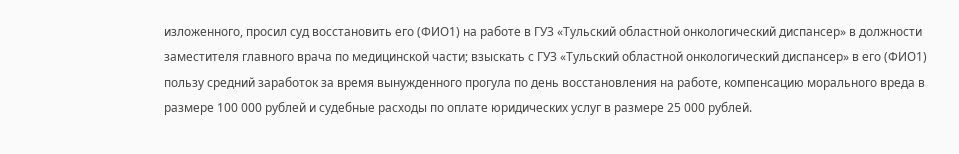изложенного, просил суд восстановить его (ФИО1) на работе в ГУЗ «Тульский областной онкологический диспансер» в должности заместителя главного врача по медицинской части; взыскать с ГУЗ «Тульский областной онкологический диспансер» в его (ФИО1) пользу средний заработок за время вынужденного прогула по день восстановления на работе, компенсацию морального вреда в размере 100 000 рублей и судебные расходы по оплате юридических услуг в размере 25 000 рублей.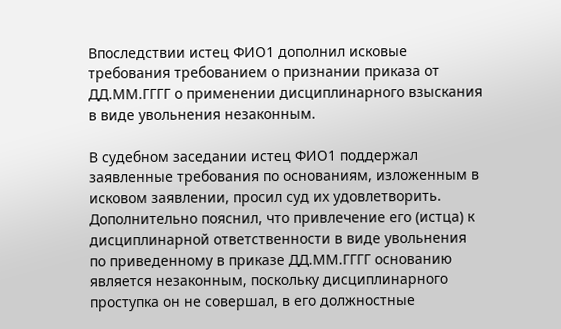Впоследствии истец ФИО1 дополнил исковые требования требованием о признании приказа от ДД.ММ.ГГГГ о применении дисциплинарного взыскания в виде увольнения незаконным.

В судебном заседании истец ФИО1 поддержал заявленные требования по основаниям, изложенным в исковом заявлении, просил суд их удовлетворить. Дополнительно пояснил, что привлечение его (истца) к дисциплинарной ответственности в виде увольнения по приведенному в приказе ДД.ММ.ГГГГ основанию является незаконным, поскольку дисциплинарного проступка он не совершал, в его должностные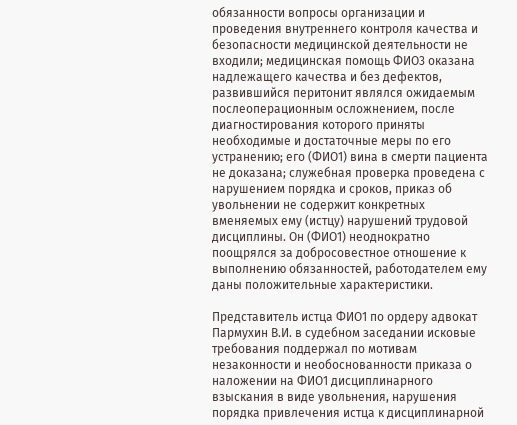обязанности вопросы организации и проведения внутреннего контроля качества и безопасности медицинской деятельности не входили; медицинская помощь ФИО3 оказана надлежащего качества и без дефектов, развившийся перитонит являлся ожидаемым послеоперационным осложнением, после диагностирования которого приняты необходимые и достаточные меры по его устранению; его (ФИО1) вина в смерти пациента не доказана; служебная проверка проведена с нарушением порядка и сроков, приказ об увольнении не содержит конкретных вменяемых ему (истцу) нарушений трудовой дисциплины. Он (ФИО1) неоднократно поощрялся за добросовестное отношение к выполнению обязанностей, работодателем ему даны положительные характеристики.

Представитель истца ФИО1 по ордеру адвокат Пармухин В.И. в судебном заседании исковые требования поддержал по мотивам незаконности и необоснованности приказа о наложении на ФИО1 дисциплинарного взыскания в виде увольнения, нарушения порядка привлечения истца к дисциплинарной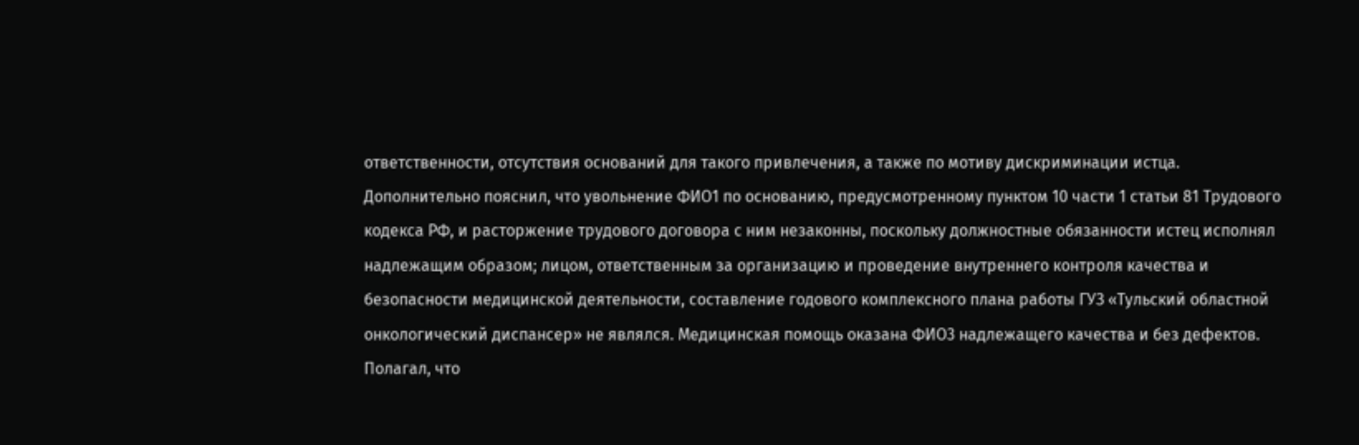ответственности, отсутствия оснований для такого привлечения, а также по мотиву дискриминации истца. Дополнительно пояснил, что увольнение ФИО1 по основанию, предусмотренному пунктом 10 части 1 статьи 81 Трудового кодекса РФ, и расторжение трудового договора с ним незаконны, поскольку должностные обязанности истец исполнял надлежащим образом; лицом, ответственным за организацию и проведение внутреннего контроля качества и безопасности медицинской деятельности, составление годового комплексного плана работы ГУЗ «Тульский областной онкологический диспансер» не являлся. Медицинская помощь оказана ФИО3 надлежащего качества и без дефектов. Полагал, что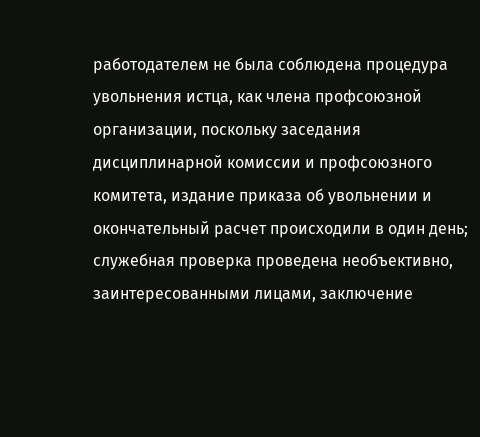работодателем не была соблюдена процедура увольнения истца, как члена профсоюзной организации, поскольку заседания дисциплинарной комиссии и профсоюзного комитета, издание приказа об увольнении и окончательный расчет происходили в один день; служебная проверка проведена необъективно, заинтересованными лицами, заключение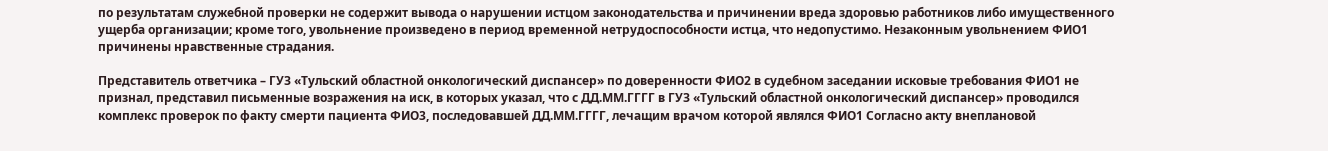по результатам служебной проверки не содержит вывода о нарушении истцом законодательства и причинении вреда здоровью работников либо имущественного ущерба организации; кроме того, увольнение произведено в период временной нетрудоспособности истца, что недопустимо. Незаконным увольнением ФИО1 причинены нравственные страдания.

Представитель ответчика – ГУЗ «Тульский областной онкологический диспансер» по доверенности ФИО2 в судебном заседании исковые требования ФИО1 не признал, представил письменные возражения на иск, в которых указал, что с ДД.ММ.ГГГГ в ГУЗ «Тульский областной онкологический диспансер» проводился комплекс проверок по факту смерти пациента ФИО3, последовавшей ДД.ММ.ГГГГ, лечащим врачом которой являлся ФИО1 Согласно акту внеплановой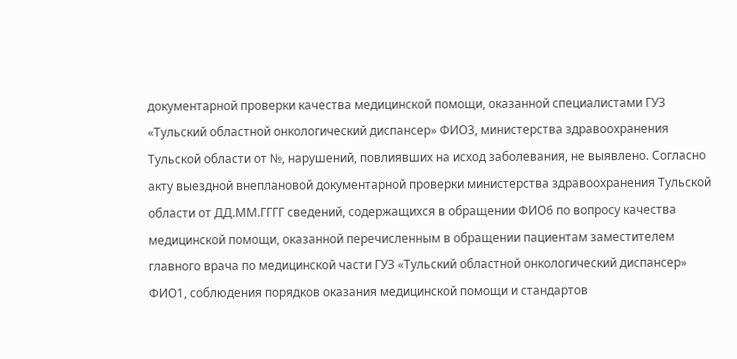документарной проверки качества медицинской помощи, оказанной специалистами ГУЗ «Тульский областной онкологический диспансер» ФИО3, министерства здравоохранения Тульской области от №, нарушений, повлиявших на исход заболевания, не выявлено. Согласно акту выездной внеплановой документарной проверки министерства здравоохранения Тульской области от ДД.ММ.ГГГГ сведений, содержащихся в обращении ФИО6 по вопросу качества медицинской помощи, оказанной перечисленным в обращении пациентам заместителем главного врача по медицинской части ГУЗ «Тульский областной онкологический диспансер» ФИО1, соблюдения порядков оказания медицинской помощи и стандартов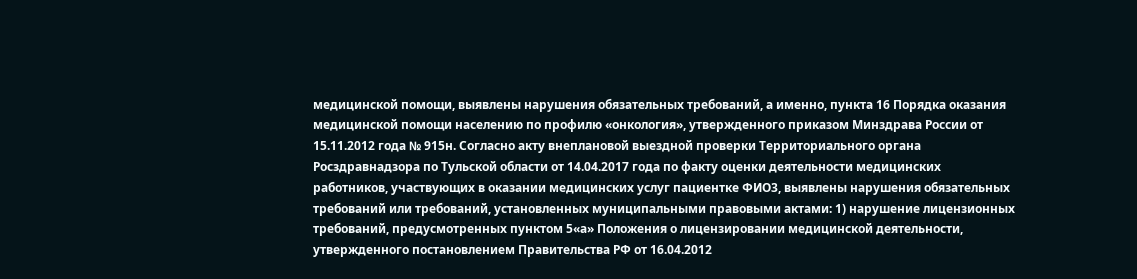медицинской помощи, выявлены нарушения обязательных требований, а именно, пункта 16 Порядка оказания медицинской помощи населению по профилю «онкология», утвержденного приказом Минздрава России от 15.11.2012 года № 915н. Согласно акту внеплановой выездной проверки Территориального органа Росздравнадзора по Тульской области от 14.04.2017 года по факту оценки деятельности медицинских работников, участвующих в оказании медицинских услуг пациентке ФИО3, выявлены нарушения обязательных требований или требований, установленных муниципальными правовыми актами: 1) нарушение лицензионных требований, предусмотренных пунктом 5«а» Положения о лицензировании медицинской деятельности, утвержденного постановлением Правительства РФ от 16.04.2012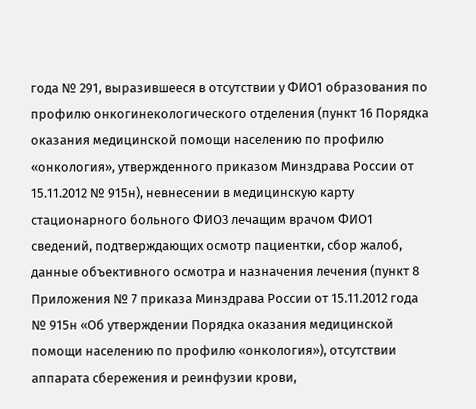года № 291, выразившееся в отсутствии у ФИО1 образования по профилю онкогинекологического отделения (пункт 16 Порядка оказания медицинской помощи населению по профилю «онкология», утвержденного приказом Минздрава России от 15.11.2012 № 915н), невнесении в медицинскую карту стационарного больного ФИО3 лечащим врачом ФИО1 сведений, подтверждающих осмотр пациентки, сбор жалоб, данные объективного осмотра и назначения лечения (пункт 8 Приложения № 7 приказа Минздрава России от 15.11.2012 года № 915н «Об утверждении Порядка оказания медицинской помощи населению по профилю «онкология»), отсутствии аппарата сбережения и реинфузии крови,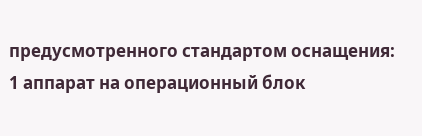предусмотренного стандартом оснащения: 1 аппарат на операционный блок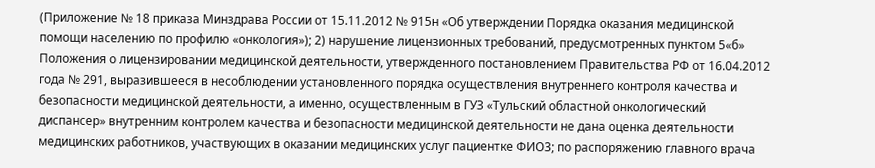(Приложение № 18 приказа Минздрава России от 15.11.2012 № 915н «Об утверждении Порядка оказания медицинской помощи населению по профилю «онкология»); 2) нарушение лицензионных требований, предусмотренных пунктом 5«б» Положения о лицензировании медицинской деятельности, утвержденного постановлением Правительства РФ от 16.04.2012 года № 291, выразившееся в несоблюдении установленного порядка осуществления внутреннего контроля качества и безопасности медицинской деятельности, а именно, осуществленным в ГУЗ «Тульский областной онкологический диспансер» внутренним контролем качества и безопасности медицинской деятельности не дана оценка деятельности медицинских работников, участвующих в оказании медицинских услуг пациентке ФИО3; по распоряжению главного врача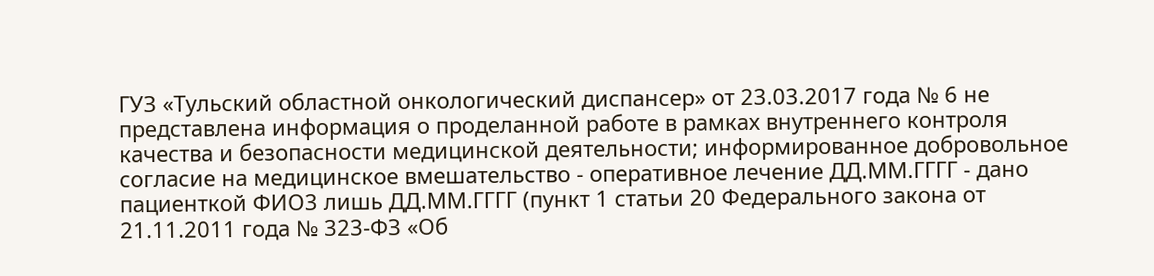ГУЗ «Тульский областной онкологический диспансер» от 23.03.2017 года № 6 не представлена информация о проделанной работе в рамках внутреннего контроля качества и безопасности медицинской деятельности; информированное добровольное согласие на медицинское вмешательство - оперативное лечение ДД.ММ.ГГГГ - дано пациенткой ФИО3 лишь ДД.ММ.ГГГГ (пункт 1 статьи 20 Федерального закона от 21.11.2011 года № 323-ФЗ «Об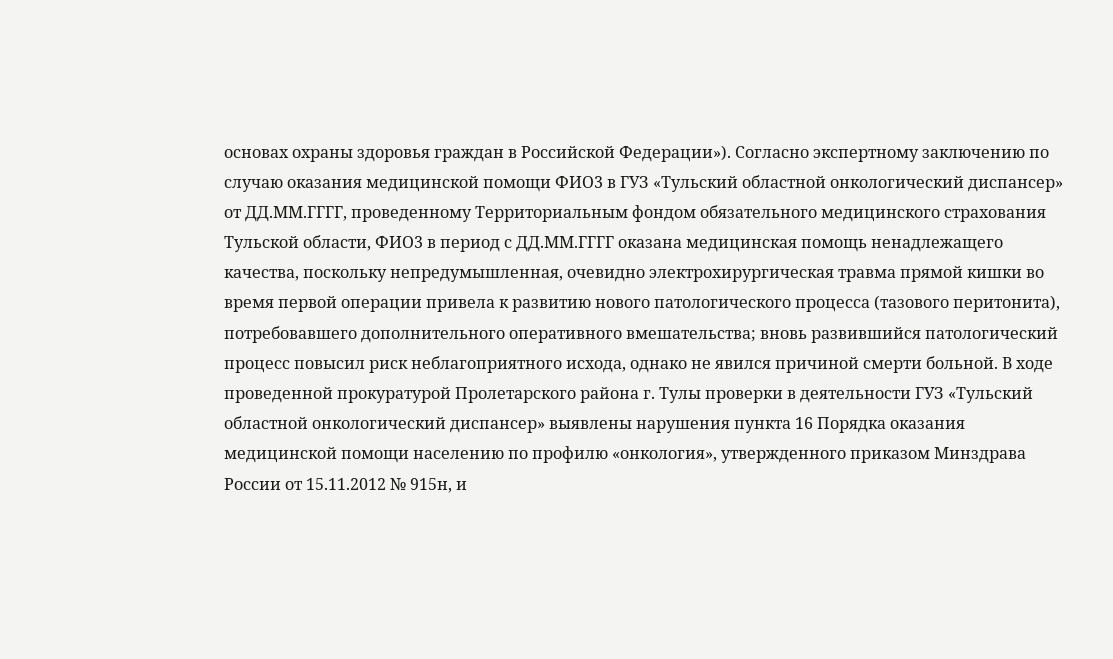основах охраны здоровья граждан в Российской Федерации»). Согласно экспертному заключению по случаю оказания медицинской помощи ФИО3 в ГУЗ «Тульский областной онкологический диспансер» от ДД.ММ.ГГГГ, проведенному Территориальным фондом обязательного медицинского страхования Тульской области, ФИО3 в период с ДД.ММ.ГГГГ оказана медицинская помощь ненадлежащего качества, поскольку непредумышленная, очевидно электрохирургическая травма прямой кишки во время первой операции привела к развитию нового патологического процесса (тазового перитонита), потребовавшего дополнительного оперативного вмешательства; вновь развившийся патологический процесс повысил риск неблагоприятного исхода, однако не явился причиной смерти больной. В ходе проведенной прокуратурой Пролетарского района г. Тулы проверки в деятельности ГУЗ «Тульский областной онкологический диспансер» выявлены нарушения пункта 16 Порядка оказания медицинской помощи населению по профилю «онкология», утвержденного приказом Минздрава России от 15.11.2012 № 915н, и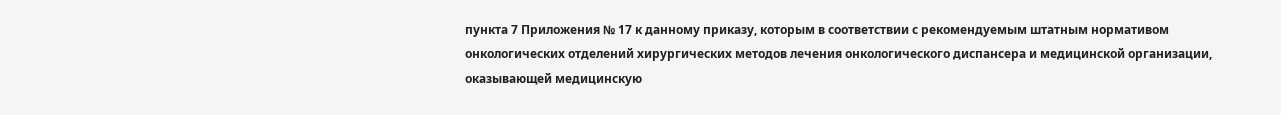пункта 7 Приложения № 17 к данному приказу, которым в соответствии с рекомендуемым штатным нормативом онкологических отделений хирургических методов лечения онкологического диспансера и медицинской организации, оказывающей медицинскую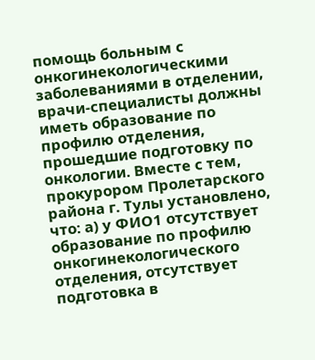помощь больным с онкогинекологическими заболеваниями в отделении, врачи-специалисты должны иметь образование по профилю отделения, прошедшие подготовку по онкологии. Вместе с тем, прокурором Пролетарского района г. Тулы установлено, что: а) у ФИО1 отсутствует образование по профилю онкогинекологического отделения, отсутствует подготовка в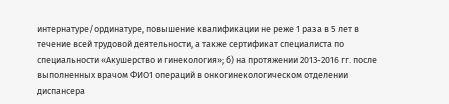интернатуре/ординатуре, повышение квалификации не реже 1 раза в 5 лет в течение всей трудовой деятельности, а также сертификат специалиста по специальности «Акушерство и гинекология»; б) на протяжении 2013-2016 гг. после выполненных врачом ФИО1 операций в онкогинекологическом отделении диспансера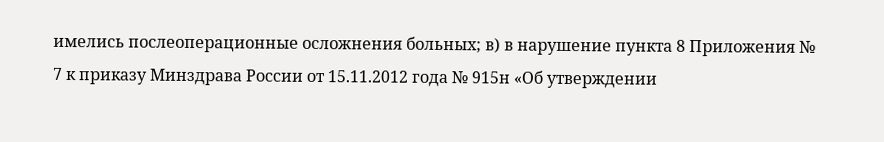имелись послеоперационные осложнения больных; в) в нарушение пункта 8 Приложения № 7 к приказу Минздрава России от 15.11.2012 года № 915н «Об утверждении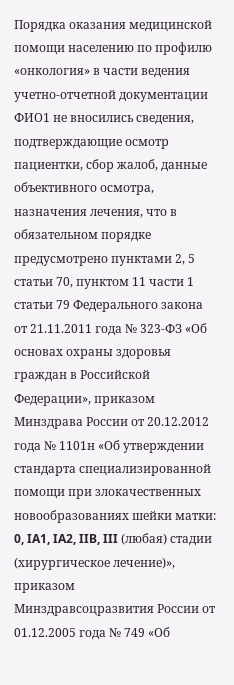Порядка оказания медицинской помощи населению по профилю «онкология» в части ведения учетно-отчетной документации ФИО1 не вносились сведения, подтверждающие осмотр пациентки, сбор жалоб, данные объективного осмотра, назначения лечения, что в обязательном порядке предусмотрено пунктами 2, 5 статьи 70, пунктом 11 части 1 статьи 79 Федерального закона от 21.11.2011 года № 323-ФЗ «Об основах охраны здоровья граждан в Российской Федерации», приказом Минздрава России от 20.12.2012 года № 1101н «Об утверждении стандарта специализированной помощи при злокачественных новообразованиях шейки матки: 0, IA1, IA2, IIB, III (любая) стадии (хирургическое лечение)», приказом Минздравсоцразвития России от 01.12.2005 года № 749 «Об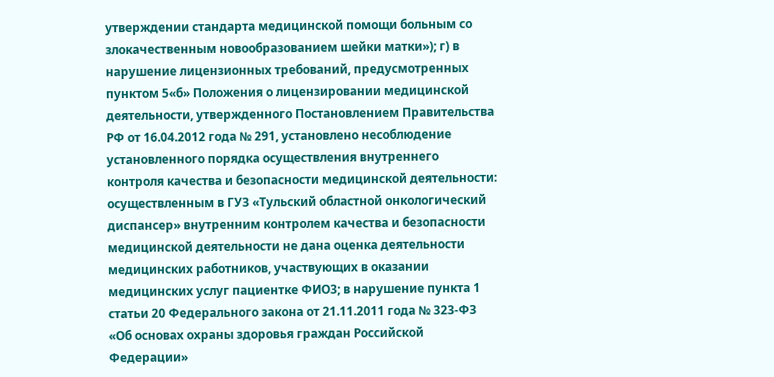утверждении стандарта медицинской помощи больным со злокачественным новообразованием шейки матки»); г) в нарушение лицензионных требований, предусмотренных пунктом 5«б» Положения о лицензировании медицинской деятельности, утвержденного Постановлением Правительства РФ от 16.04.2012 года № 291, установлено несоблюдение установленного порядка осуществления внутреннего контроля качества и безопасности медицинской деятельности: осуществленным в ГУЗ «Тульский областной онкологический диспансер» внутренним контролем качества и безопасности медицинской деятельности не дана оценка деятельности медицинских работников, участвующих в оказании медицинских услуг пациентке ФИО3; в нарушение пункта 1 статьи 20 Федерального закона от 21.11.2011 года № 323-ФЗ «Об основах охраны здоровья граждан Российской Федерации»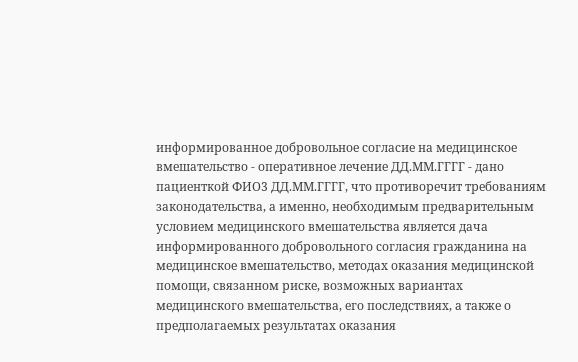информированное добровольное согласие на медицинское вмешательство - оперативное лечение ДД.ММ.ГГГГ - дано пациенткой ФИО3 ДД.ММ.ГГГГ, что противоречит требованиям законодательства, а именно, необходимым предварительным условием медицинского вмешательства является дача информированного добровольного согласия гражданина на медицинское вмешательство, методах оказания медицинской помощи, связанном риске, возможных вариантах медицинского вмешательства, его последствиях, а также о предполагаемых результатах оказания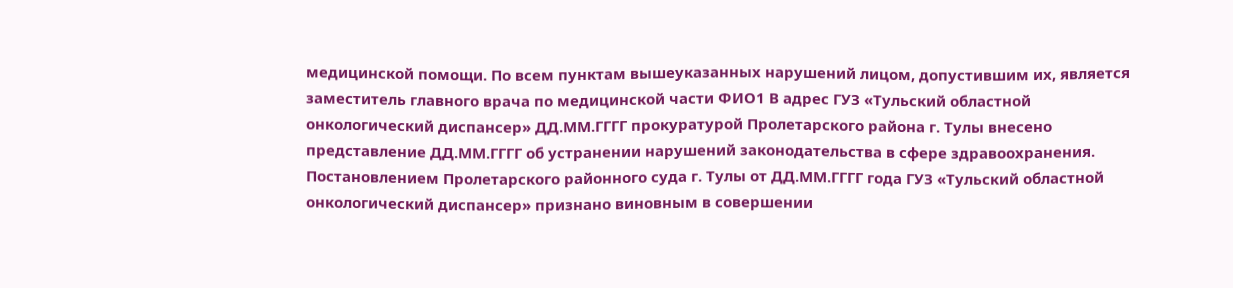медицинской помощи. По всем пунктам вышеуказанных нарушений лицом, допустившим их, является заместитель главного врача по медицинской части ФИО1 В адрес ГУЗ «Тульский областной онкологический диспансер» ДД.ММ.ГГГГ прокуратурой Пролетарского района г. Тулы внесено представление ДД.ММ.ГГГГ об устранении нарушений законодательства в сфере здравоохранения. Постановлением Пролетарского районного суда г. Тулы от ДД.ММ.ГГГГ года ГУЗ «Тульский областной онкологический диспансер» признано виновным в совершении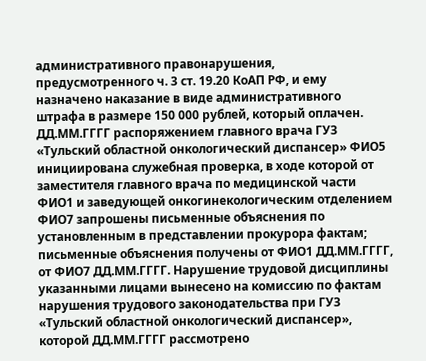административного правонарушения, предусмотренного ч. 3 ст. 19.20 КоАП РФ, и ему назначено наказание в виде административного штрафа в размере 150 000 рублей, который оплачен. ДД.ММ.ГГГГ распоряжением главного врача ГУЗ «Тульский областной онкологический диспансер» ФИО5 инициирована служебная проверка, в ходе которой от заместителя главного врача по медицинской части ФИО1 и заведующей онкогинекологическим отделением ФИО7 запрошены письменные объяснения по установленным в представлении прокурора фактам; письменные объяснения получены от ФИО1 ДД.ММ.ГГГГ, от ФИО7 ДД.ММ.ГГГГ. Нарушение трудовой дисциплины указанными лицами вынесено на комиссию по фактам нарушения трудового законодательства при ГУЗ «Тульский областной онкологический диспансер», которой ДД.ММ.ГГГГ рассмотрено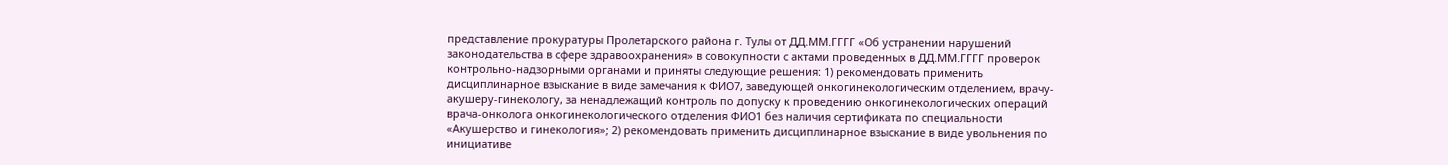представление прокуратуры Пролетарского района г. Тулы от ДД.ММ.ГГГГ «Об устранении нарушений законодательства в сфере здравоохранения» в совокупности с актами проведенных в ДД.ММ.ГГГГ проверок контрольно-надзорными органами и приняты следующие решения: 1) рекомендовать применить дисциплинарное взыскание в виде замечания к ФИО7, заведующей онкогинекологическим отделением, врачу-акушеру-гинекологу, за ненадлежащий контроль по допуску к проведению онкогинекологических операций врача-онколога онкогинекологического отделения ФИО1 без наличия сертификата по специальности «Акушерство и гинекология»; 2) рекомендовать применить дисциплинарное взыскание в виде увольнения по инициативе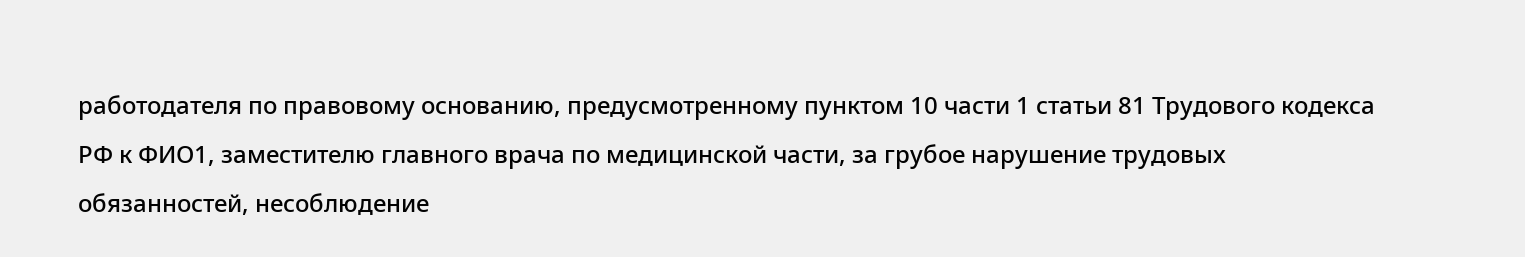работодателя по правовому основанию, предусмотренному пунктом 10 части 1 статьи 81 Трудового кодекса РФ к ФИО1, заместителю главного врача по медицинской части, за грубое нарушение трудовых обязанностей, несоблюдение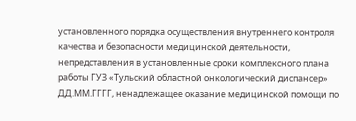установленного порядка осуществления внутреннего контроля качества и безопасности медицинской деятельности, непредставления в установленные сроки комплексного плана работы ГУЗ «Тульский областной онкологический диспансер» ДД.ММ.ГГГГ, ненадлежащее оказание медицинской помощи по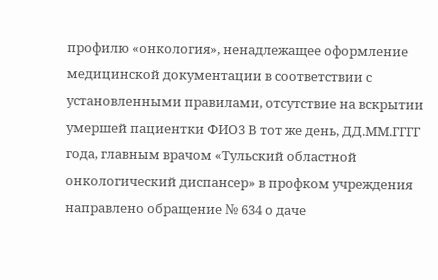профилю «онкология», ненадлежащее оформление медицинской документации в соответствии с установленными правилами, отсутствие на вскрытии умершей пациентки ФИО3 В тот же день, ДД.ММ.ГГГГ года, главным врачом «Тульский областной онкологический диспансер» в профком учреждения направлено обращение № 634 о даче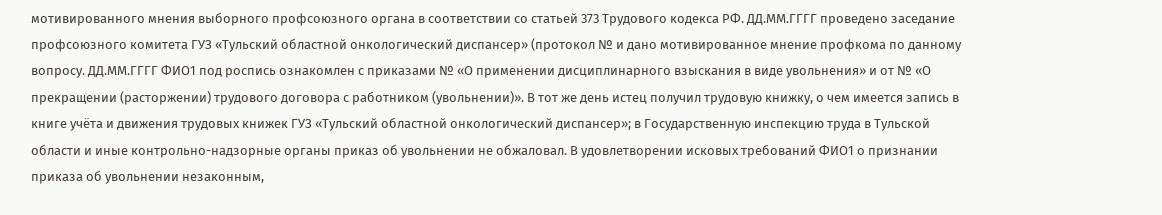мотивированного мнения выборного профсоюзного органа в соответствии со статьей 373 Трудового кодекса РФ. ДД.ММ.ГГГГ проведено заседание профсоюзного комитета ГУЗ «Тульский областной онкологический диспансер» (протокол № и дано мотивированное мнение профкома по данному вопросу. ДД.ММ.ГГГГ ФИО1 под роспись ознакомлен с приказами № «О применении дисциплинарного взыскания в виде увольнения» и от № «О прекращении (расторжении) трудового договора с работником (увольнении)». В тот же день истец получил трудовую книжку, о чем имеется запись в книге учёта и движения трудовых книжек ГУЗ «Тульский областной онкологический диспансер»; в Государственную инспекцию труда в Тульской области и иные контрольно-надзорные органы приказ об увольнении не обжаловал. В удовлетворении исковых требований ФИО1 о признании приказа об увольнении незаконным,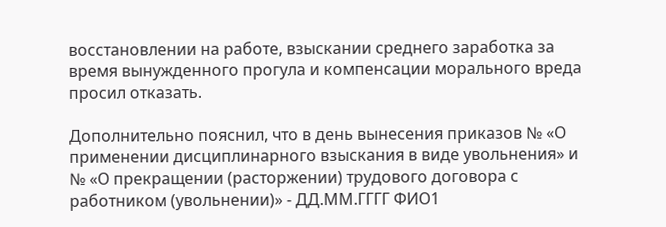восстановлении на работе, взыскании среднего заработка за время вынужденного прогула и компенсации морального вреда просил отказать.

Дополнительно пояснил, что в день вынесения приказов № «О применении дисциплинарного взыскания в виде увольнения» и № «О прекращении (расторжении) трудового договора с работником (увольнении)» - ДД.ММ.ГГГГ ФИО1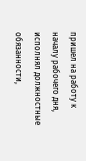пришел на работу к началу рабочего дня, исполнял должностные обязанности,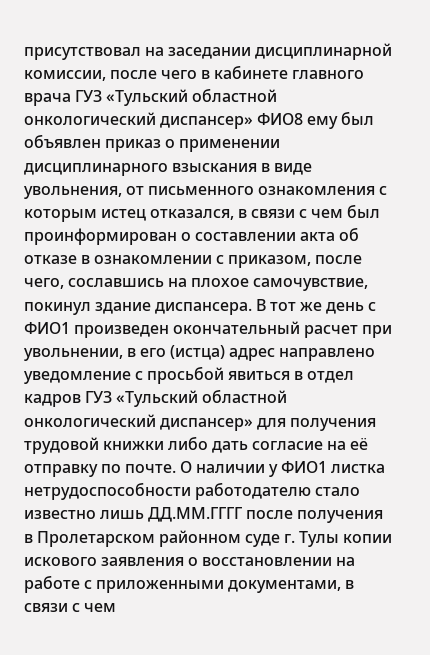присутствовал на заседании дисциплинарной комиссии, после чего в кабинете главного врача ГУЗ «Тульский областной онкологический диспансер» ФИО8 ему был объявлен приказ о применении дисциплинарного взыскания в виде увольнения, от письменного ознакомления с которым истец отказался, в связи с чем был проинформирован о составлении акта об отказе в ознакомлении с приказом, после чего, сославшись на плохое самочувствие, покинул здание диспансера. В тот же день с ФИО1 произведен окончательный расчет при увольнении, в его (истца) адрес направлено уведомление с просьбой явиться в отдел кадров ГУЗ «Тульский областной онкологический диспансер» для получения трудовой книжки либо дать согласие на её отправку по почте. О наличии у ФИО1 листка нетрудоспособности работодателю стало известно лишь ДД.ММ.ГГГГ после получения в Пролетарском районном суде г. Тулы копии искового заявления о восстановлении на работе с приложенными документами, в связи с чем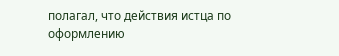полагал, что действия истца по оформлению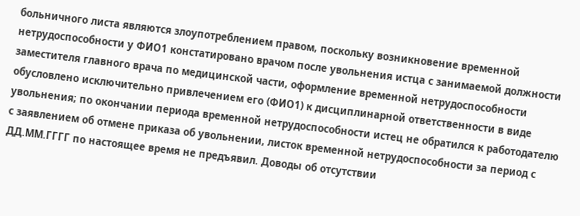больничного листа являются злоупотреблением правом, поскольку возникновение временной нетрудоспособности у ФИО1 констатировано врачом после увольнения истца с занимаемой должности заместителя главного врача по медицинской части, оформление временной нетрудоспособности обусловлено исключительно привлечением его (ФИО1) к дисциплинарной ответственности в виде увольнения; по окончании периода временной нетрудоспособности истец не обратился к работодателю с заявлением об отмене приказа об увольнении, листок временной нетрудоспособности за период с ДД.ММ.ГГГГ по настоящее время не предъявил. Доводы об отсутствии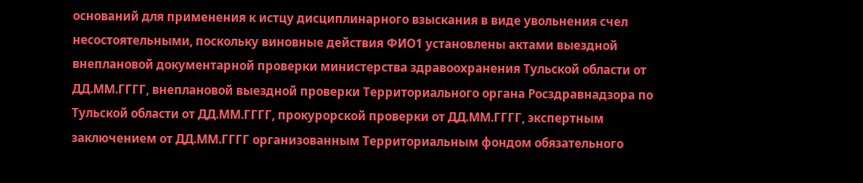оснований для применения к истцу дисциплинарного взыскания в виде увольнения счел несостоятельными, поскольку виновные действия ФИО1 установлены актами выездной внеплановой документарной проверки министерства здравоохранения Тульской области от ДД.ММ.ГГГГ, внеплановой выездной проверки Территориального органа Росздравнадзора по Тульской области от ДД.ММ.ГГГГ, прокурорской проверки от ДД.ММ.ГГГГ, экспертным заключением от ДД.ММ.ГГГГ организованным Территориальным фондом обязательного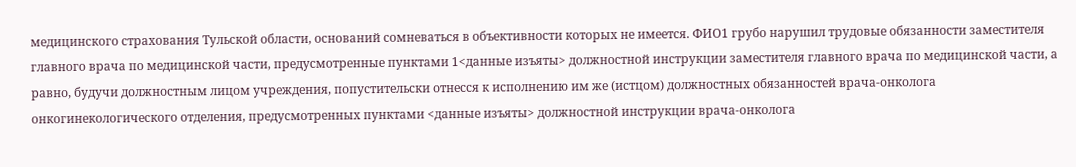медицинского страхования Тульской области, оснований сомневаться в объективности которых не имеется. ФИО1 грубо нарушил трудовые обязанности заместителя главного врача по медицинской части, предусмотренные пунктами 1<данные изъяты> должностной инструкции заместителя главного врача по медицинской части, а равно, будучи должностным лицом учреждения, попустительски отнесся к исполнению им же (истцом) должностных обязанностей врача-онколога онкогинекологического отделения, предусмотренных пунктами <данные изъяты> должностной инструкции врача-онколога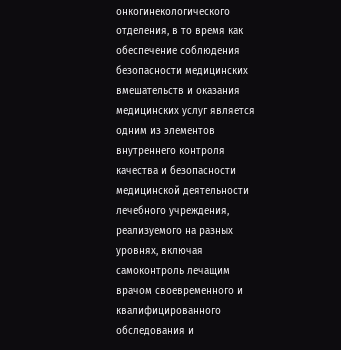онкогинекологического отделения, в то время как обеспечение соблюдения безопасности медицинских вмешательств и оказания медицинских услуг является одним из элементов внутреннего контроля качества и безопасности медицинской деятельности лечебного учреждения, реализуемого на разных уровнях, включая самоконтроль лечащим врачом своевременного и квалифицированного обследования и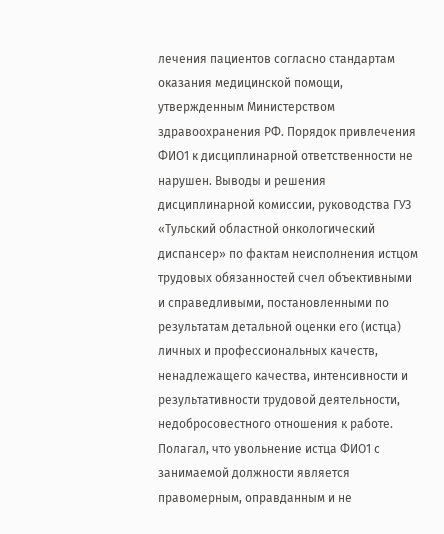лечения пациентов согласно стандартам оказания медицинской помощи, утвержденным Министерством здравоохранения РФ. Порядок привлечения ФИО1 к дисциплинарной ответственности не нарушен. Выводы и решения дисциплинарной комиссии, руководства ГУЗ «Тульский областной онкологический диспансер» по фактам неисполнения истцом трудовых обязанностей счел объективными и справедливыми, постановленными по результатам детальной оценки его (истца) личных и профессиональных качеств, ненадлежащего качества, интенсивности и результативности трудовой деятельности, недобросовестного отношения к работе. Полагал, что увольнение истца ФИО1 с занимаемой должности является правомерным, оправданным и не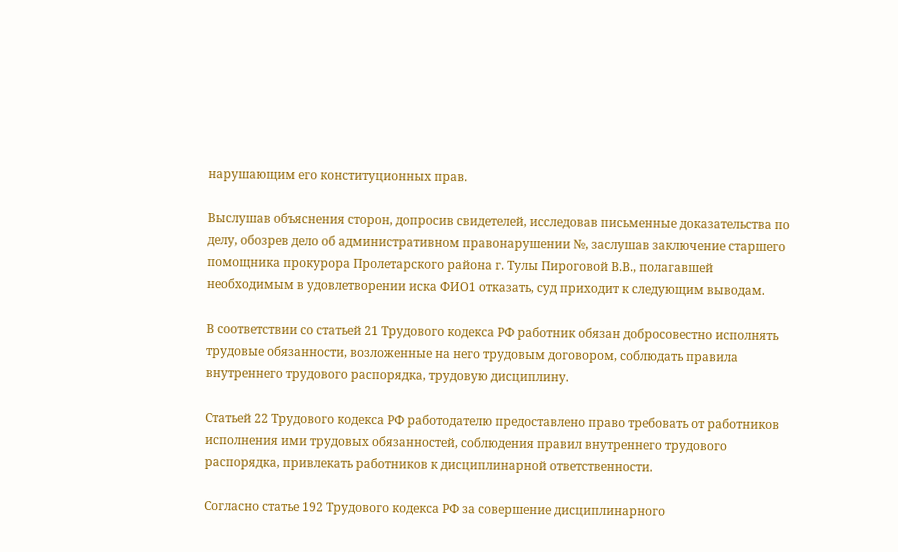нарушающим его конституционных прав.

Выслушав объяснения сторон, допросив свидетелей, исследовав письменные доказательства по делу, обозрев дело об административном правонарушении №, заслушав заключение старшего помощника прокурора Пролетарского района г. Тулы Пироговой В.В., полагавшей необходимым в удовлетворении иска ФИО1 отказать, суд приходит к следующим выводам.

В соответствии со статьей 21 Трудового кодекса РФ работник обязан добросовестно исполнять трудовые обязанности, возложенные на него трудовым договором, соблюдать правила внутреннего трудового распорядка, трудовую дисциплину.

Статьей 22 Трудового кодекса РФ работодателю предоставлено право требовать от работников исполнения ими трудовых обязанностей, соблюдения правил внутреннего трудового распорядка, привлекать работников к дисциплинарной ответственности.

Согласно статье 192 Трудового кодекса РФ за совершение дисциплинарного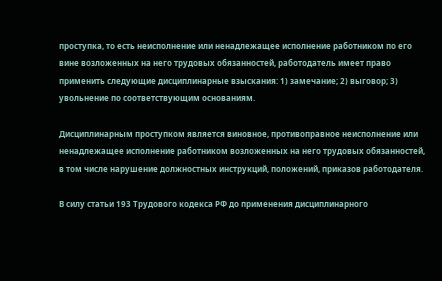проступка, то есть неисполнение или ненадлежащее исполнение работником по его вине возложенных на него трудовых обязанностей, работодатель имеет право применить следующие дисциплинарные взыскания: 1) замечание; 2) выговор; 3) увольнение по соответствующим основаниям.

Дисциплинарным проступком является виновное, противоправное неисполнение или ненадлежащее исполнение работником возложенных на него трудовых обязанностей, в том числе нарушение должностных инструкций, положений, приказов работодателя.

В силу статьи 193 Трудового кодекса РФ до применения дисциплинарного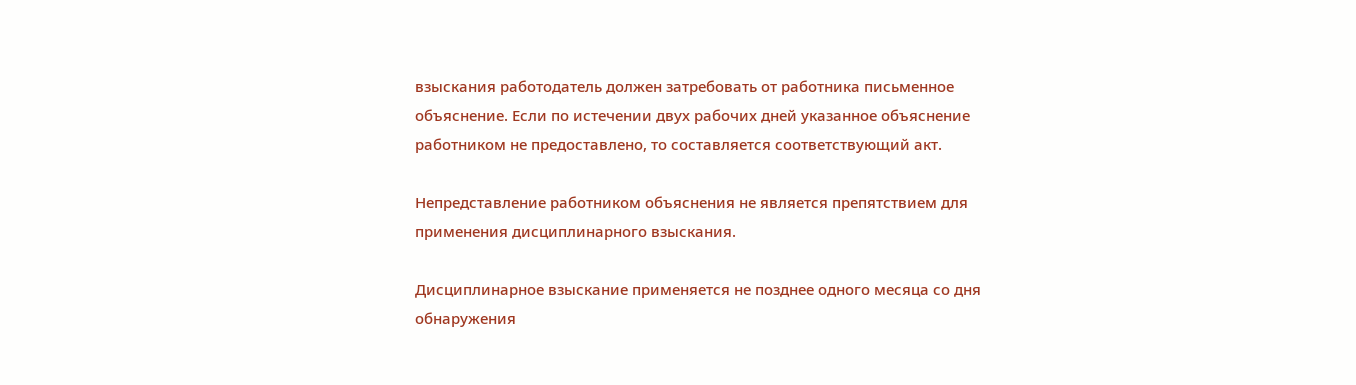взыскания работодатель должен затребовать от работника письменное объяснение. Если по истечении двух рабочих дней указанное объяснение работником не предоставлено, то составляется соответствующий акт.

Непредставление работником объяснения не является препятствием для применения дисциплинарного взыскания.

Дисциплинарное взыскание применяется не позднее одного месяца со дня обнаружения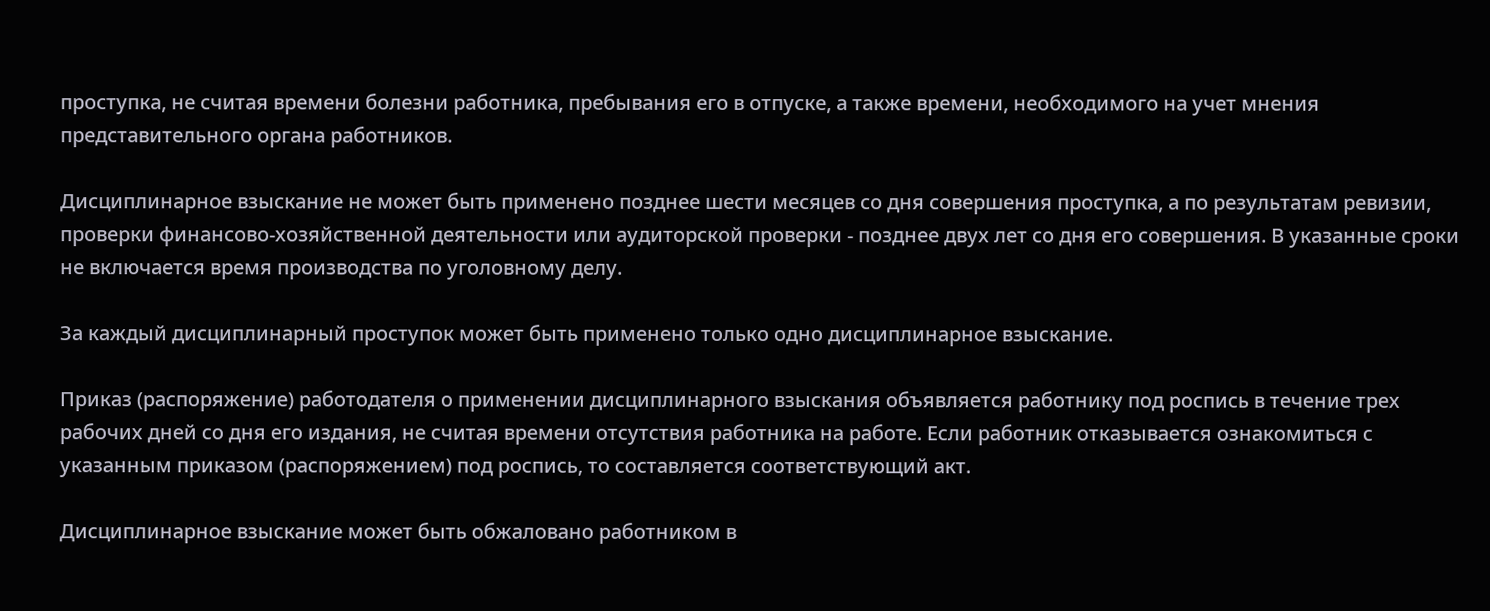проступка, не считая времени болезни работника, пребывания его в отпуске, а также времени, необходимого на учет мнения представительного органа работников.

Дисциплинарное взыскание не может быть применено позднее шести месяцев со дня совершения проступка, а по результатам ревизии, проверки финансово-хозяйственной деятельности или аудиторской проверки - позднее двух лет со дня его совершения. В указанные сроки не включается время производства по уголовному делу.

За каждый дисциплинарный проступок может быть применено только одно дисциплинарное взыскание.

Приказ (распоряжение) работодателя о применении дисциплинарного взыскания объявляется работнику под роспись в течение трех рабочих дней со дня его издания, не считая времени отсутствия работника на работе. Если работник отказывается ознакомиться с указанным приказом (распоряжением) под роспись, то составляется соответствующий акт.

Дисциплинарное взыскание может быть обжаловано работником в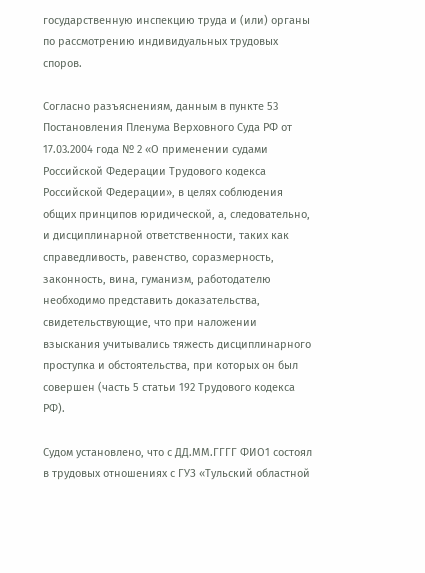государственную инспекцию труда и (или) органы по рассмотрению индивидуальных трудовых споров.

Согласно разъяснениям, данным в пункте 53 Постановления Пленума Верховного Суда РФ от 17.03.2004 года № 2 «О применении судами Российской Федерации Трудового кодекса Российской Федерации», в целях соблюдения общих принципов юридической, а, следовательно, и дисциплинарной ответственности, таких как справедливость, равенство, соразмерность, законность, вина, гуманизм, работодателю необходимо представить доказательства, свидетельствующие, что при наложении взыскания учитывались тяжесть дисциплинарного проступка и обстоятельства, при которых он был совершен (часть 5 статьи 192 Трудового кодекса РФ).

Судом установлено, что с ДД.ММ.ГГГГ ФИО1 состоял в трудовых отношениях с ГУЗ «Тульский областной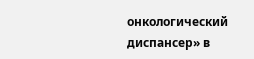онкологический диспансер» в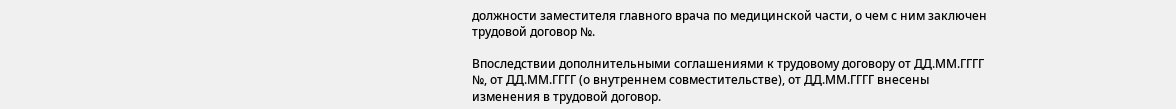должности заместителя главного врача по медицинской части, о чем с ним заключен трудовой договор №.

Впоследствии дополнительными соглашениями к трудовому договору от ДД.ММ.ГГГГ №, от ДД.ММ.ГГГГ (о внутреннем совместительстве), от ДД.ММ.ГГГГ внесены изменения в трудовой договор.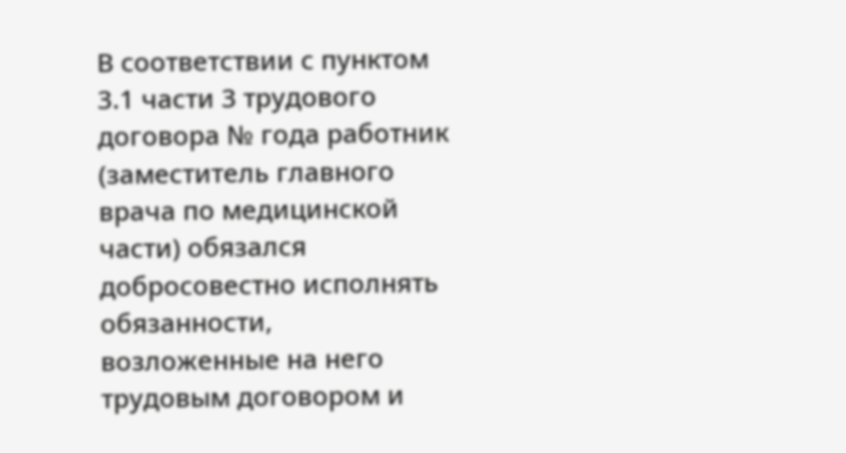В соответствии с пунктом 3.1 части 3 трудового договора № года работник (заместитель главного врача по медицинской части) обязался добросовестно исполнять обязанности, возложенные на него трудовым договором и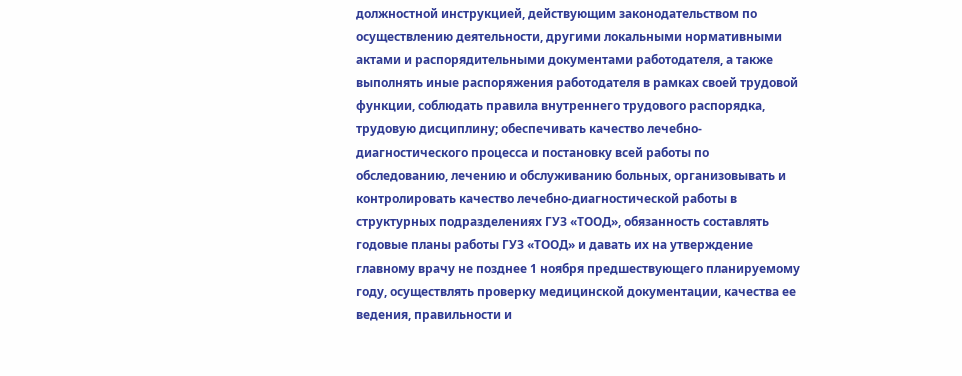должностной инструкцией, действующим законодательством по осуществлению деятельности, другими локальными нормативными актами и распорядительными документами работодателя, а также выполнять иные распоряжения работодателя в рамках своей трудовой функции, соблюдать правила внутреннего трудового распорядка, трудовую дисциплину; обеспечивать качество лечебно-диагностического процесса и постановку всей работы по обследованию, лечению и обслуживанию больных, организовывать и контролировать качество лечебно-диагностической работы в структурных подразделениях ГУЗ «ТООД», обязанность составлять годовые планы работы ГУЗ «ТООД» и давать их на утверждение главному врачу не позднее 1 ноября предшествующего планируемому году, осуществлять проверку медицинской документации, качества ее ведения, правильности и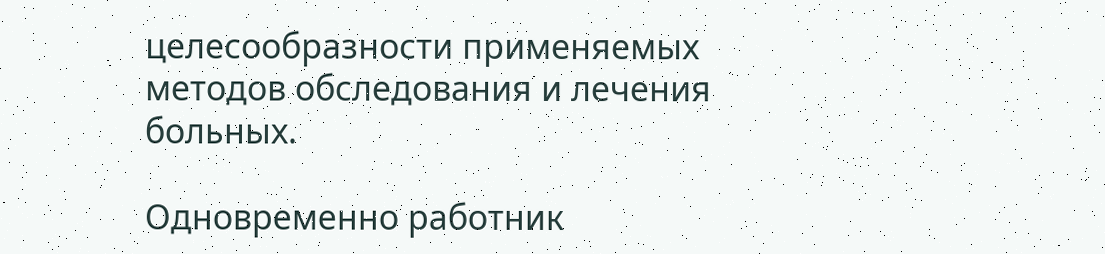целесообразности применяемых методов обследования и лечения больных.

Одновременно работник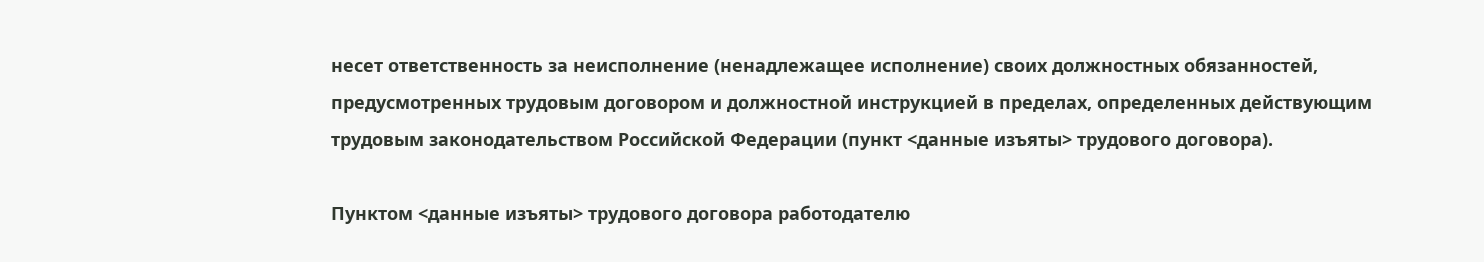несет ответственность за неисполнение (ненадлежащее исполнение) своих должностных обязанностей, предусмотренных трудовым договором и должностной инструкцией в пределах, определенных действующим трудовым законодательством Российской Федерации (пункт <данные изъяты> трудового договора).

Пунктом <данные изъяты> трудового договора работодателю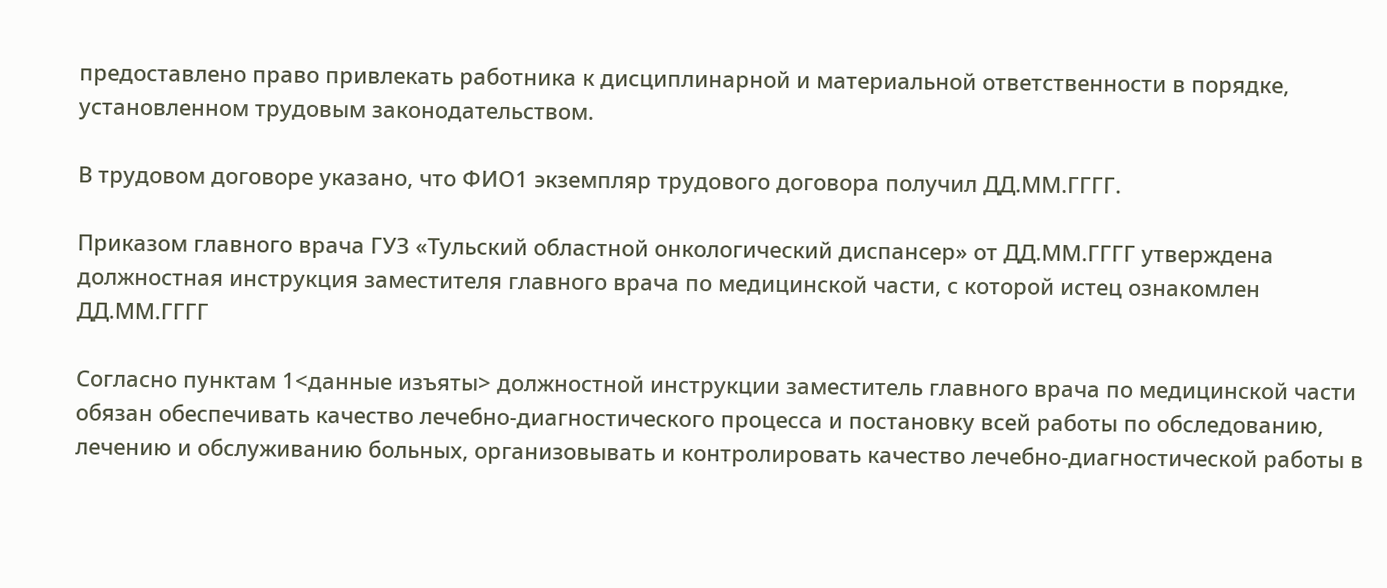предоставлено право привлекать работника к дисциплинарной и материальной ответственности в порядке, установленном трудовым законодательством.

В трудовом договоре указано, что ФИО1 экземпляр трудового договора получил ДД.ММ.ГГГГ.

Приказом главного врача ГУЗ «Тульский областной онкологический диспансер» от ДД.ММ.ГГГГ утверждена должностная инструкция заместителя главного врача по медицинской части, с которой истец ознакомлен ДД.ММ.ГГГГ

Согласно пунктам 1<данные изъяты> должностной инструкции заместитель главного врача по медицинской части обязан обеспечивать качество лечебно-диагностического процесса и постановку всей работы по обследованию, лечению и обслуживанию больных, организовывать и контролировать качество лечебно-диагностической работы в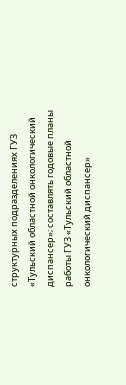структурных подразделениях ГУЗ «Тульский областной онкологический диспансер»; составлять годовые планы работы ГУЗ «Тульский областной онкологический диспансер»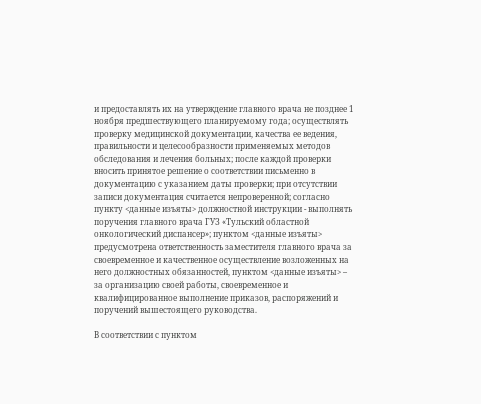и предоставлять их на утверждение главного врача не позднее 1 ноября предшествующего планируемому года; осуществлять проверку медицинской документации, качества ее ведения, правильности и целесообразности применяемых методов обследования и лечения больных; после каждой проверки вносить принятое решение о соответствии письменно в документацию с указанием даты проверки; при отсутствии записи документация считается непроверенной; согласно пункту <данные изъяты> должностной инструкции - выполнять поручения главного врача ГУЗ «Тульский областной онкологический диспансер»; пунктом <данные изъяты> предусмотрена ответственность заместителя главного врача за своевременное и качественное осуществление возложенных на него должностных обязанностей, пунктом <данные изъяты> – за организацию своей работы, своевременное и квалифицированное выполнение приказов, распоряжений и поручений вышестоящего руководства.

В соответствии с пунктом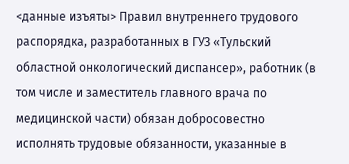<данные изъяты> Правил внутреннего трудового распорядка, разработанных в ГУЗ «Тульский областной онкологический диспансер», работник (в том числе и заместитель главного врача по медицинской части) обязан добросовестно исполнять трудовые обязанности, указанные в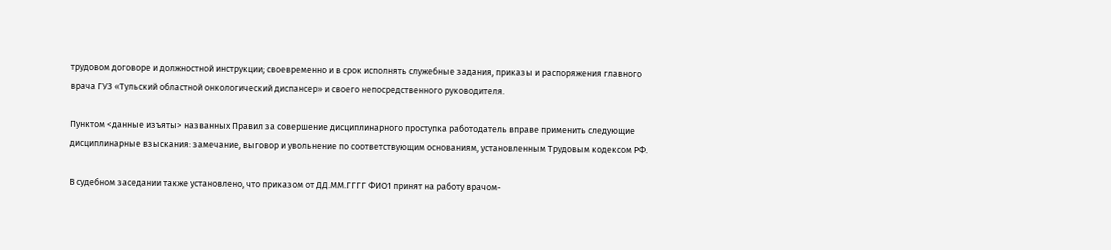трудовом договоре и должностной инструкции; своевременно и в срок исполнять служебные задания, приказы и распоряжения главного врача ГУЗ «Тульский областной онкологический диспансер» и своего непосредственного руководителя.

Пунктом <данные изъяты> названных Правил за совершение дисциплинарного проступка работодатель вправе применить следующие дисциплинарные взыскания: замечание, выговор и увольнение по соответствующим основаниям, установленным Трудовым кодексом РФ.

В судебном заседании также установлено, что приказом от ДД.ММ.ГГГГ ФИО1 принят на работу врачом-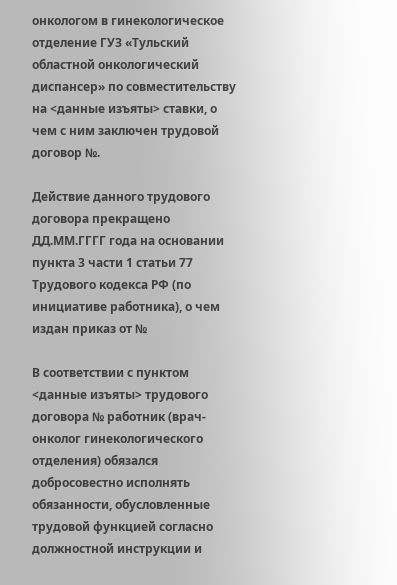онкологом в гинекологическое отделение ГУЗ «Тульский областной онкологический диспансер» по совместительству на <данные изъяты> ставки, о чем с ним заключен трудовой договор №.

Действие данного трудового договора прекращено ДД.ММ.ГГГГ года на основании пункта 3 части 1 статьи 77 Трудового кодекса РФ (по инициативе работника), о чем издан приказ от №

В соответствии с пунктом <данные изъяты> трудового договора № работник (врач-онколог гинекологического отделения) обязался добросовестно исполнять обязанности, обусловленные трудовой функцией согласно должностной инструкции и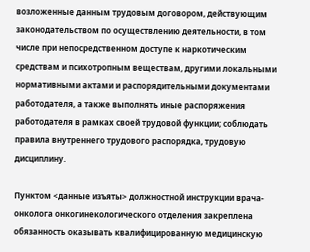возложенные данным трудовым договором, действующим законодательством по осуществлению деятельности, в том числе при непосредственном доступе к наркотическим средствам и психотропным веществам, другими локальными нормативными актами и распорядительными документами работодателя, а также выполнять иные распоряжения работодателя в рамках своей трудовой функции; соблюдать правила внутреннего трудового распорядка, трудовую дисциплину.

Пунктом <данные изъяты> должностной инструкции врача-онколога онкогинекологического отделения закреплена обязанность оказывать квалифицированную медицинскую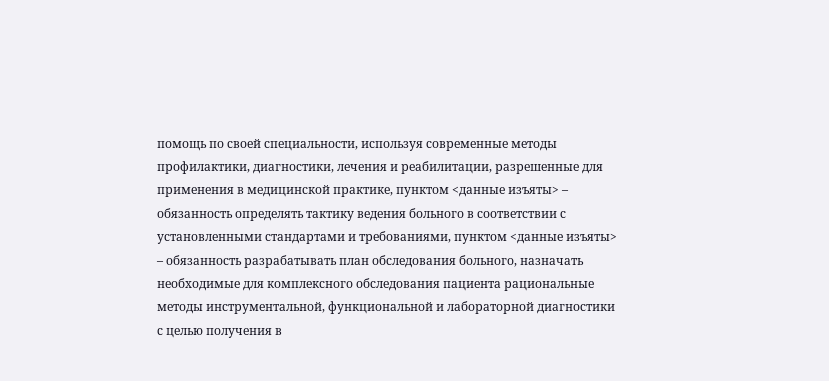помощь по своей специальности, используя современные методы профилактики, диагностики, лечения и реабилитации, разрешенные для применения в медицинской практике, пунктом <данные изъяты> – обязанность определять тактику ведения больного в соответствии с установленными стандартами и требованиями, пунктом <данные изъяты> – обязанность разрабатывать план обследования больного, назначать необходимые для комплексного обследования пациента рациональные методы инструментальной, функциональной и лабораторной диагностики с целью получения в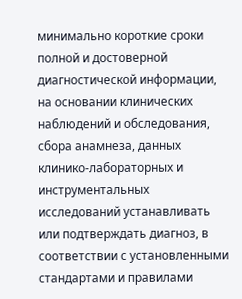минимально короткие сроки полной и достоверной диагностической информации, на основании клинических наблюдений и обследования, сбора анамнеза, данных клинико-лабораторных и инструментальных исследований устанавливать или подтверждать диагноз, в соответствии с установленными стандартами и правилами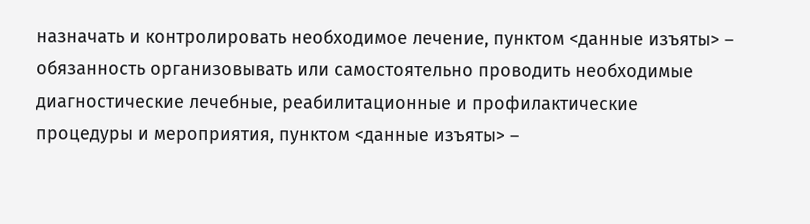назначать и контролировать необходимое лечение, пунктом <данные изъяты> – обязанность организовывать или самостоятельно проводить необходимые диагностические лечебные, реабилитационные и профилактические процедуры и мероприятия, пунктом <данные изъяты> –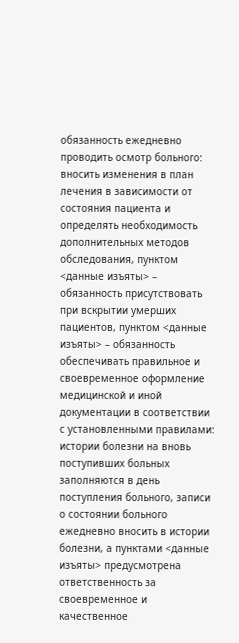обязанность ежедневно проводить осмотр больного: вносить изменения в план лечения в зависимости от состояния пациента и определять необходимость дополнительных методов обследования, пунктом <данные изъяты> – обязанность присутствовать при вскрытии умерших пациентов, пунктом <данные изъяты> – обязанность обеспечивать правильное и своевременное оформление медицинской и иной документации в соответствии с установленными правилами: истории болезни на вновь поступивших больных заполняются в день поступления больного, записи о состоянии больного ежедневно вносить в истории болезни, а пунктами <данные изъяты> предусмотрена ответственность за своевременное и качественное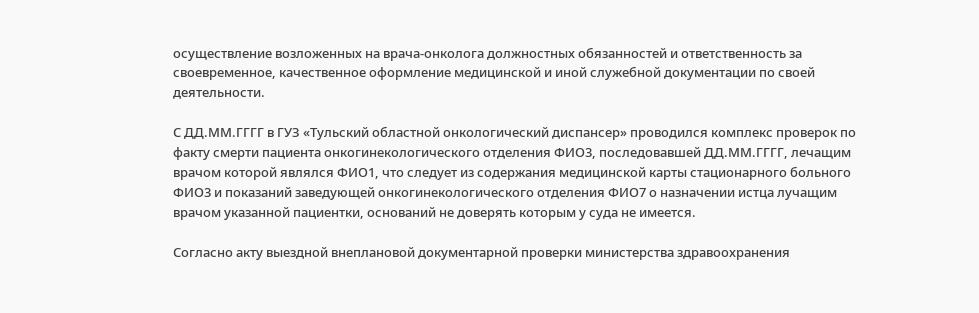осуществление возложенных на врача-онколога должностных обязанностей и ответственность за своевременное, качественное оформление медицинской и иной служебной документации по своей деятельности.

С ДД.ММ.ГГГГ в ГУЗ «Тульский областной онкологический диспансер» проводился комплекс проверок по факту смерти пациента онкогинекологического отделения ФИО3, последовавшей ДД.ММ.ГГГГ, лечащим врачом которой являлся ФИО1, что следует из содержания медицинской карты стационарного больного ФИО3 и показаний заведующей онкогинекологического отделения ФИО7 о назначении истца лучащим врачом указанной пациентки, оснований не доверять которым у суда не имеется.

Согласно акту выездной внеплановой документарной проверки министерства здравоохранения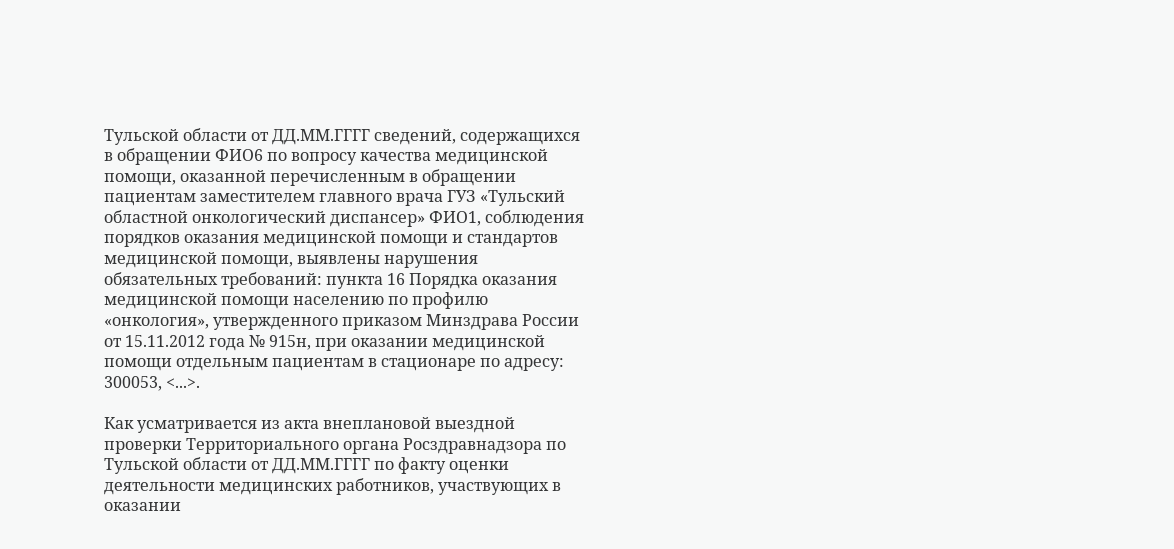Тульской области от ДД.ММ.ГГГГ сведений, содержащихся в обращении ФИО6 по вопросу качества медицинской помощи, оказанной перечисленным в обращении пациентам заместителем главного врача ГУЗ «Тульский областной онкологический диспансер» ФИО1, соблюдения порядков оказания медицинской помощи и стандартов медицинской помощи, выявлены нарушения обязательных требований: пункта 16 Порядка оказания медицинской помощи населению по профилю «онкология», утвержденного приказом Минздрава России от 15.11.2012 года № 915н, при оказании медицинской помощи отдельным пациентам в стационаре по адресу: 300053, <...>.

Как усматривается из акта внеплановой выездной проверки Территориального органа Росздравнадзора по Тульской области от ДД.ММ.ГГГГ по факту оценки деятельности медицинских работников, участвующих в оказании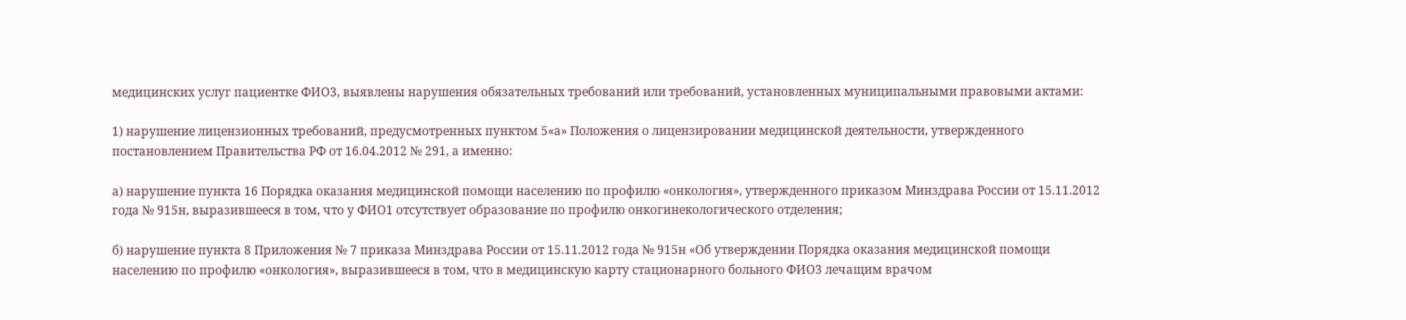медицинских услуг пациентке ФИО3, выявлены нарушения обязательных требований или требований, установленных муниципальными правовыми актами:

1) нарушение лицензионных требований, предусмотренных пунктом 5«а» Положения о лицензировании медицинской деятельности, утвержденного постановлением Правительства РФ от 16.04.2012 № 291, а именно:

а) нарушение пункта 16 Порядка оказания медицинской помощи населению по профилю «онкология», утвержденного приказом Минздрава России от 15.11.2012 года № 915н, выразившееся в том, что у ФИО1 отсутствует образование по профилю онкогинекологического отделения;

б) нарушение пункта 8 Приложения № 7 приказа Минздрава России от 15.11.2012 года № 915н «Об утверждении Порядка оказания медицинской помощи населению по профилю «онкология», выразившееся в том, что в медицинскую карту стационарного больного ФИО3 лечащим врачом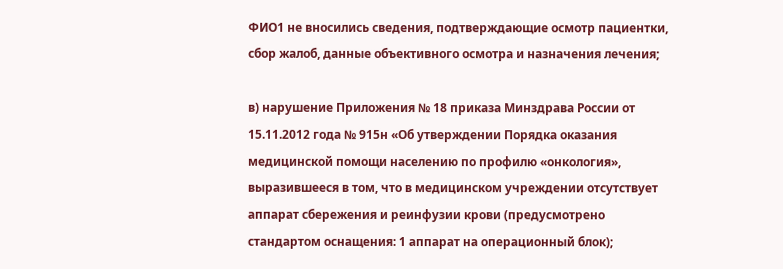ФИО1 не вносились сведения, подтверждающие осмотр пациентки, сбор жалоб, данные объективного осмотра и назначения лечения;

в) нарушение Приложения № 18 приказа Минздрава России от 15.11.2012 года № 915н «Об утверждении Порядка оказания медицинской помощи населению по профилю «онкология», выразившееся в том, что в медицинском учреждении отсутствует аппарат сбережения и реинфузии крови (предусмотрено стандартом оснащения: 1 аппарат на операционный блок);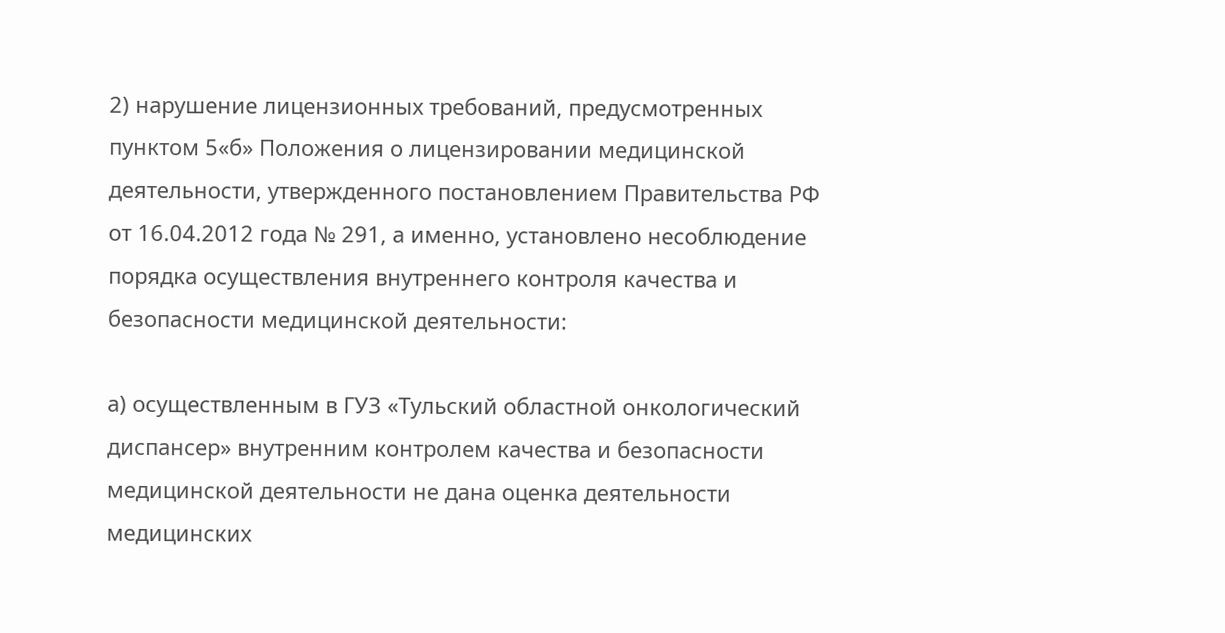2) нарушение лицензионных требований, предусмотренных пунктом 5«б» Положения о лицензировании медицинской деятельности, утвержденного постановлением Правительства РФ от 16.04.2012 года № 291, а именно, установлено несоблюдение порядка осуществления внутреннего контроля качества и безопасности медицинской деятельности:

а) осуществленным в ГУЗ «Тульский областной онкологический диспансер» внутренним контролем качества и безопасности медицинской деятельности не дана оценка деятельности медицинских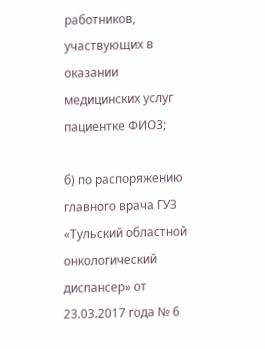работников, участвующих в оказании медицинских услуг пациентке ФИО3;

б) по распоряжению главного врача ГУЗ «Тульский областной онкологический диспансер» от 23.03.2017 года № 6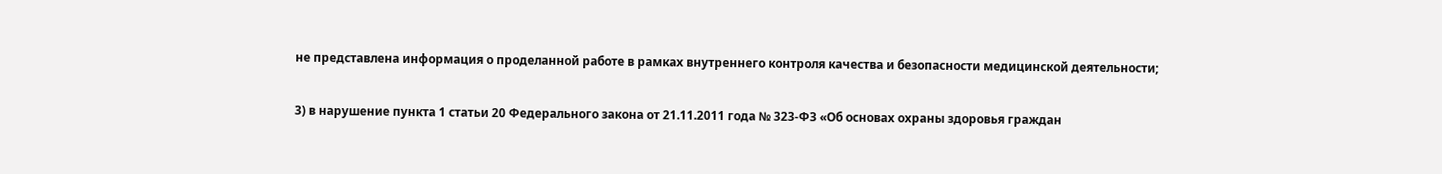не представлена информация о проделанной работе в рамках внутреннего контроля качества и безопасности медицинской деятельности;

3) в нарушение пункта 1 статьи 20 Федерального закона от 21.11.2011 года № 323-ФЗ «Об основах охраны здоровья граждан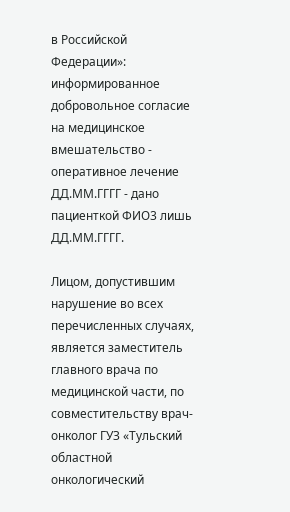в Российской Федерации»: информированное добровольное согласие на медицинское вмешательство - оперативное лечение ДД.ММ.ГГГГ - дано пациенткой ФИО3 лишь ДД.ММ.ГГГГ.

Лицом, допустившим нарушение во всех перечисленных случаях, является заместитель главного врача по медицинской части, по совместительству врач-онколог ГУЗ «Тульский областной онкологический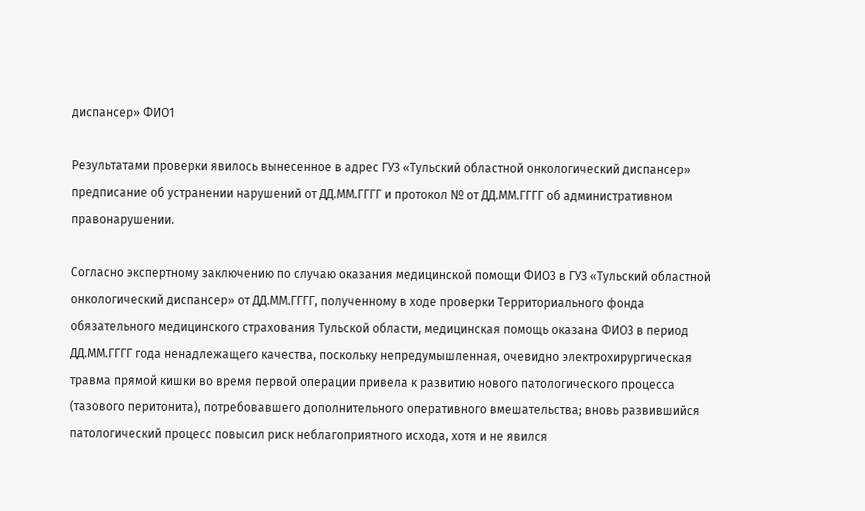диспансер» ФИО1

Результатами проверки явилось вынесенное в адрес ГУЗ «Тульский областной онкологический диспансер» предписание об устранении нарушений от ДД.ММ.ГГГГ и протокол № от ДД.ММ.ГГГГ об административном правонарушении.

Согласно экспертному заключению по случаю оказания медицинской помощи ФИО3 в ГУЗ «Тульский областной онкологический диспансер» от ДД.ММ.ГГГГ, полученному в ходе проверки Территориального фонда обязательного медицинского страхования Тульской области, медицинская помощь оказана ФИО3 в период ДД.ММ.ГГГГ года ненадлежащего качества, поскольку непредумышленная, очевидно электрохирургическая травма прямой кишки во время первой операции привела к развитию нового патологического процесса (тазового перитонита), потребовавшего дополнительного оперативного вмешательства; вновь развившийся патологический процесс повысил риск неблагоприятного исхода, хотя и не явился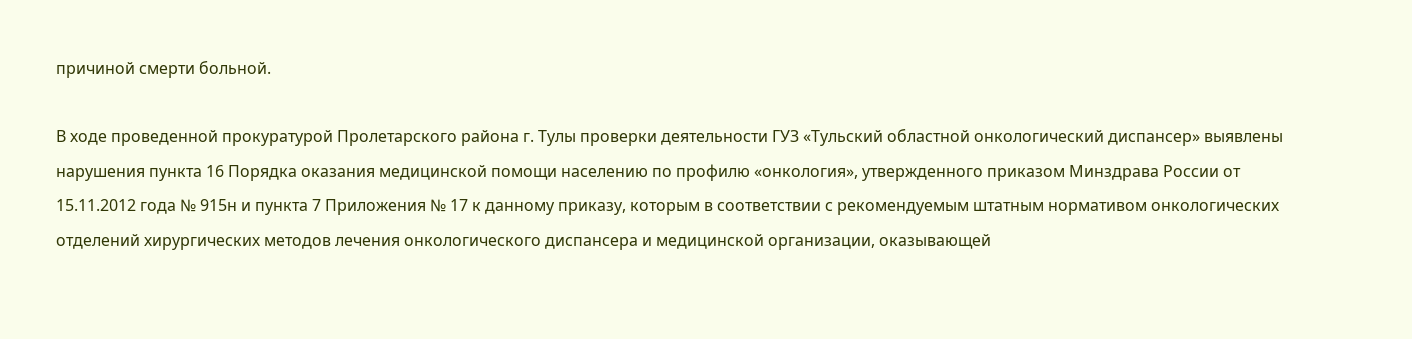причиной смерти больной.

В ходе проведенной прокуратурой Пролетарского района г. Тулы проверки деятельности ГУЗ «Тульский областной онкологический диспансер» выявлены нарушения пункта 16 Порядка оказания медицинской помощи населению по профилю «онкология», утвержденного приказом Минздрава России от 15.11.2012 года № 915н и пункта 7 Приложения № 17 к данному приказу, которым в соответствии с рекомендуемым штатным нормативом онкологических отделений хирургических методов лечения онкологического диспансера и медицинской организации, оказывающей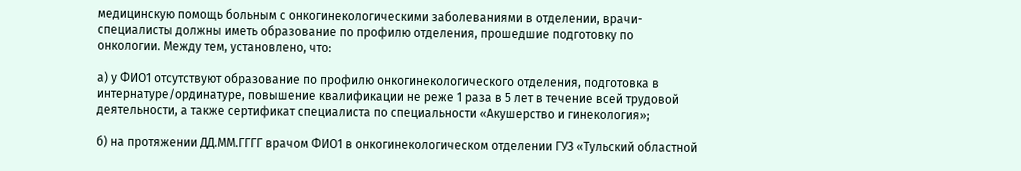медицинскую помощь больным с онкогинекологическими заболеваниями в отделении, врачи-специалисты должны иметь образование по профилю отделения, прошедшие подготовку по онкологии. Между тем, установлено, что:

а) у ФИО1 отсутствуют образование по профилю онкогинекологического отделения, подготовка в интернатуре/ординатуре, повышение квалификации не реже 1 раза в 5 лет в течение всей трудовой деятельности, а также сертификат специалиста по специальности «Акушерство и гинекология»;

б) на протяжении ДД.ММ.ГГГГ врачом ФИО1 в онкогинекологическом отделении ГУЗ «Тульский областной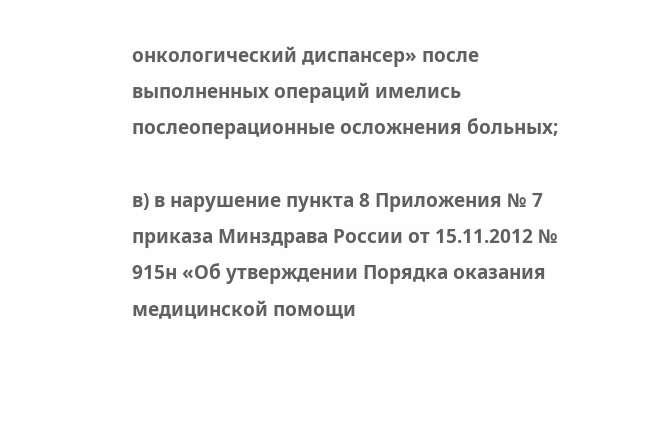онкологический диспансер» после выполненных операций имелись послеоперационные осложнения больных;

в) в нарушение пункта 8 Приложения № 7 приказа Минздрава России от 15.11.2012 № 915н «Об утверждении Порядка оказания медицинской помощи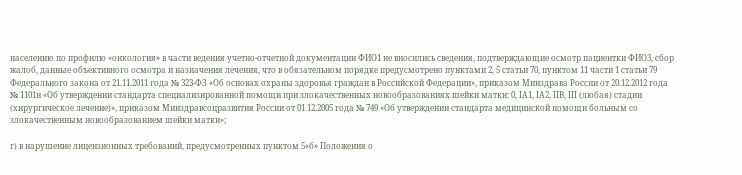населению по профилю «онкология» в части ведения учетно-отчетной документации ФИО1 не вносились сведения, подтверждающие осмотр пациентки ФИО3, сбор жалоб, данные объективного осмотра и назначения лечения, что в обязательном порядке предусмотрено пунктами 2, 5 статьи 70, пунктом 11 части 1 статьи 79 Федерального закона от 21.11.2011 года № 323-ФЗ «Об основах охраны здоровья граждан в Российской Федерации», приказом Минздрава России от 20.12.2012 года № 1101н «Об утверждении стандарта специализированной помощи при злокачественных новообразованиях шейки матки: 0, IA1, IA2, IIB, III (любая) стадии (хирургическое лечение)», приказом Минздравсоцразвития России от 01.12.2005 года № 749 «Об утверждении стандарта медицинской помощи больным со злокачественным новообразованием шейки матки»;

г) в нарушение лицензионных требований, предусмотренных пунктом 5«б» Положения о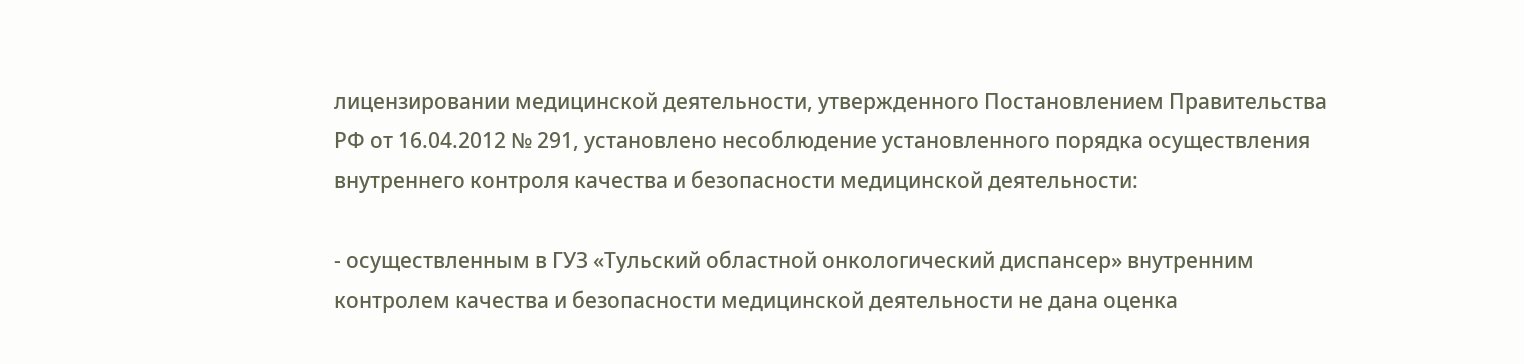лицензировании медицинской деятельности, утвержденного Постановлением Правительства РФ от 16.04.2012 № 291, установлено несоблюдение установленного порядка осуществления внутреннего контроля качества и безопасности медицинской деятельности:

- осуществленным в ГУЗ «Тульский областной онкологический диспансер» внутренним контролем качества и безопасности медицинской деятельности не дана оценка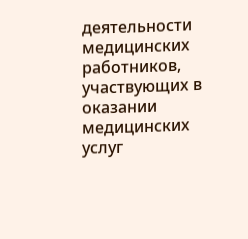деятельности медицинских работников, участвующих в оказании медицинских услуг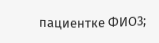пациентке ФИО3;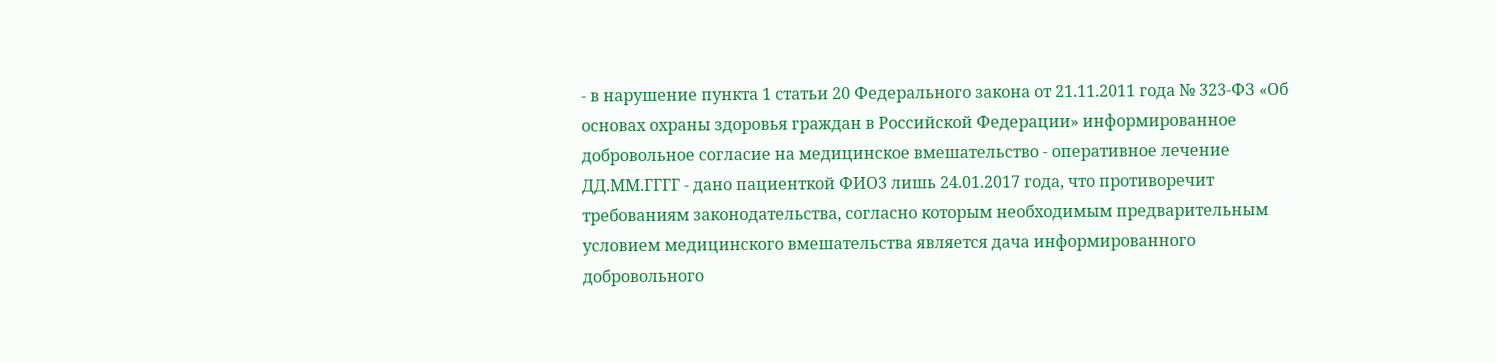- в нарушение пункта 1 статьи 20 Федерального закона от 21.11.2011 года № 323-ФЗ «Об основах охраны здоровья граждан в Российской Федерации» информированное добровольное согласие на медицинское вмешательство - оперативное лечение ДД.ММ.ГГГГ - дано пациенткой ФИО3 лишь 24.01.2017 года, что противоречит требованиям законодательства, согласно которым необходимым предварительным условием медицинского вмешательства является дача информированного добровольного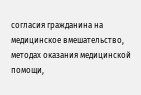согласия гражданина на медицинское вмешательство, методах оказания медицинской помощи,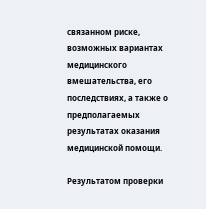связанном риске, возможных вариантах медицинского вмешательства, его последствиях, а также о предполагаемых результатах оказания медицинской помощи.

Результатом проверки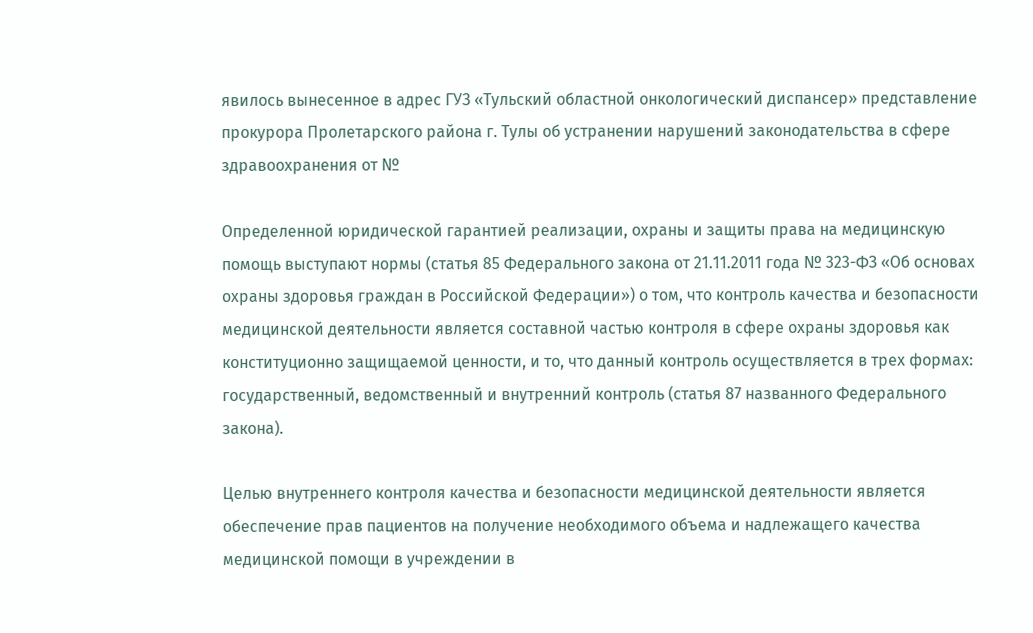явилось вынесенное в адрес ГУЗ «Тульский областной онкологический диспансер» представление прокурора Пролетарского района г. Тулы об устранении нарушений законодательства в сфере здравоохранения от №

Определенной юридической гарантией реализации, охраны и защиты права на медицинскую помощь выступают нормы (статья 85 Федерального закона от 21.11.2011 года № 323-ФЗ «Об основах охраны здоровья граждан в Российской Федерации») о том, что контроль качества и безопасности медицинской деятельности является составной частью контроля в сфере охраны здоровья как конституционно защищаемой ценности, и то, что данный контроль осуществляется в трех формах: государственный, ведомственный и внутренний контроль (статья 87 названного Федерального закона).

Целью внутреннего контроля качества и безопасности медицинской деятельности является обеспечение прав пациентов на получение необходимого объема и надлежащего качества медицинской помощи в учреждении в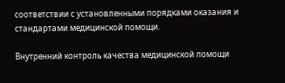соответствии с установленными порядками оказания и стандартами медицинской помощи.

Внутренний контроль качества медицинской помощи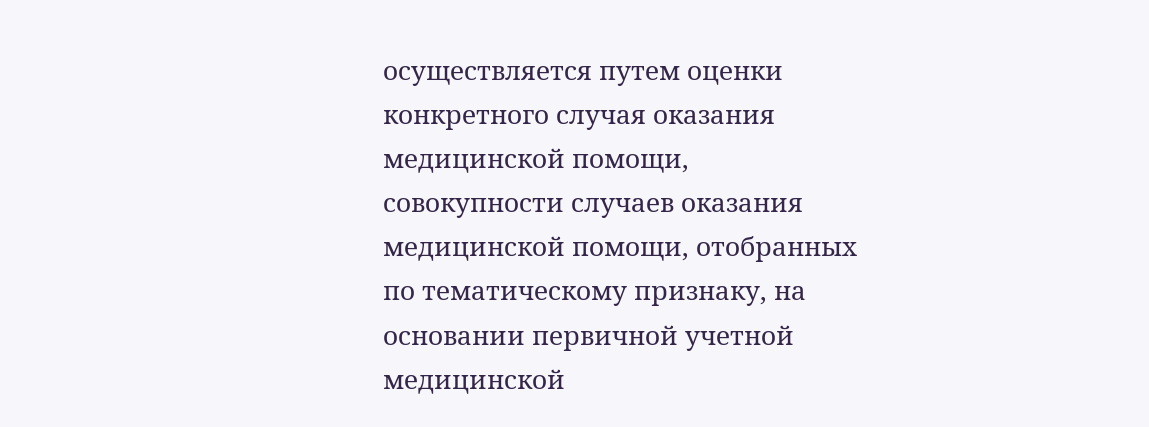осуществляется путем оценки конкретного случая оказания медицинской помощи, совокупности случаев оказания медицинской помощи, отобранных по тематическому признаку, на основании первичной учетной медицинской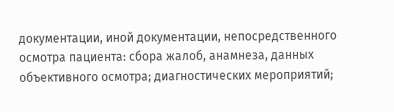документации, иной документации, непосредственного осмотра пациента: сбора жалоб, анамнеза, данных объективного осмотра; диагностических мероприятий;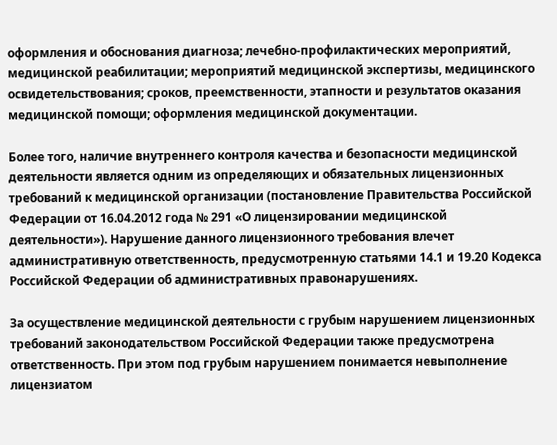оформления и обоснования диагноза; лечебно-профилактических мероприятий, медицинской реабилитации; мероприятий медицинской экспертизы, медицинского освидетельствования; сроков, преемственности, этапности и результатов оказания медицинской помощи; оформления медицинской документации.

Более того, наличие внутреннего контроля качества и безопасности медицинской деятельности является одним из определяющих и обязательных лицензионных требований к медицинской организации (постановление Правительства Российской Федерации от 16.04.2012 года № 291 «О лицензировании медицинской деятельности»). Нарушение данного лицензионного требования влечет административную ответственность, предусмотренную статьями 14.1 и 19.20 Кодекса Российской Федерации об административных правонарушениях.

За осуществление медицинской деятельности с грубым нарушением лицензионных требований законодательством Российской Федерации также предусмотрена ответственность. При этом под грубым нарушением понимается невыполнение лицензиатом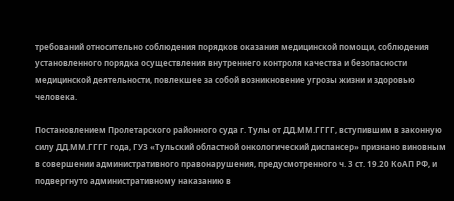требований относительно соблюдения порядков оказания медицинской помощи, соблюдения установленного порядка осуществления внутреннего контроля качества и безопасности медицинской деятельности, повлекшее за собой возникновение угрозы жизни и здоровью человека.

Постановлением Пролетарского районного суда г. Тулы от ДД.ММ.ГГГГ, вступившим в законную силу ДД.ММ.ГГГГ года, ГУЗ «Тульский областной онкологический диспансер» признано виновным в совершении административного правонарушения, предусмотренного ч. 3 ст. 19.20 КоАП РФ, и подвергнуто административному наказанию в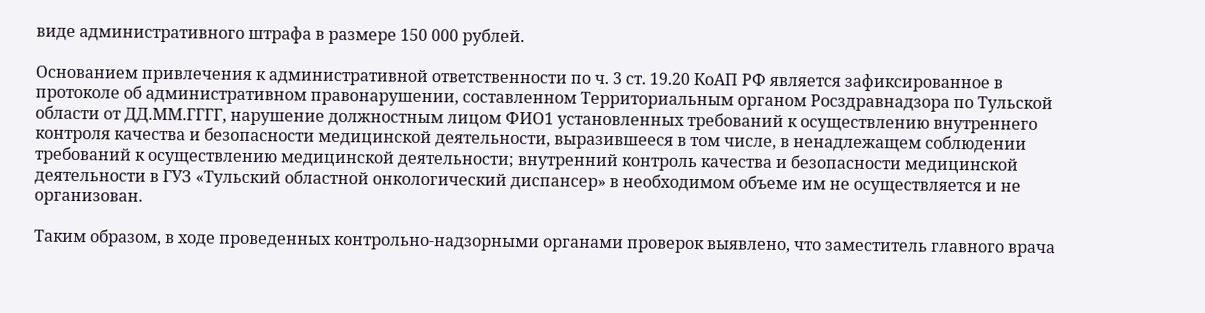виде административного штрафа в размере 150 000 рублей.

Основанием привлечения к административной ответственности по ч. 3 ст. 19.20 КоАП РФ является зафиксированное в протоколе об административном правонарушении, составленном Территориальным органом Росздравнадзора по Тульской области от ДД.ММ.ГГГГ, нарушение должностным лицом ФИО1 установленных требований к осуществлению внутреннего контроля качества и безопасности медицинской деятельности, выразившееся в том числе, в ненадлежащем соблюдении требований к осуществлению медицинской деятельности; внутренний контроль качества и безопасности медицинской деятельности в ГУЗ «Тульский областной онкологический диспансер» в необходимом объеме им не осуществляется и не организован.

Таким образом, в ходе проведенных контрольно-надзорными органами проверок выявлено, что заместитель главного врача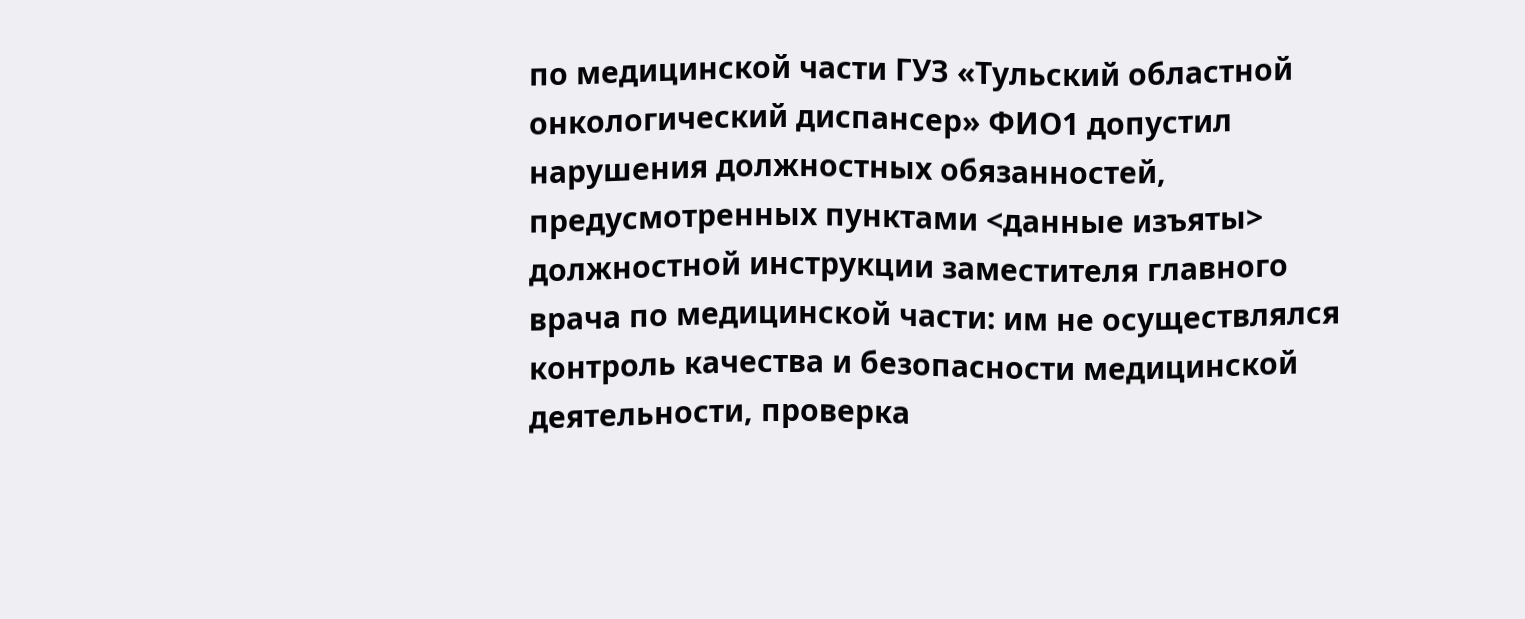по медицинской части ГУЗ «Тульский областной онкологический диспансер» ФИО1 допустил нарушения должностных обязанностей, предусмотренных пунктами <данные изъяты> должностной инструкции заместителя главного врача по медицинской части: им не осуществлялся контроль качества и безопасности медицинской деятельности, проверка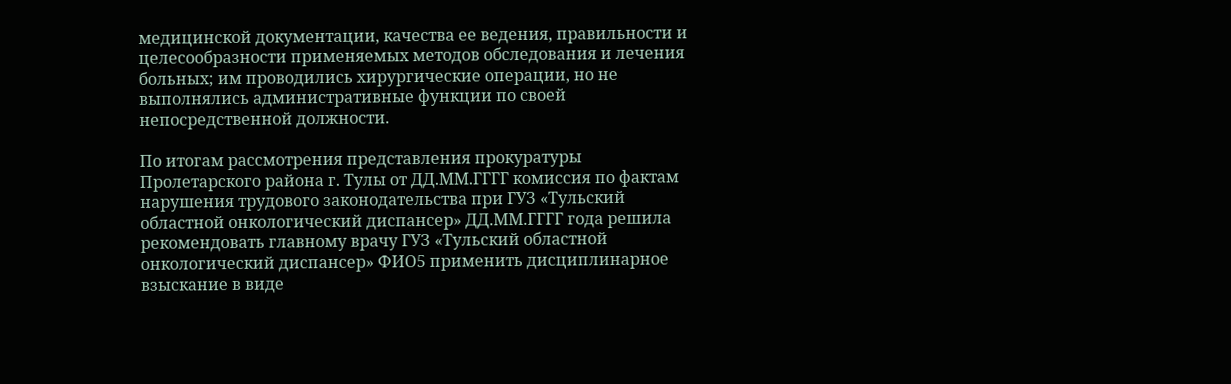медицинской документации, качества ее ведения, правильности и целесообразности применяемых методов обследования и лечения больных; им проводились хирургические операции, но не выполнялись административные функции по своей непосредственной должности.

По итогам рассмотрения представления прокуратуры Пролетарского района г. Тулы от ДД.ММ.ГГГГ комиссия по фактам нарушения трудового законодательства при ГУЗ «Тульский областной онкологический диспансер» ДД.ММ.ГГГГ года решила рекомендовать главному врачу ГУЗ «Тульский областной онкологический диспансер» ФИО5 применить дисциплинарное взыскание в виде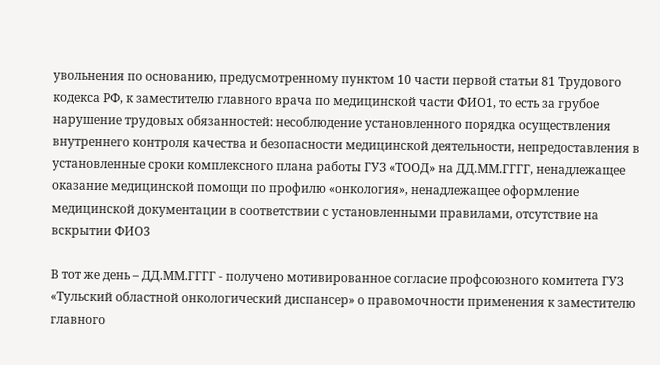увольнения по основанию, предусмотренному пунктом 10 части первой статьи 81 Трудового кодекса РФ, к заместителю главного врача по медицинской части ФИО1, то есть за грубое нарушение трудовых обязанностей: несоблюдение установленного порядка осуществления внутреннего контроля качества и безопасности медицинской деятельности, непредоставления в установленные сроки комплексного плана работы ГУЗ «ТООД» на ДД.ММ.ГГГГ, ненадлежащее оказание медицинской помощи по профилю «онкология», ненадлежащее оформление медицинской документации в соответствии с установленными правилами, отсутствие на вскрытии ФИО3

В тот же день – ДД.ММ.ГГГГ - получено мотивированное согласие профсоюзного комитета ГУЗ «Тульский областной онкологический диспансер» о правомочности применения к заместителю главного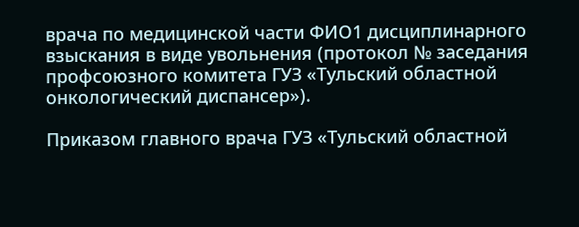врача по медицинской части ФИО1 дисциплинарного взыскания в виде увольнения (протокол № заседания профсоюзного комитета ГУЗ «Тульский областной онкологический диспансер»).

Приказом главного врача ГУЗ «Тульский областной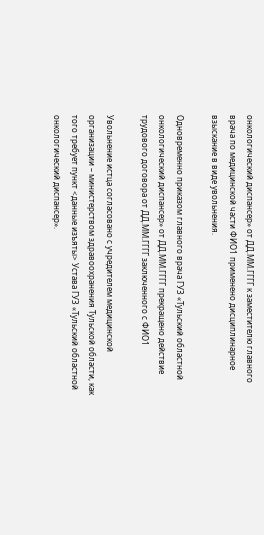онкологический диспансер» от ДД.ММ.ГГГГ к заместителю главного врача по медицинской части ФИО1 применено дисциплинарное взыскание в виде увольнения.

Одновременно приказом главного врача ГУЗ «Тульский областной онкологический диспансер» от ДД.ММ.ГГГГ прекращено действие трудового договора от ДД.ММ.ГГГГ заключенного с ФИО1

Увольнение истца согласовано с учредителем медицинской организации – министерством здравоохранения Тульской области, как того требует пункт <данные изъяты> Устава ГУЗ «Тульский областной онкологический диспансер».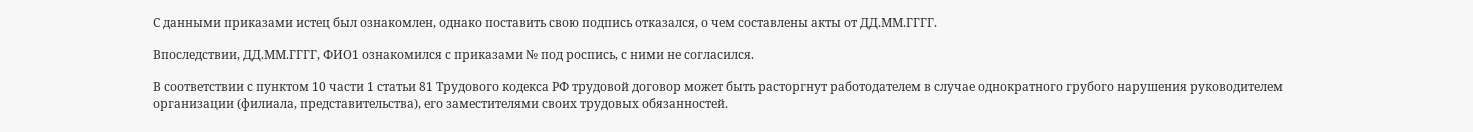С данными приказами истец был ознакомлен, однако поставить свою подпись отказался, о чем составлены акты от ДД.ММ.ГГГГ.

Впоследствии, ДД.ММ.ГГГГ, ФИО1 ознакомился с приказами № под роспись, с ними не согласился.

В соответствии с пунктом 10 части 1 статьи 81 Трудового кодекса РФ трудовой договор может быть расторгнут работодателем в случае однократного грубого нарушения руководителем организации (филиала, представительства), его заместителями своих трудовых обязанностей.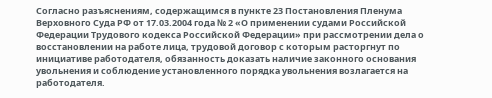Согласно разъяснениям, содержащимся в пункте 23 Постановления Пленума Верховного Суда РФ от 17.03.2004 года № 2 «О применении судами Российской Федерации Трудового кодекса Российской Федерации» при рассмотрении дела о восстановлении на работе лица, трудовой договор с которым расторгнут по инициативе работодателя, обязанность доказать наличие законного основания увольнения и соблюдение установленного порядка увольнения возлагается на работодателя.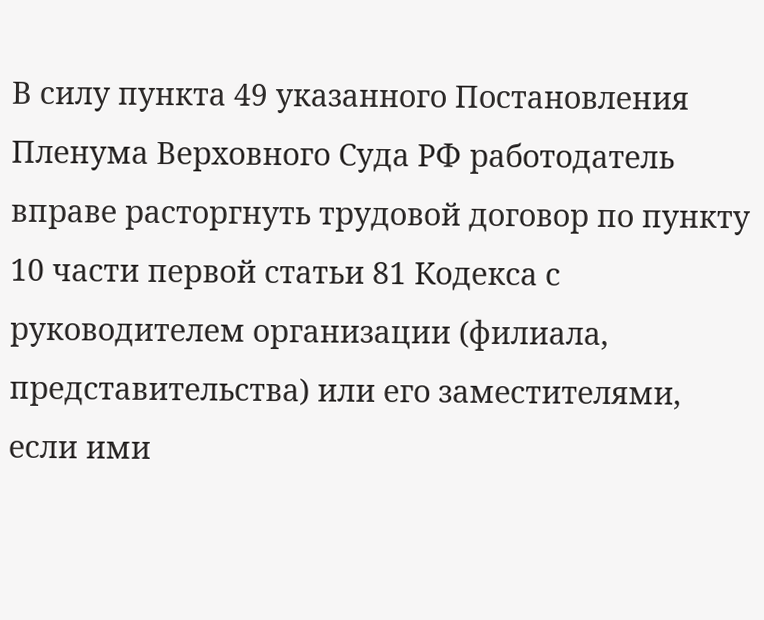В силу пункта 49 указанного Постановления Пленума Верховного Суда РФ работодатель вправе расторгнуть трудовой договор по пункту 10 части первой статьи 81 Кодекса с руководителем организации (филиала, представительства) или его заместителями, если ими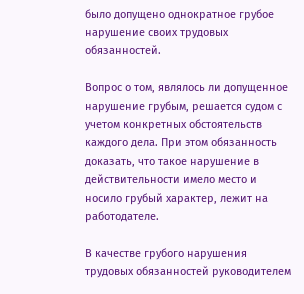было допущено однократное грубое нарушение своих трудовых обязанностей.

Вопрос о том, являлось ли допущенное нарушение грубым, решается судом с учетом конкретных обстоятельств каждого дела. При этом обязанность доказать, что такое нарушение в действительности имело место и носило грубый характер, лежит на работодателе.

В качестве грубого нарушения трудовых обязанностей руководителем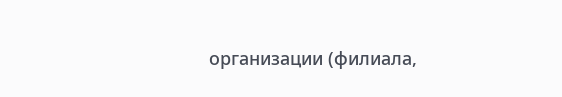организации (филиала,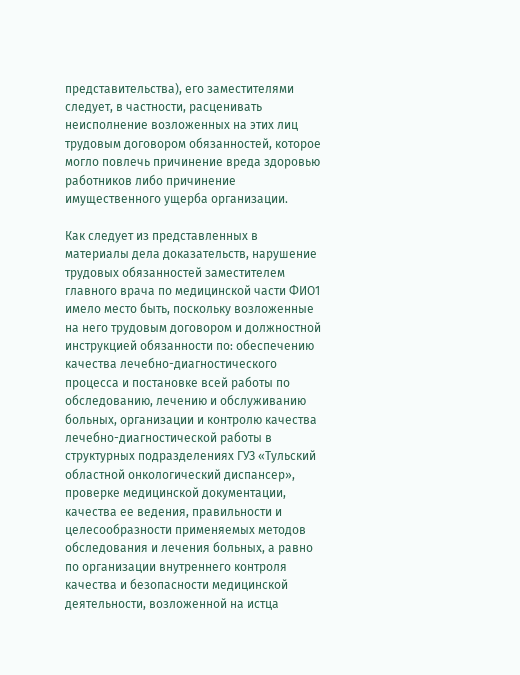представительства), его заместителями следует, в частности, расценивать неисполнение возложенных на этих лиц трудовым договором обязанностей, которое могло повлечь причинение вреда здоровью работников либо причинение имущественного ущерба организации.

Как следует из представленных в материалы дела доказательств, нарушение трудовых обязанностей заместителем главного врача по медицинской части ФИО1 имело место быть, поскольку возложенные на него трудовым договором и должностной инструкцией обязанности по: обеспечению качества лечебно-диагностического процесса и постановке всей работы по обследованию, лечению и обслуживанию больных, организации и контролю качества лечебно-диагностической работы в структурных подразделениях ГУЗ «Тульский областной онкологический диспансер», проверке медицинской документации, качества ее ведения, правильности и целесообразности применяемых методов обследования и лечения больных, а равно по организации внутреннего контроля качества и безопасности медицинской деятельности, возложенной на истца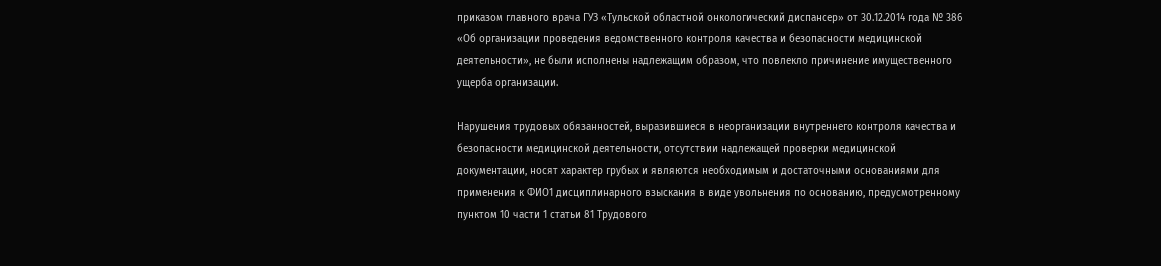приказом главного врача ГУЗ «Тульской областной онкологический диспансер» от 30.12.2014 года № 386 «Об организации проведения ведомственного контроля качества и безопасности медицинской деятельности», не были исполнены надлежащим образом, что повлекло причинение имущественного ущерба организации.

Нарушения трудовых обязанностей, выразившиеся в неорганизации внутреннего контроля качества и безопасности медицинской деятельности, отсутствии надлежащей проверки медицинской документации, носят характер грубых и являются необходимым и достаточными основаниями для применения к ФИО1 дисциплинарного взыскания в виде увольнения по основанию, предусмотренному пунктом 10 части 1 статьи 81 Трудового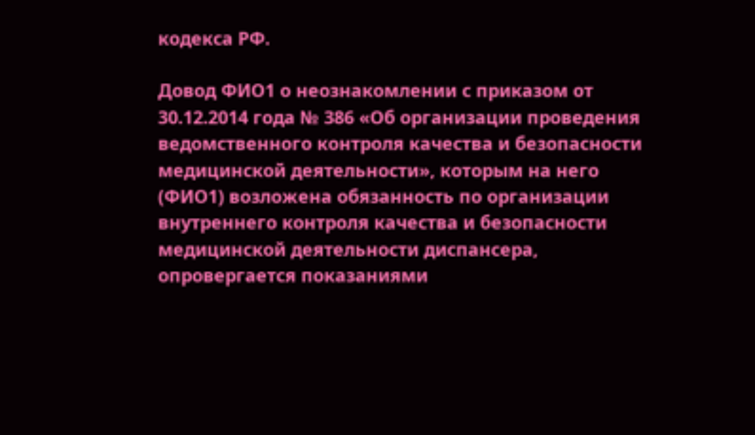кодекса РФ.

Довод ФИО1 о неознакомлении с приказом от 30.12.2014 года № 386 «Об организации проведения ведомственного контроля качества и безопасности медицинской деятельности», которым на него (ФИО1) возложена обязанность по организации внутреннего контроля качества и безопасности медицинской деятельности диспансера, опровергается показаниями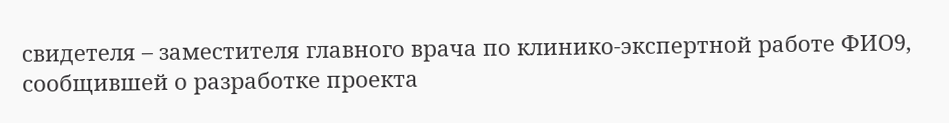свидетеля – заместителя главного врача по клинико-экспертной работе ФИО9, сообщившей о разработке проекта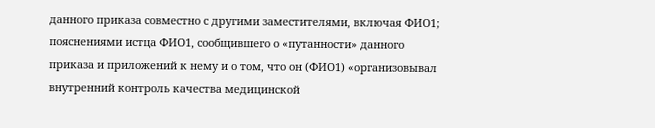данного приказа совместно с другими заместителями, включая ФИО1; пояснениями истца ФИО1, сообщившего о «путанности» данного приказа и приложений к нему и о том, что он (ФИО1) «организовывал внутренний контроль качества медицинской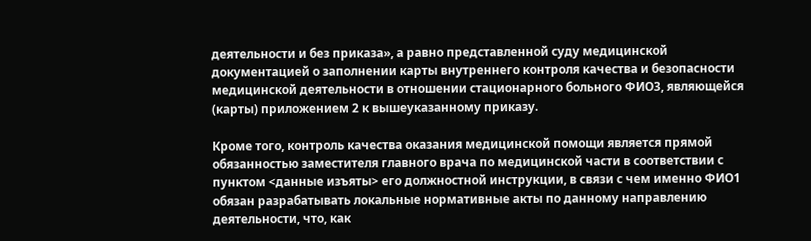деятельности и без приказа», а равно представленной суду медицинской документацией о заполнении карты внутреннего контроля качества и безопасности медицинской деятельности в отношении стационарного больного ФИО3, являющейся (карты) приложением 2 к вышеуказанному приказу.

Кроме того, контроль качества оказания медицинской помощи является прямой обязанностью заместителя главного врача по медицинской части в соответствии с пунктом <данные изъяты> его должностной инструкции, в связи с чем именно ФИО1 обязан разрабатывать локальные нормативные акты по данному направлению деятельности, что, как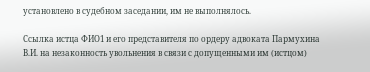установлено в судебном заседании, им не выполнялось.

Ссылка истца ФИО1 и его представителя по ордеру адвоката Пармухина В.И. на незаконность увольнения в связи с допущенными им (истцом)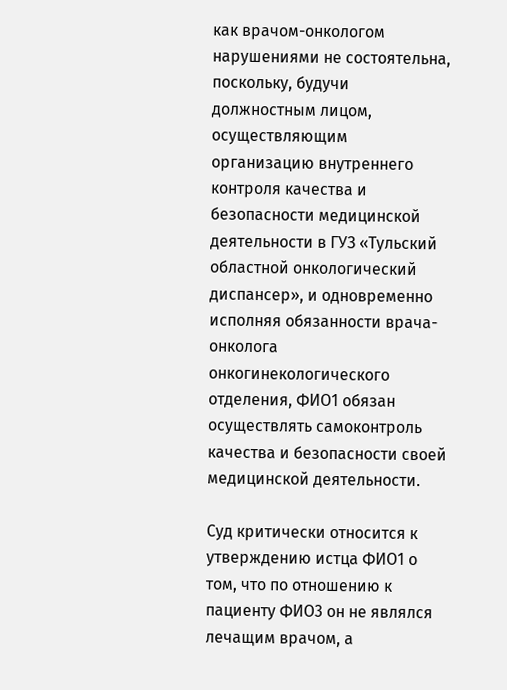как врачом-онкологом нарушениями не состоятельна, поскольку, будучи должностным лицом, осуществляющим организацию внутреннего контроля качества и безопасности медицинской деятельности в ГУЗ «Тульский областной онкологический диспансер», и одновременно исполняя обязанности врача-онколога онкогинекологического отделения, ФИО1 обязан осуществлять самоконтроль качества и безопасности своей медицинской деятельности.

Суд критически относится к утверждению истца ФИО1 о том, что по отношению к пациенту ФИО3 он не являлся лечащим врачом, а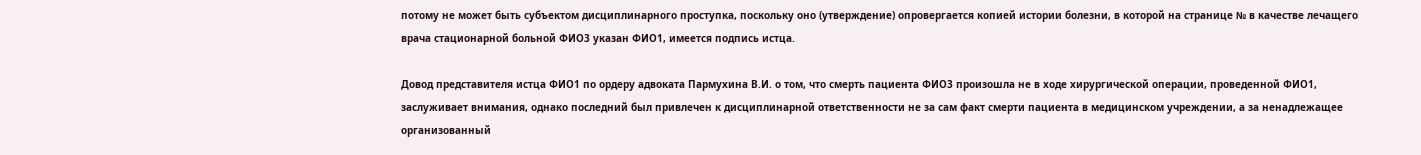потому не может быть субъектом дисциплинарного проступка, поскольку оно (утверждение) опровергается копией истории болезни, в которой на странице № в качестве лечащего врача стационарной больной ФИО3 указан ФИО1, имеется подпись истца.

Довод представителя истца ФИО1 по ордеру адвоката Пармухина В.И. о том, что смерть пациента ФИО3 произошла не в ходе хирургической операции, проведенной ФИО1, заслуживает внимания, однако последний был привлечен к дисциплинарной ответственности не за сам факт смерти пациента в медицинском учреждении, а за ненадлежащее организованный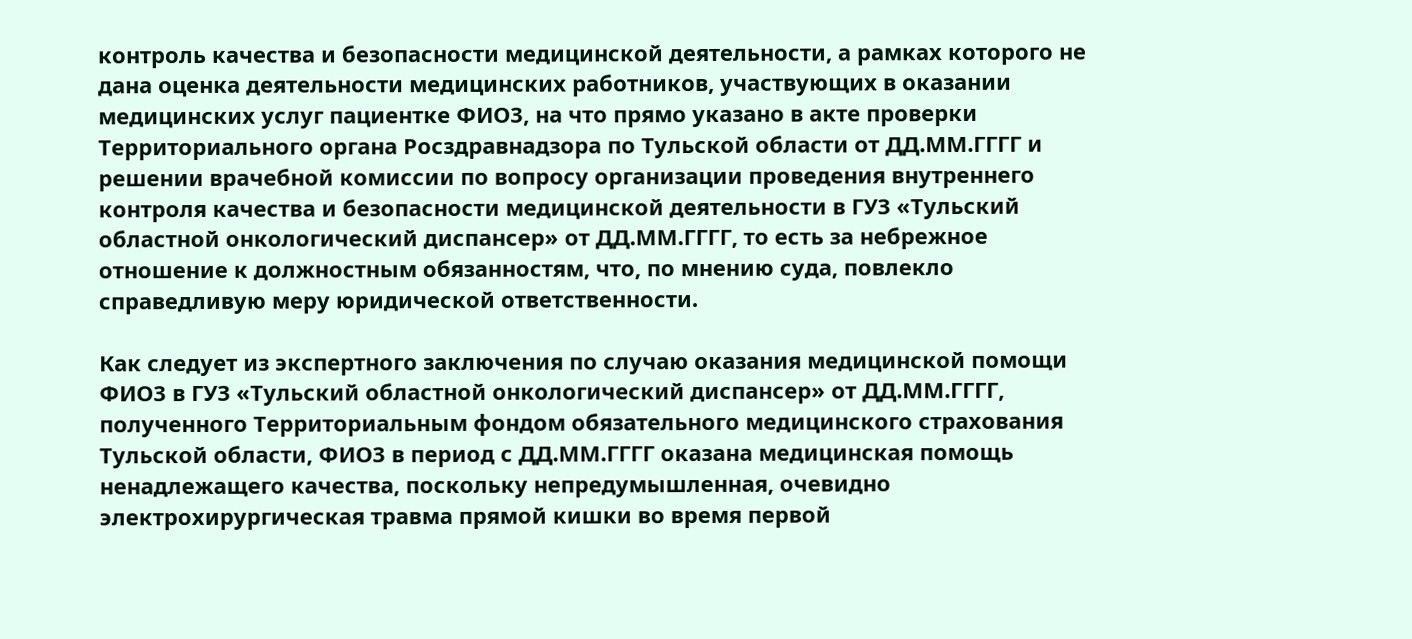контроль качества и безопасности медицинской деятельности, а рамках которого не дана оценка деятельности медицинских работников, участвующих в оказании медицинских услуг пациентке ФИО3, на что прямо указано в акте проверки Территориального органа Росздравнадзора по Тульской области от ДД.ММ.ГГГГ и решении врачебной комиссии по вопросу организации проведения внутреннего контроля качества и безопасности медицинской деятельности в ГУЗ «Тульский областной онкологический диспансер» от ДД.ММ.ГГГГ, то есть за небрежное отношение к должностным обязанностям, что, по мнению суда, повлекло справедливую меру юридической ответственности.

Как следует из экспертного заключения по случаю оказания медицинской помощи ФИО3 в ГУЗ «Тульский областной онкологический диспансер» от ДД.ММ.ГГГГ, полученного Территориальным фондом обязательного медицинского страхования Тульской области, ФИО3 в период с ДД.ММ.ГГГГ оказана медицинская помощь ненадлежащего качества, поскольку непредумышленная, очевидно электрохирургическая травма прямой кишки во время первой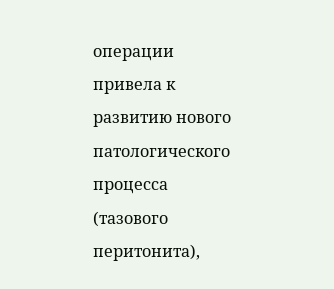операции привела к развитию нового патологического процесса (тазового перитонита),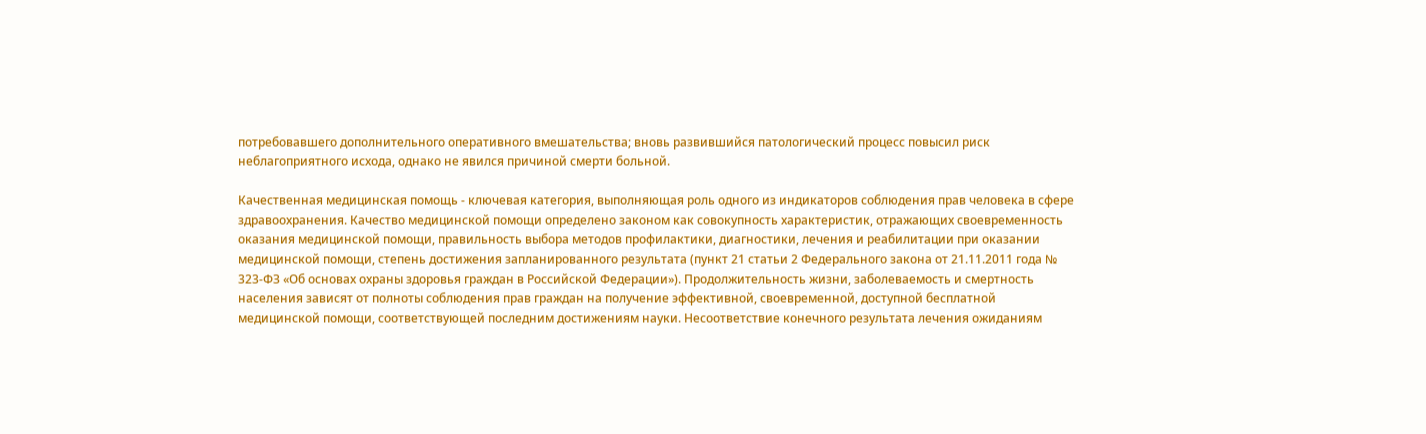потребовавшего дополнительного оперативного вмешательства; вновь развившийся патологический процесс повысил риск неблагоприятного исхода, однако не явился причиной смерти больной.

Качественная медицинская помощь - ключевая категория, выполняющая роль одного из индикаторов соблюдения прав человека в сфере здравоохранения. Качество медицинской помощи определено законом как совокупность характеристик, отражающих своевременность оказания медицинской помощи, правильность выбора методов профилактики, диагностики, лечения и реабилитации при оказании медицинской помощи, степень достижения запланированного результата (пункт 21 статьи 2 Федерального закона от 21.11.2011 года № 323-ФЗ «Об основах охраны здоровья граждан в Российской Федерации»). Продолжительность жизни, заболеваемость и смертность населения зависят от полноты соблюдения прав граждан на получение эффективной, своевременной, доступной бесплатной медицинской помощи, соответствующей последним достижениям науки. Несоответствие конечного результата лечения ожиданиям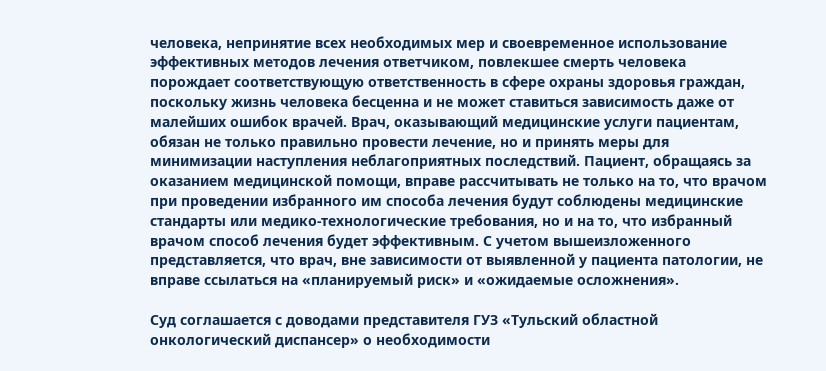человека, непринятие всех необходимых мер и своевременное использование эффективных методов лечения ответчиком, повлекшее смерть человека порождает соответствующую ответственность в сфере охраны здоровья граждан, поскольку жизнь человека бесценна и не может ставиться зависимость даже от малейших ошибок врачей. Врач, оказывающий медицинские услуги пациентам, обязан не только правильно провести лечение, но и принять меры для минимизации наступления неблагоприятных последствий. Пациент, обращаясь за оказанием медицинской помощи, вправе рассчитывать не только на то, что врачом при проведении избранного им способа лечения будут соблюдены медицинские стандарты или медико-технологические требования, но и на то, что избранный врачом способ лечения будет эффективным. С учетом вышеизложенного представляется, что врач, вне зависимости от выявленной у пациента патологии, не вправе ссылаться на «планируемый риск» и «ожидаемые осложнения».

Суд соглашается с доводами представителя ГУЗ «Тульский областной онкологический диспансер» о необходимости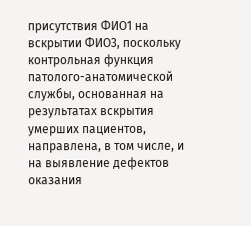присутствия ФИО1 на вскрытии ФИО3, поскольку контрольная функция патолого-анатомической службы, основанная на результатах вскрытия умерших пациентов, направлена, в том числе, и на выявление дефектов оказания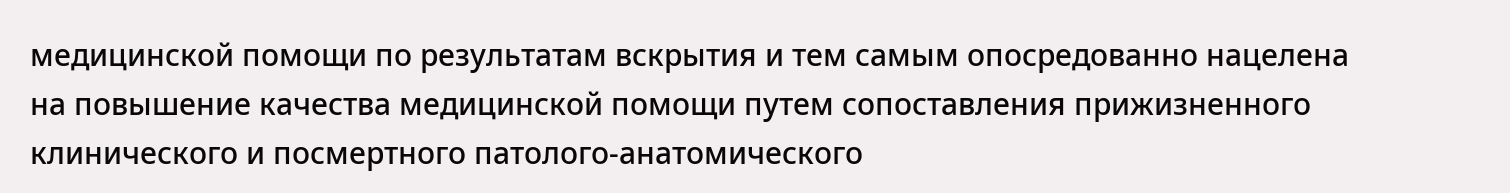медицинской помощи по результатам вскрытия и тем самым опосредованно нацелена на повышение качества медицинской помощи путем сопоставления прижизненного клинического и посмертного патолого-анатомического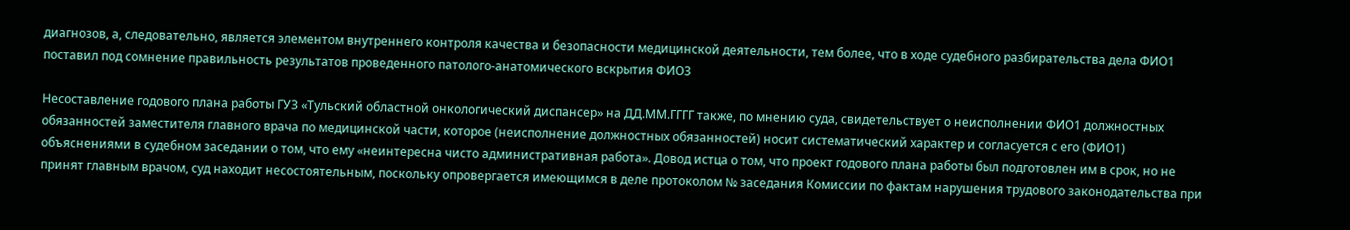диагнозов, а, следовательно, является элементом внутреннего контроля качества и безопасности медицинской деятельности, тем более, что в ходе судебного разбирательства дела ФИО1 поставил под сомнение правильность результатов проведенного патолого-анатомического вскрытия ФИО3

Несоставление годового плана работы ГУЗ «Тульский областной онкологический диспансер» на ДД.ММ.ГГГГ также, по мнению суда, свидетельствует о неисполнении ФИО1 должностных обязанностей заместителя главного врача по медицинской части, которое (неисполнение должностных обязанностей) носит систематический характер и согласуется с его (ФИО1) объяснениями в судебном заседании о том, что ему «неинтересна чисто административная работа». Довод истца о том, что проект годового плана работы был подготовлен им в срок, но не принят главным врачом, суд находит несостоятельным, поскольку опровергается имеющимся в деле протоколом № заседания Комиссии по фактам нарушения трудового законодательства при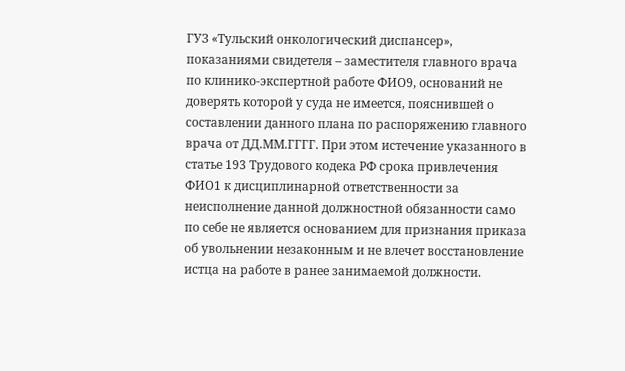ГУЗ «Тульский онкологический диспансер», показаниями свидетеля – заместителя главного врача по клинико-экспертной работе ФИО9, оснований не доверять которой у суда не имеется, пояснившей о составлении данного плана по распоряжению главного врача от ДД.ММ.ГГГГ. При этом истечение указанного в статье 193 Трудового кодека РФ срока привлечения ФИО1 к дисциплинарной ответственности за неисполнение данной должностной обязанности само по себе не является основанием для признания приказа об увольнении незаконным и не влечет восстановление истца на работе в ранее занимаемой должности.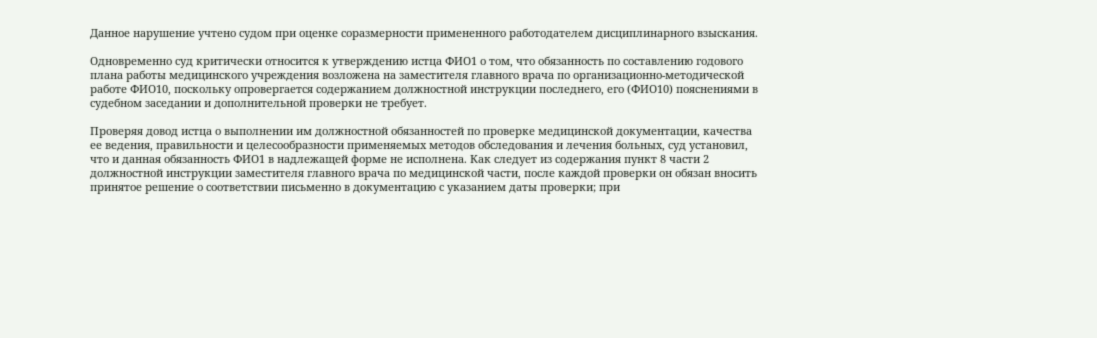Данное нарушение учтено судом при оценке соразмерности примененного работодателем дисциплинарного взыскания.

Одновременно суд критически относится к утверждению истца ФИО1 о том, что обязанность по составлению годового плана работы медицинского учреждения возложена на заместителя главного врача по организационно-методической работе ФИО10, поскольку опровергается содержанием должностной инструкции последнего, его (ФИО10) пояснениями в судебном заседании и дополнительной проверки не требует.

Проверяя довод истца о выполнении им должностной обязанностей по проверке медицинской документации, качества ее ведения, правильности и целесообразности применяемых методов обследования и лечения больных, суд установил, что и данная обязанность ФИО1 в надлежащей форме не исполнена. Как следует из содержания пункт 8 части 2 должностной инструкции заместителя главного врача по медицинской части, после каждой проверки он обязан вносить принятое решение о соответствии письменно в документацию с указанием даты проверки; при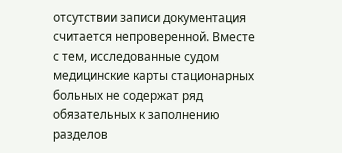отсутствии записи документация считается непроверенной. Вместе с тем, исследованные судом медицинские карты стационарных больных не содержат ряд обязательных к заполнению разделов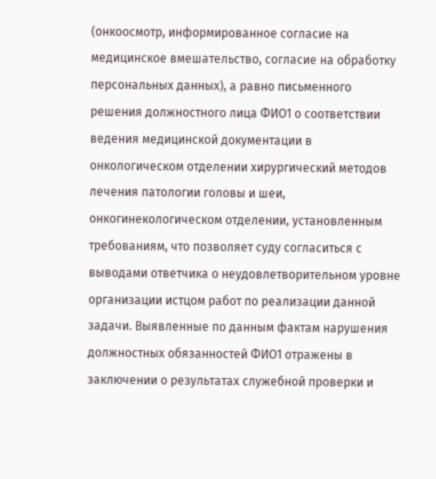(онкоосмотр, информированное согласие на медицинское вмешательство, согласие на обработку персональных данных), а равно письменного решения должностного лица ФИО1 о соответствии ведения медицинской документации в онкологическом отделении хирургический методов лечения патологии головы и шеи, онкогинекологическом отделении, установленным требованиям, что позволяет суду согласиться с выводами ответчика о неудовлетворительном уровне организации истцом работ по реализации данной задачи. Выявленные по данным фактам нарушения должностных обязанностей ФИО1 отражены в заключении о результатах служебной проверки и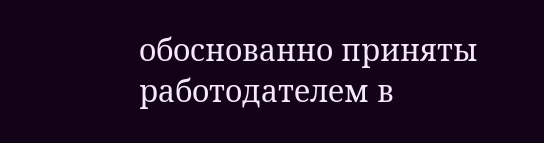обоснованно приняты работодателем в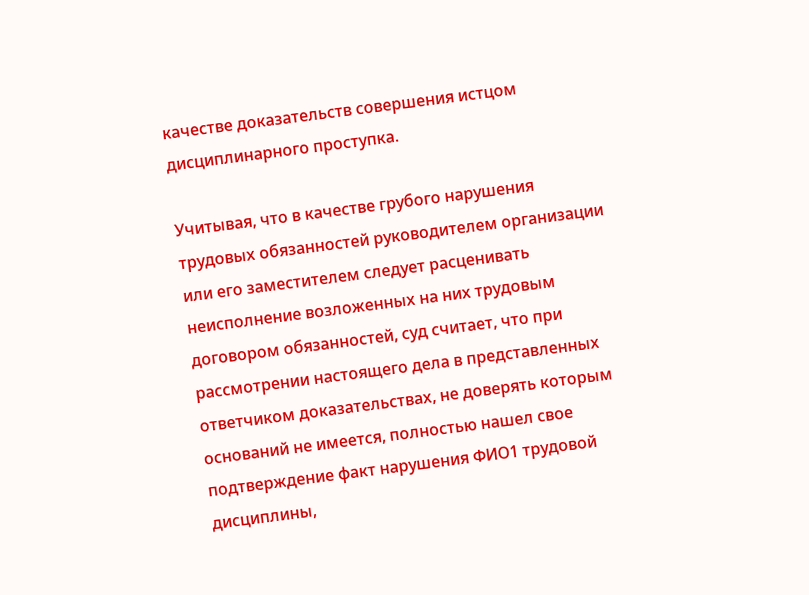качестве доказательств совершения истцом дисциплинарного проступка.

Учитывая, что в качестве грубого нарушения трудовых обязанностей руководителем организации или его заместителем следует расценивать неисполнение возложенных на них трудовым договором обязанностей, суд считает, что при рассмотрении настоящего дела в представленных ответчиком доказательствах, не доверять которым оснований не имеется, полностью нашел свое подтверждение факт нарушения ФИО1 трудовой дисциплины,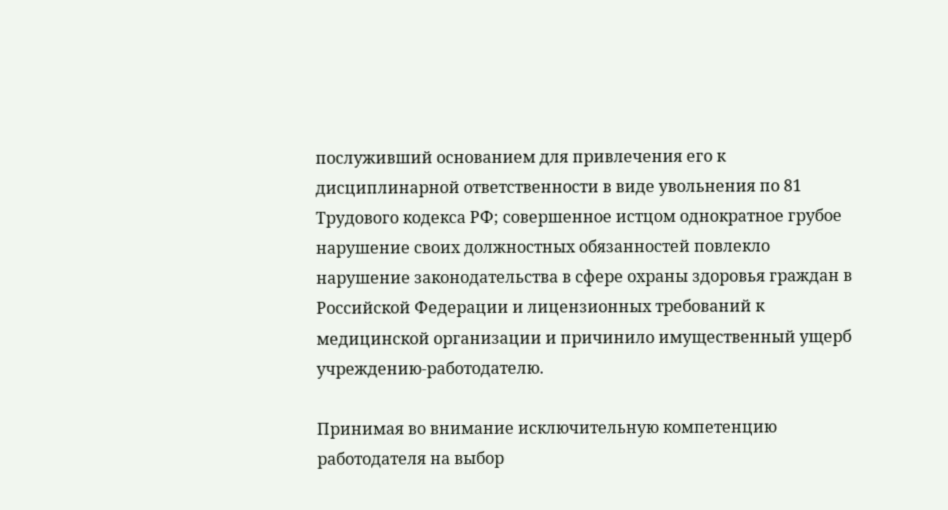послуживший основанием для привлечения его к дисциплинарной ответственности в виде увольнения по 81 Трудового кодекса РФ; совершенное истцом однократное грубое нарушение своих должностных обязанностей повлекло нарушение законодательства в сфере охраны здоровья граждан в Российской Федерации и лицензионных требований к медицинской организации и причинило имущественный ущерб учреждению-работодателю.

Принимая во внимание исключительную компетенцию работодателя на выбор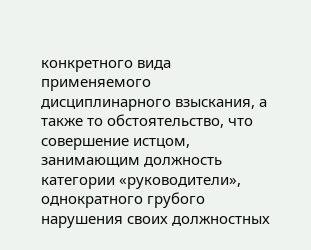конкретного вида применяемого дисциплинарного взыскания, а также то обстоятельство, что совершение истцом, занимающим должность категории «руководители», однократного грубого нарушения своих должностных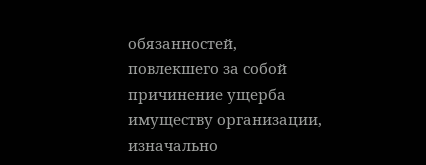обязанностей, повлекшего за собой причинение ущерба имуществу организации, изначально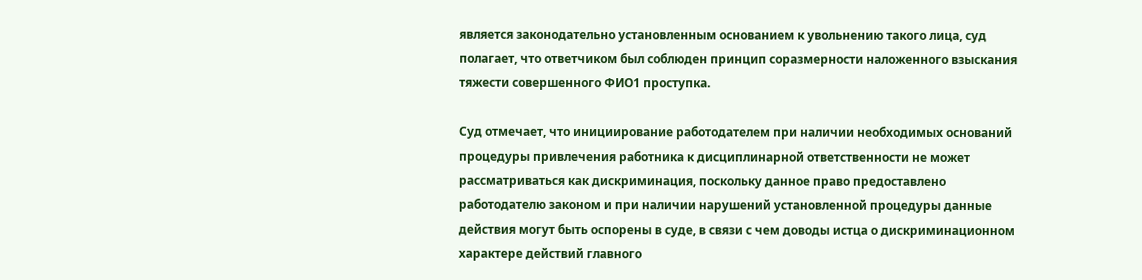является законодательно установленным основанием к увольнению такого лица, суд полагает, что ответчиком был соблюден принцип соразмерности наложенного взыскания тяжести совершенного ФИО1 проступка.

Суд отмечает, что инициирование работодателем при наличии необходимых оснований процедуры привлечения работника к дисциплинарной ответственности не может рассматриваться как дискриминация, поскольку данное право предоставлено работодателю законом и при наличии нарушений установленной процедуры данные действия могут быть оспорены в суде, в связи с чем доводы истца о дискриминационном характере действий главного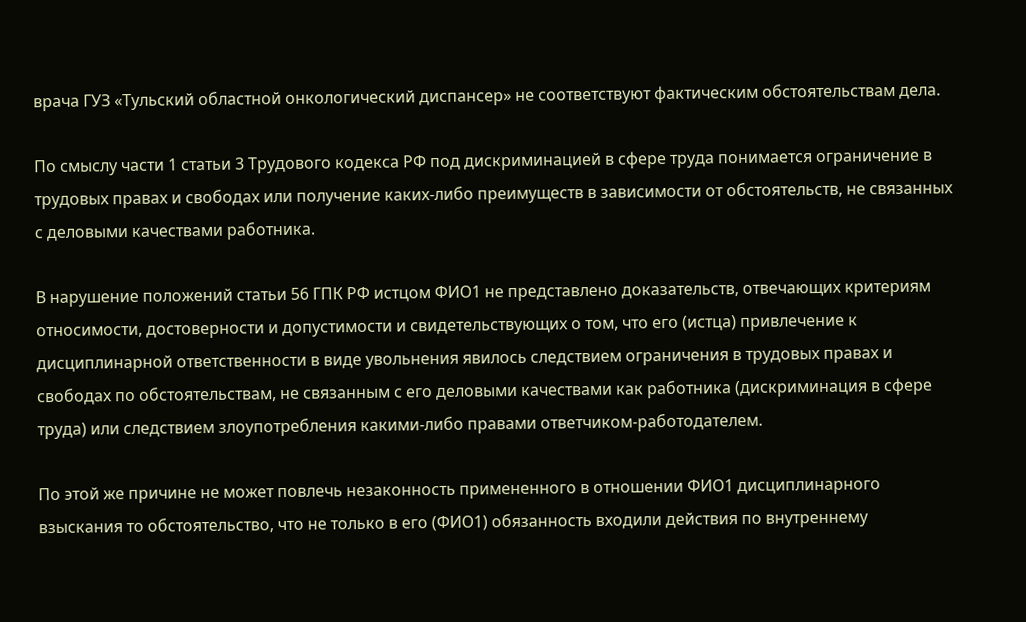врача ГУЗ «Тульский областной онкологический диспансер» не соответствуют фактическим обстоятельствам дела.

По смыслу части 1 статьи 3 Трудового кодекса РФ под дискриминацией в сфере труда понимается ограничение в трудовых правах и свободах или получение каких-либо преимуществ в зависимости от обстоятельств, не связанных с деловыми качествами работника.

В нарушение положений статьи 56 ГПК РФ истцом ФИО1 не представлено доказательств, отвечающих критериям относимости, достоверности и допустимости и свидетельствующих о том, что его (истца) привлечение к дисциплинарной ответственности в виде увольнения явилось следствием ограничения в трудовых правах и свободах по обстоятельствам, не связанным с его деловыми качествами как работника (дискриминация в сфере труда) или следствием злоупотребления какими-либо правами ответчиком-работодателем.

По этой же причине не может повлечь незаконность примененного в отношении ФИО1 дисциплинарного взыскания то обстоятельство, что не только в его (ФИО1) обязанность входили действия по внутреннему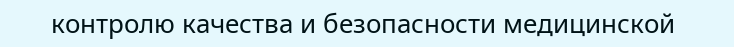контролю качества и безопасности медицинской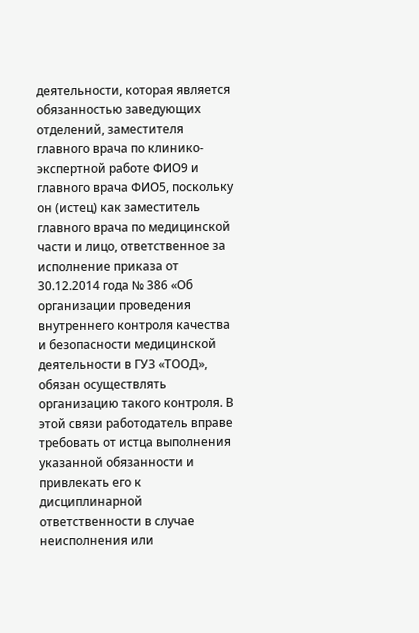деятельности, которая является обязанностью заведующих отделений, заместителя главного врача по клинико-экспертной работе ФИО9 и главного врача ФИО5, поскольку он (истец) как заместитель главного врача по медицинской части и лицо, ответственное за исполнение приказа от 30.12.2014 года № 386 «Об организации проведения внутреннего контроля качества и безопасности медицинской деятельности в ГУЗ «ТООД», обязан осуществлять организацию такого контроля. В этой связи работодатель вправе требовать от истца выполнения указанной обязанности и привлекать его к дисциплинарной ответственности в случае неисполнения или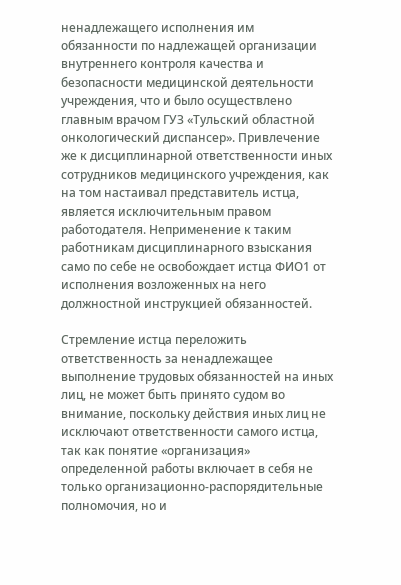ненадлежащего исполнения им обязанности по надлежащей организации внутреннего контроля качества и безопасности медицинской деятельности учреждения, что и было осуществлено главным врачом ГУЗ «Тульский областной онкологический диспансер». Привлечение же к дисциплинарной ответственности иных сотрудников медицинского учреждения, как на том настаивал представитель истца, является исключительным правом работодателя. Неприменение к таким работникам дисциплинарного взыскания само по себе не освобождает истца ФИО1 от исполнения возложенных на него должностной инструкцией обязанностей.

Стремление истца переложить ответственность за ненадлежащее выполнение трудовых обязанностей на иных лиц, не может быть принято судом во внимание, поскольку действия иных лиц не исключают ответственности самого истца, так как понятие «организация» определенной работы включает в себя не только организационно-распорядительные полномочия, но и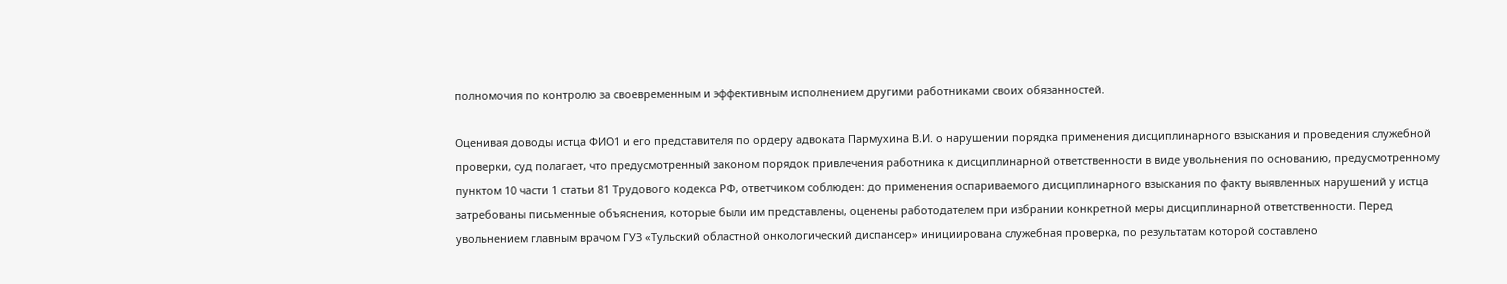полномочия по контролю за своевременным и эффективным исполнением другими работниками своих обязанностей.

Оценивая доводы истца ФИО1 и его представителя по ордеру адвоката Пармухина В.И. о нарушении порядка применения дисциплинарного взыскания и проведения служебной проверки, суд полагает, что предусмотренный законом порядок привлечения работника к дисциплинарной ответственности в виде увольнения по основанию, предусмотренному пунктом 10 части 1 статьи 81 Трудового кодекса РФ, ответчиком соблюден: до применения оспариваемого дисциплинарного взыскания по факту выявленных нарушений у истца затребованы письменные объяснения, которые были им представлены, оценены работодателем при избрании конкретной меры дисциплинарной ответственности. Перед увольнением главным врачом ГУЗ «Тульский областной онкологический диспансер» инициирована служебная проверка, по результатам которой составлено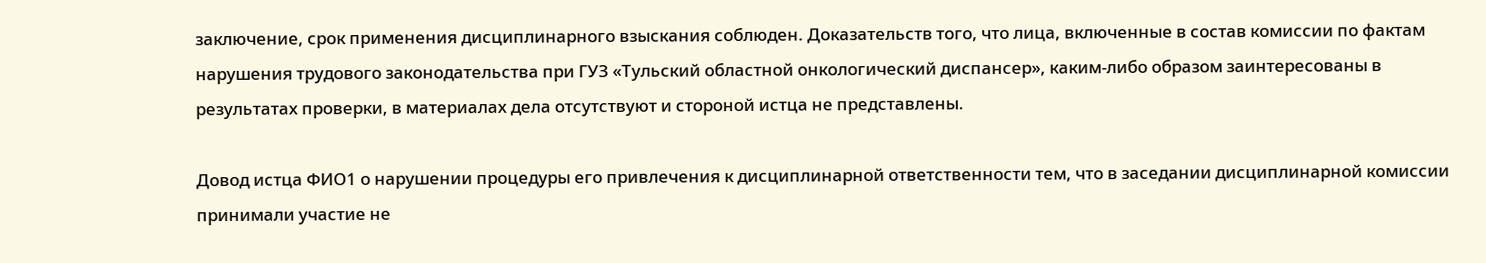заключение, срок применения дисциплинарного взыскания соблюден. Доказательств того, что лица, включенные в состав комиссии по фактам нарушения трудового законодательства при ГУЗ «Тульский областной онкологический диспансер», каким-либо образом заинтересованы в результатах проверки, в материалах дела отсутствуют и стороной истца не представлены.

Довод истца ФИО1 о нарушении процедуры его привлечения к дисциплинарной ответственности тем, что в заседании дисциплинарной комиссии принимали участие не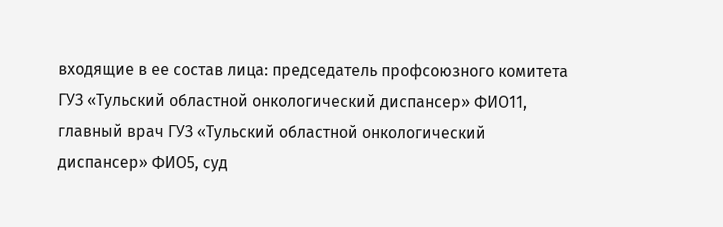входящие в ее состав лица: председатель профсоюзного комитета ГУЗ «Тульский областной онкологический диспансер» ФИО11, главный врач ГУЗ «Тульский областной онкологический диспансер» ФИО5, суд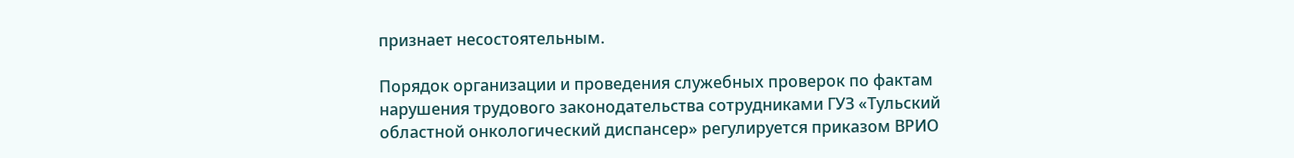признает несостоятельным.

Порядок организации и проведения служебных проверок по фактам нарушения трудового законодательства сотрудниками ГУЗ «Тульский областной онкологический диспансер» регулируется приказом ВРИО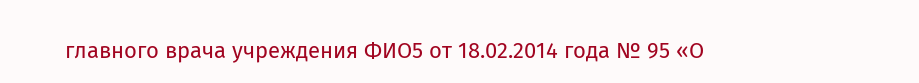главного врача учреждения ФИО5 от 18.02.2014 года № 95 «О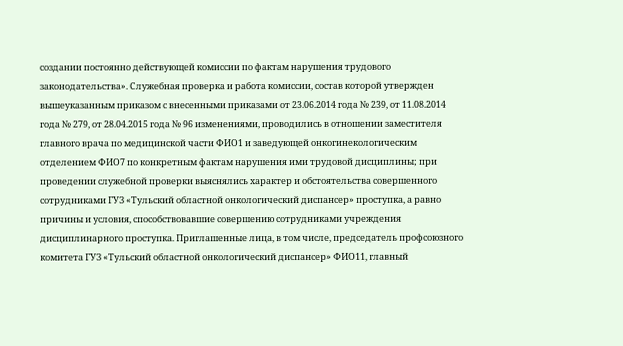создании постоянно действующей комиссии по фактам нарушения трудового законодательства». Служебная проверка и работа комиссии, состав которой утвержден вышеуказанным приказом с внесенными приказами от 23.06.2014 года № 239, от 11.08.2014 года № 279, от 28.04.2015 года № 96 изменениями, проводились в отношении заместителя главного врача по медицинской части ФИО1 и заведующей онкогинекологическим отделением ФИО7 по конкретным фактам нарушения ими трудовой дисциплины; при проведении служебной проверки выяснялись характер и обстоятельства совершенного сотрудниками ГУЗ «Тульский областной онкологический диспансер» проступка, а равно причины и условия, способствовавшие совершению сотрудниками учреждения дисциплинарного проступка. Приглашенные лица, в том числе, председатель профсоюзного комитета ГУЗ «Тульский областной онкологический диспансер» ФИО11, главный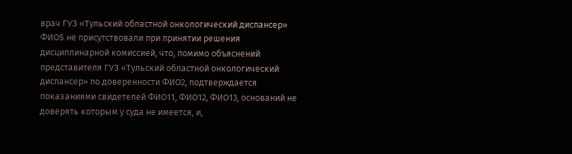врач ГУЗ «Тульский областной онкологический диспансер» ФИО5 не присутствовали при принятии решения дисциплинарной комиссией, что, помимо объяснений представителя ГУЗ «Тульский областной онкологический диспансер» по доверенности ФИО2, подтверждается показаниями свидетелей ФИО11, ФИО12, ФИО13, оснований не доверять которым у суда не имеется, и,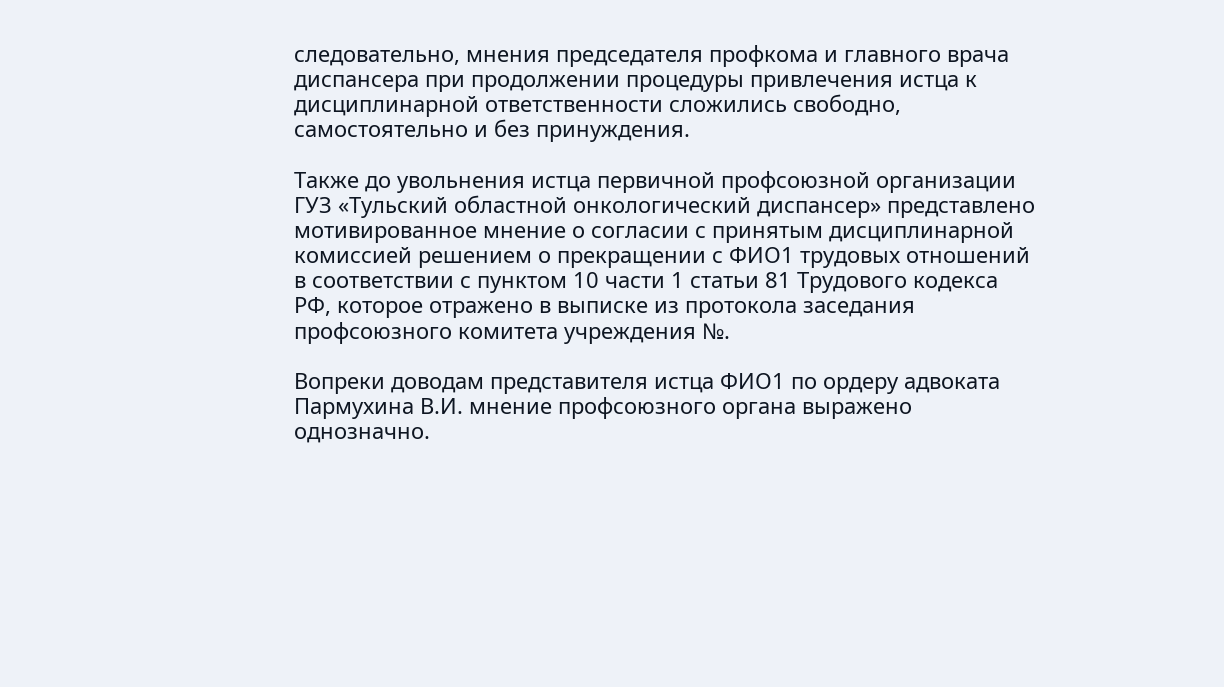следовательно, мнения председателя профкома и главного врача диспансера при продолжении процедуры привлечения истца к дисциплинарной ответственности сложились свободно, самостоятельно и без принуждения.

Также до увольнения истца первичной профсоюзной организации ГУЗ «Тульский областной онкологический диспансер» представлено мотивированное мнение о согласии с принятым дисциплинарной комиссией решением о прекращении с ФИО1 трудовых отношений в соответствии с пунктом 10 части 1 статьи 81 Трудового кодекса РФ, которое отражено в выписке из протокола заседания профсоюзного комитета учреждения №.

Вопреки доводам представителя истца ФИО1 по ордеру адвоката Пармухина В.И. мнение профсоюзного органа выражено однозначно.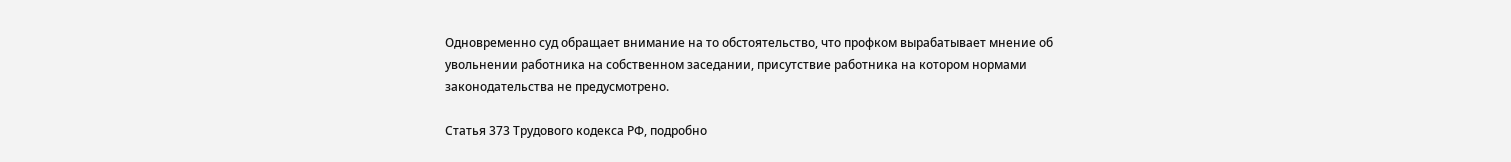Одновременно суд обращает внимание на то обстоятельство, что профком вырабатывает мнение об увольнении работника на собственном заседании, присутствие работника на котором нормами законодательства не предусмотрено.

Статья 373 Трудового кодекса РФ, подробно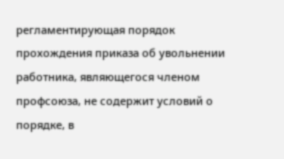регламентирующая порядок прохождения приказа об увольнении работника, являющегося членом профсоюза, не содержит условий о порядке, в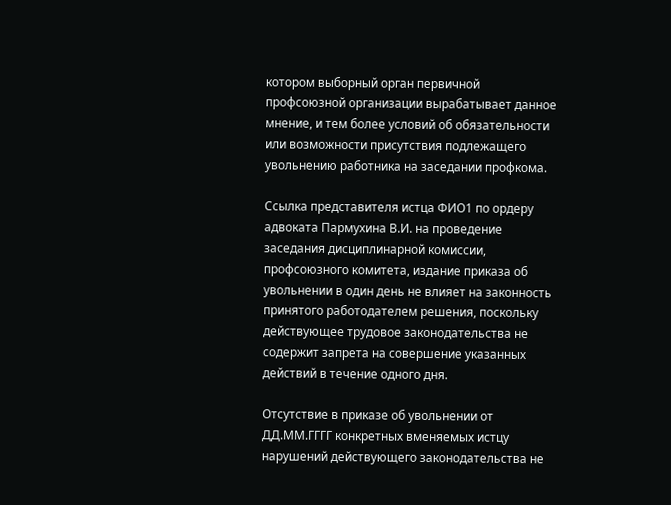котором выборный орган первичной профсоюзной организации вырабатывает данное мнение, и тем более условий об обязательности или возможности присутствия подлежащего увольнению работника на заседании профкома.

Ссылка представителя истца ФИО1 по ордеру адвоката Пармухина В.И. на проведение заседания дисциплинарной комиссии, профсоюзного комитета, издание приказа об увольнении в один день не влияет на законность принятого работодателем решения, поскольку действующее трудовое законодательства не содержит запрета на совершение указанных действий в течение одного дня.

Отсутствие в приказе об увольнении от ДД.ММ.ГГГГ конкретных вменяемых истцу нарушений действующего законодательства не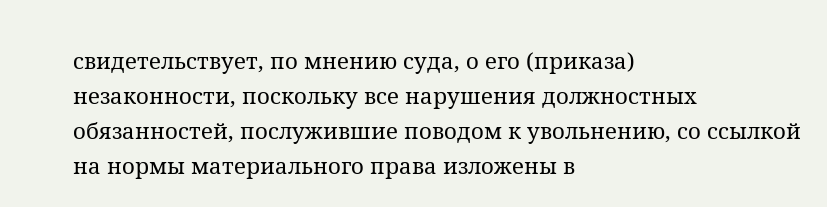свидетельствует, по мнению суда, о его (приказа) незаконности, поскольку все нарушения должностных обязанностей, послужившие поводом к увольнению, со ссылкой на нормы материального права изложены в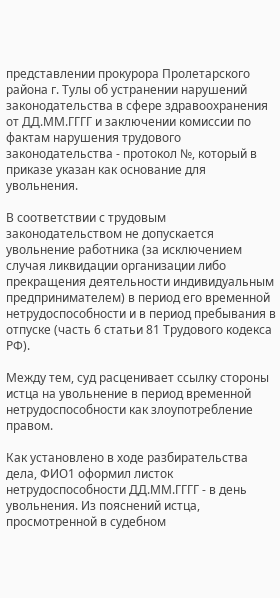представлении прокурора Пролетарского района г. Тулы об устранении нарушений законодательства в сфере здравоохранения от ДД.ММ.ГГГГ и заключении комиссии по фактам нарушения трудового законодательства - протокол №, который в приказе указан как основание для увольнения.

В соответствии с трудовым законодательством не допускается увольнение работника (за исключением случая ликвидации организации либо прекращения деятельности индивидуальным предпринимателем) в период его временной нетрудоспособности и в период пребывания в отпуске (часть 6 статьи 81 Трудового кодекса РФ).

Между тем, суд расценивает ссылку стороны истца на увольнение в период временной нетрудоспособности как злоупотребление правом.

Как установлено в ходе разбирательства дела, ФИО1 оформил листок нетрудоспособности ДД.ММ.ГГГГ - в день увольнения. Из пояснений истца, просмотренной в судебном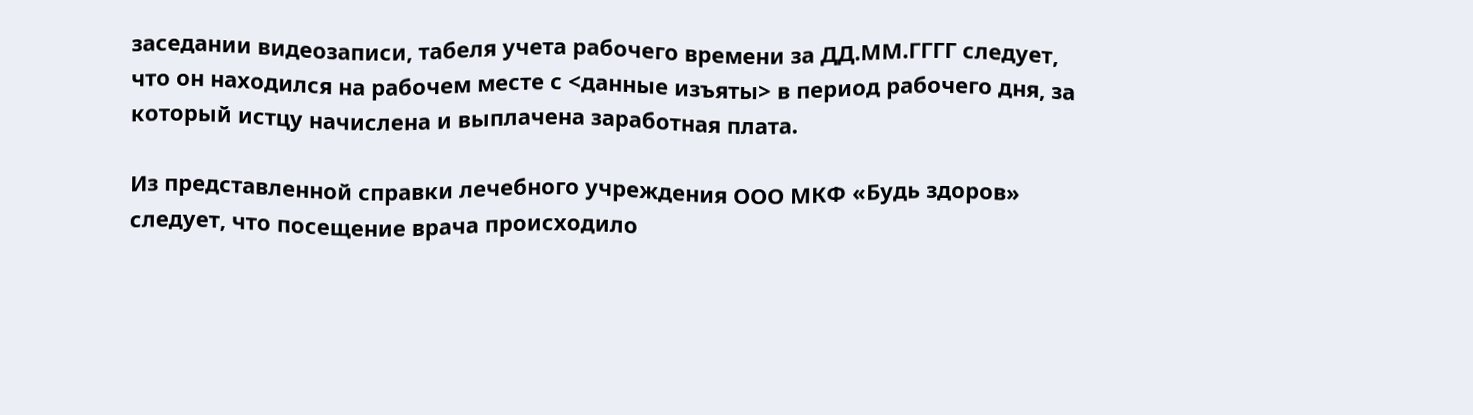заседании видеозаписи, табеля учета рабочего времени за ДД.ММ.ГГГГ следует, что он находился на рабочем месте с <данные изъяты> в период рабочего дня, за который истцу начислена и выплачена заработная плата.

Из представленной справки лечебного учреждения ООО МКФ «Будь здоров» следует, что посещение врача происходило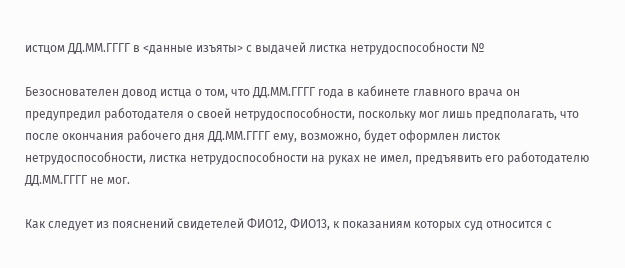истцом ДД.ММ.ГГГГ в <данные изъяты> с выдачей листка нетрудоспособности №

Безоснователен довод истца о том, что ДД.ММ.ГГГГ года в кабинете главного врача он предупредил работодателя о своей нетрудоспособности, поскольку мог лишь предполагать, что после окончания рабочего дня ДД.ММ.ГГГГ ему, возможно, будет оформлен листок нетрудоспособности, листка нетрудоспособности на руках не имел, предъявить его работодателю ДД.ММ.ГГГГ не мог.

Как следует из пояснений свидетелей ФИО12, ФИО13, к показаниям которых суд относится с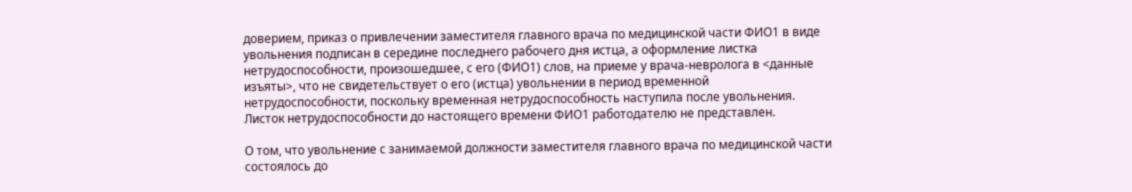доверием, приказ о привлечении заместителя главного врача по медицинской части ФИО1 в виде увольнения подписан в середине последнего рабочего дня истца, а оформление листка нетрудоспособности, произошедшее, с его (ФИО1) слов, на приеме у врача-невролога в <данные изъяты>, что не свидетельствует о его (истца) увольнении в период временной нетрудоспособности, поскольку временная нетрудоспособность наступила после увольнения. Листок нетрудоспособности до настоящего времени ФИО1 работодателю не представлен.

О том, что увольнение с занимаемой должности заместителя главного врача по медицинской части состоялось до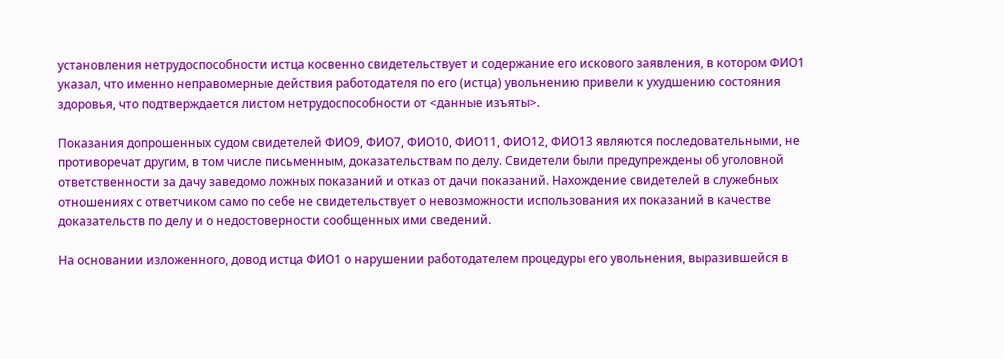установления нетрудоспособности истца косвенно свидетельствует и содержание его искового заявления, в котором ФИО1 указал, что именно неправомерные действия работодателя по его (истца) увольнению привели к ухудшению состояния здоровья, что подтверждается листом нетрудоспособности от <данные изъяты>.

Показания допрошенных судом свидетелей ФИО9, ФИО7, ФИО10, ФИО11, ФИО12, ФИО13 являются последовательными, не противоречат другим, в том числе письменным, доказательствам по делу. Свидетели были предупреждены об уголовной ответственности за дачу заведомо ложных показаний и отказ от дачи показаний. Нахождение свидетелей в служебных отношениях с ответчиком само по себе не свидетельствует о невозможности использования их показаний в качестве доказательств по делу и о недостоверности сообщенных ими сведений.

На основании изложенного, довод истца ФИО1 о нарушении работодателем процедуры его увольнения, выразившейся в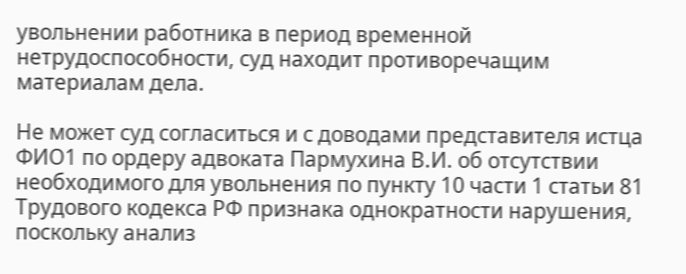увольнении работника в период временной нетрудоспособности, суд находит противоречащим материалам дела.

Не может суд согласиться и с доводами представителя истца ФИО1 по ордеру адвоката Пармухина В.И. об отсутствии необходимого для увольнения по пункту 10 части 1 статьи 81 Трудового кодекса РФ признака однократности нарушения, поскольку анализ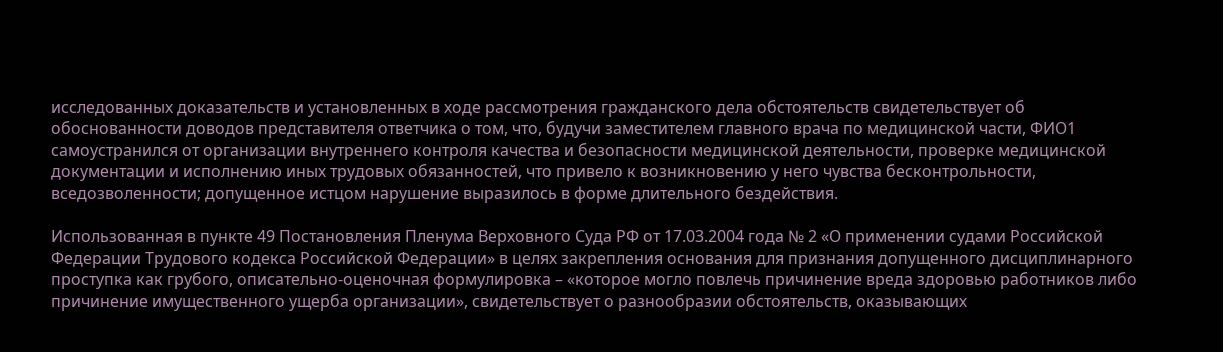исследованных доказательств и установленных в ходе рассмотрения гражданского дела обстоятельств свидетельствует об обоснованности доводов представителя ответчика о том, что, будучи заместителем главного врача по медицинской части, ФИО1 самоустранился от организации внутреннего контроля качества и безопасности медицинской деятельности, проверке медицинской документации и исполнению иных трудовых обязанностей, что привело к возникновению у него чувства бесконтрольности, вседозволенности; допущенное истцом нарушение выразилось в форме длительного бездействия.

Использованная в пункте 49 Постановления Пленума Верховного Суда РФ от 17.03.2004 года № 2 «О применении судами Российской Федерации Трудового кодекса Российской Федерации» в целях закрепления основания для признания допущенного дисциплинарного проступка как грубого, описательно-оценочная формулировка – «которое могло повлечь причинение вреда здоровью работников либо причинение имущественного ущерба организации», свидетельствует о разнообразии обстоятельств, оказывающих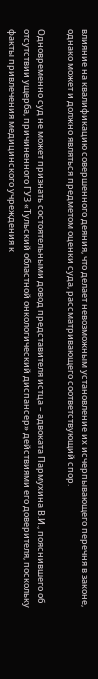влияние на квалификацию совершенного деяния, что делает невозможным установление их исчерпывающего перечня в законе, однако может и должно являться предметом оценки суда, рассматривающего соответствующий спор.

Одновременно суд не может признать состоятельными довод представителя истца – адвоката Пармухина В.И., пояснившего об отсутствии ущерба, причиненного ГУЗ «Тульский областной онкологический диспансер» действиями его доверителя, поскольку факты привлечения медицинского учреждения к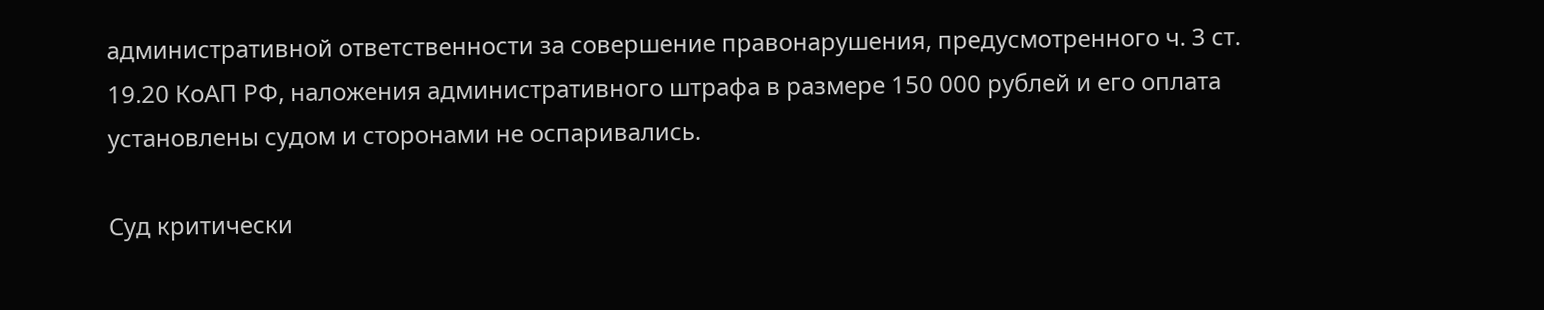административной ответственности за совершение правонарушения, предусмотренного ч. 3 ст. 19.20 КоАП РФ, наложения административного штрафа в размере 150 000 рублей и его оплата установлены судом и сторонами не оспаривались.

Суд критически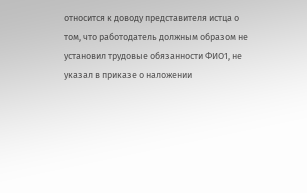относится к доводу представителя истца о том, что работодатель должным образом не установил трудовые обязанности ФИО1, не указал в приказе о наложении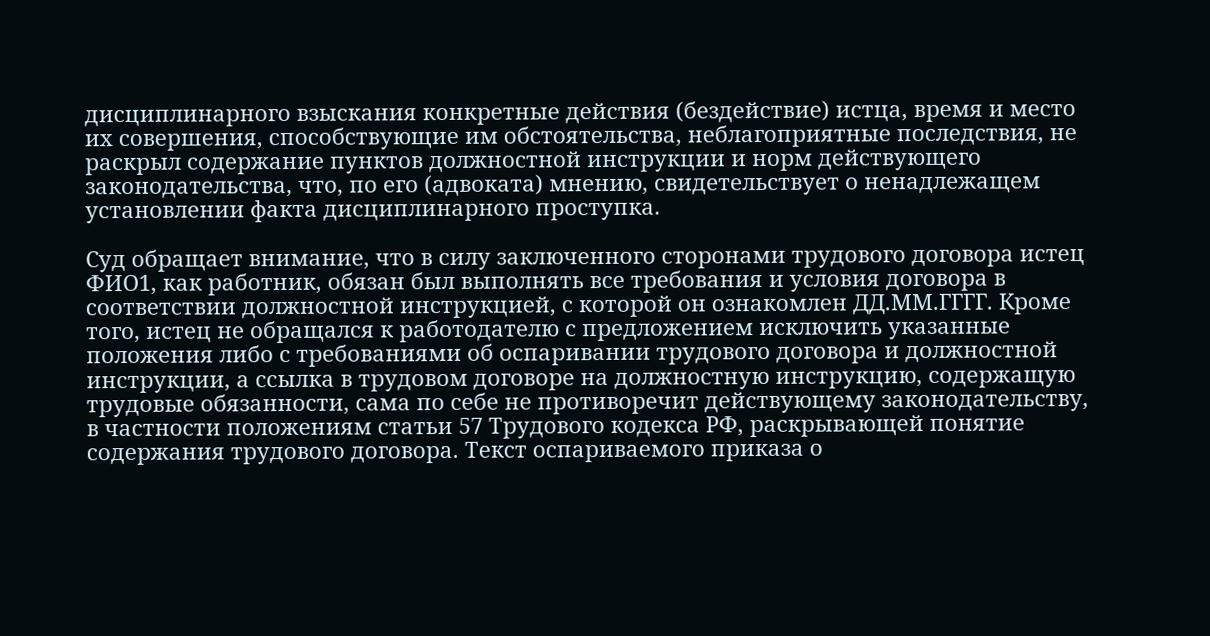дисциплинарного взыскания конкретные действия (бездействие) истца, время и место их совершения, способствующие им обстоятельства, неблагоприятные последствия, не раскрыл содержание пунктов должностной инструкции и норм действующего законодательства, что, по его (адвоката) мнению, свидетельствует о ненадлежащем установлении факта дисциплинарного проступка.

Суд обращает внимание, что в силу заключенного сторонами трудового договора истец ФИО1, как работник, обязан был выполнять все требования и условия договора в соответствии должностной инструкцией, с которой он ознакомлен ДД.ММ.ГГГГ. Кроме того, истец не обращался к работодателю с предложением исключить указанные положения либо с требованиями об оспаривании трудового договора и должностной инструкции, а ссылка в трудовом договоре на должностную инструкцию, содержащую трудовые обязанности, сама по себе не противоречит действующему законодательству, в частности положениям статьи 57 Трудового кодекса РФ, раскрывающей понятие содержания трудового договора. Текст оспариваемого приказа о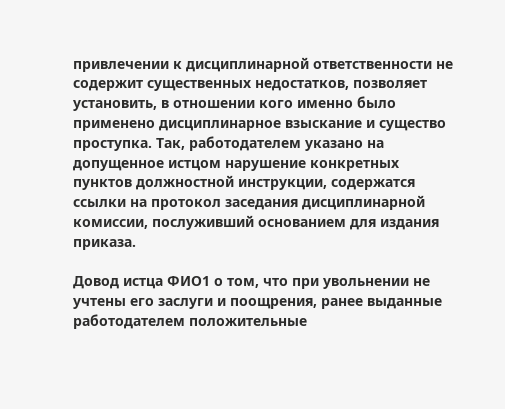привлечении к дисциплинарной ответственности не содержит существенных недостатков, позволяет установить, в отношении кого именно было применено дисциплинарное взыскание и существо проступка. Так, работодателем указано на допущенное истцом нарушение конкретных пунктов должностной инструкции, содержатся ссылки на протокол заседания дисциплинарной комиссии, послуживший основанием для издания приказа.

Довод истца ФИО1 о том, что при увольнении не учтены его заслуги и поощрения, ранее выданные работодателем положительные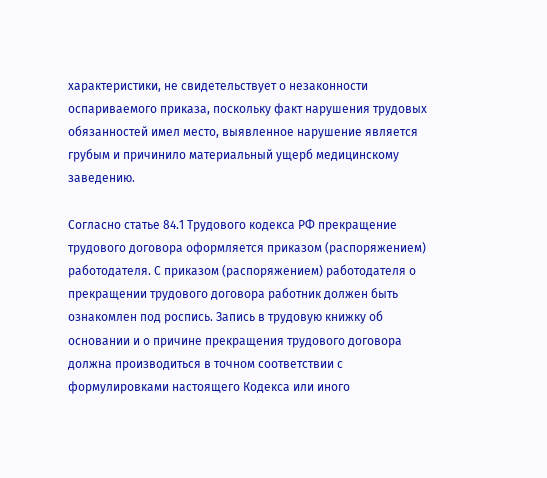характеристики, не свидетельствует о незаконности оспариваемого приказа, поскольку факт нарушения трудовых обязанностей имел место, выявленное нарушение является грубым и причинило материальный ущерб медицинскому заведению.

Согласно статье 84.1 Трудового кодекса РФ прекращение трудового договора оформляется приказом (распоряжением) работодателя. С приказом (распоряжением) работодателя о прекращении трудового договора работник должен быть ознакомлен под роспись. Запись в трудовую книжку об основании и о причине прекращения трудового договора должна производиться в точном соответствии с формулировками настоящего Кодекса или иного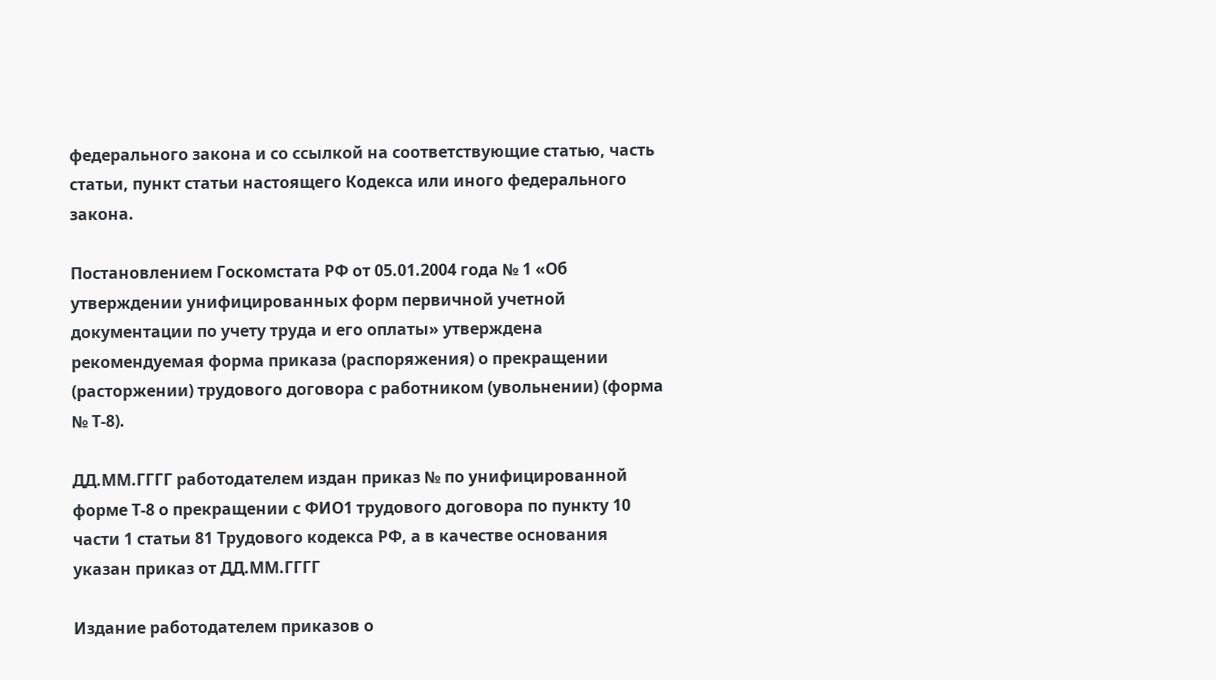федерального закона и со ссылкой на соответствующие статью, часть статьи, пункт статьи настоящего Кодекса или иного федерального закона.

Постановлением Госкомстата РФ от 05.01.2004 года № 1 «Об утверждении унифицированных форм первичной учетной документации по учету труда и его оплаты» утверждена рекомендуемая форма приказа (распоряжения) о прекращении (расторжении) трудового договора с работником (увольнении) (форма № Т-8).

ДД.ММ.ГГГГ работодателем издан приказ № по унифицированной форме Т-8 о прекращении с ФИО1 трудового договора по пункту 10 части 1 статьи 81 Трудового кодекса РФ, а в качестве основания указан приказ от ДД.ММ.ГГГГ

Издание работодателем приказов о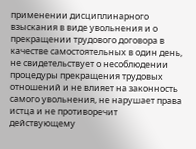применении дисциплинарного взыскания в виде увольнения и о прекращении трудового договора в качестве самостоятельных в один день, не свидетельствует о несоблюдении процедуры прекращения трудовых отношений и не влияет на законность самого увольнения, не нарушает права истца и не противоречит действующему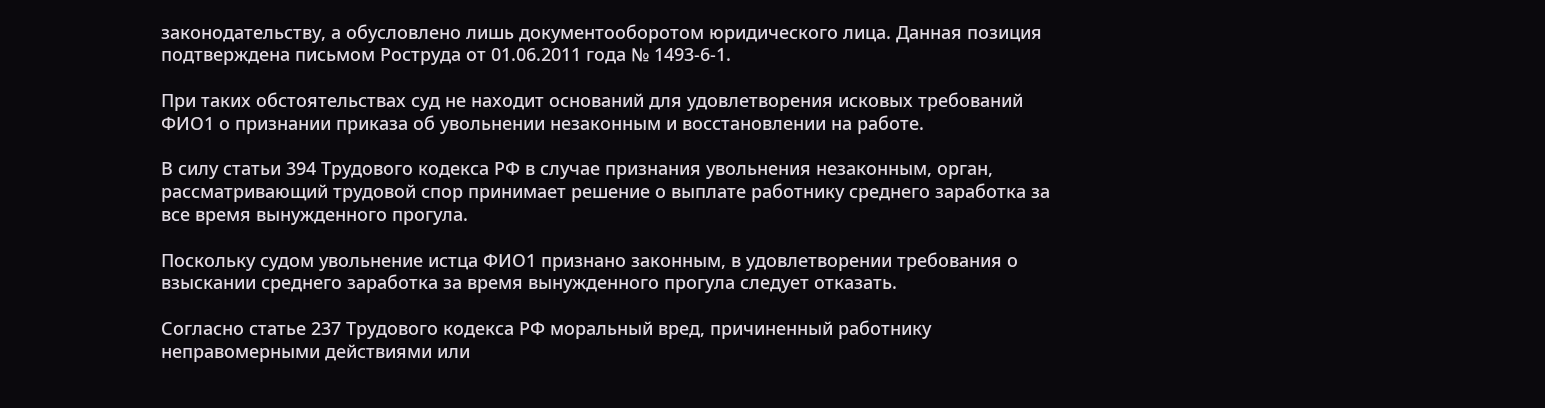законодательству, а обусловлено лишь документооборотом юридического лица. Данная позиция подтверждена письмом Роструда от 01.06.2011 года № 1493-6-1.

При таких обстоятельствах суд не находит оснований для удовлетворения исковых требований ФИО1 о признании приказа об увольнении незаконным и восстановлении на работе.

В силу статьи 394 Трудового кодекса РФ в случае признания увольнения незаконным, орган, рассматривающий трудовой спор принимает решение о выплате работнику среднего заработка за все время вынужденного прогула.

Поскольку судом увольнение истца ФИО1 признано законным, в удовлетворении требования о взыскании среднего заработка за время вынужденного прогула следует отказать.

Согласно статье 237 Трудового кодекса РФ моральный вред, причиненный работнику неправомерными действиями или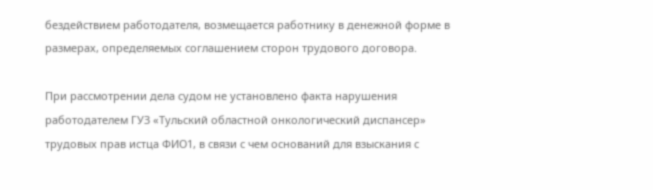бездействием работодателя, возмещается работнику в денежной форме в размерах, определяемых соглашением сторон трудового договора.

При рассмотрении дела судом не установлено факта нарушения работодателем ГУЗ «Тульский областной онкологический диспансер» трудовых прав истца ФИО1, в связи с чем оснований для взыскания с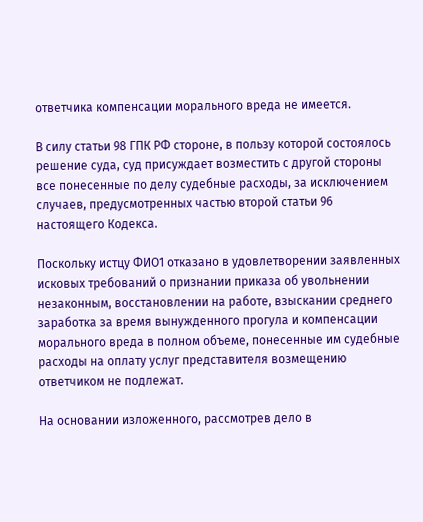ответчика компенсации морального вреда не имеется.

В силу статьи 98 ГПК РФ стороне, в пользу которой состоялось решение суда, суд присуждает возместить с другой стороны все понесенные по делу судебные расходы, за исключением случаев, предусмотренных частью второй статьи 96 настоящего Кодекса.

Поскольку истцу ФИО1 отказано в удовлетворении заявленных исковых требований о признании приказа об увольнении незаконным, восстановлении на работе, взыскании среднего заработка за время вынужденного прогула и компенсации морального вреда в полном объеме, понесенные им судебные расходы на оплату услуг представителя возмещению ответчиком не подлежат.

На основании изложенного, рассмотрев дело в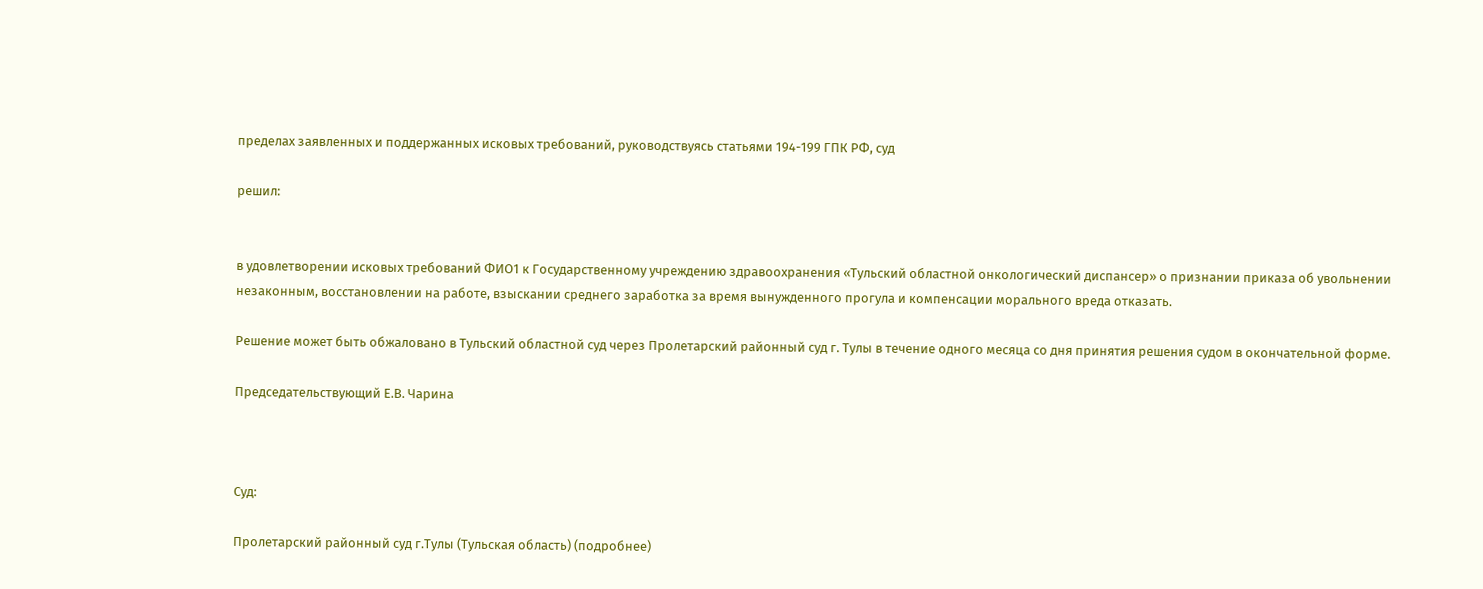пределах заявленных и поддержанных исковых требований, руководствуясь статьями 194-199 ГПК РФ, суд

решил:


в удовлетворении исковых требований ФИО1 к Государственному учреждению здравоохранения «Тульский областной онкологический диспансер» о признании приказа об увольнении незаконным, восстановлении на работе, взыскании среднего заработка за время вынужденного прогула и компенсации морального вреда отказать.

Решение может быть обжаловано в Тульский областной суд через Пролетарский районный суд г. Тулы в течение одного месяца со дня принятия решения судом в окончательной форме.

Председательствующий Е.В. Чарина



Суд:

Пролетарский районный суд г.Тулы (Тульская область) (подробнее)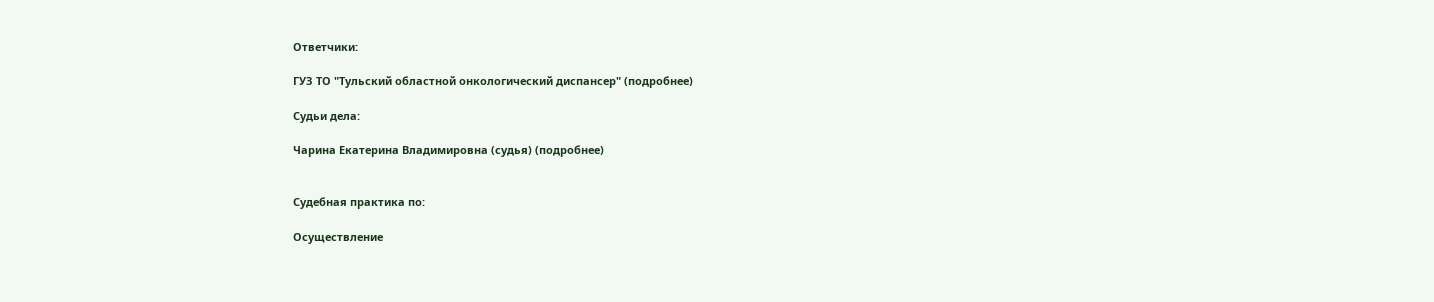Ответчики:

ГУЗ ТО "Тульский областной онкологический диспансер" (подробнее)

Судьи дела:

Чарина Екатерина Владимировна (судья) (подробнее)


Судебная практика по:

Осуществление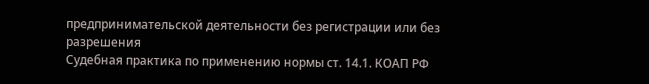предпринимательской деятельности без регистрации или без разрешения
Судебная практика по применению нормы ст. 14.1. КОАП РФ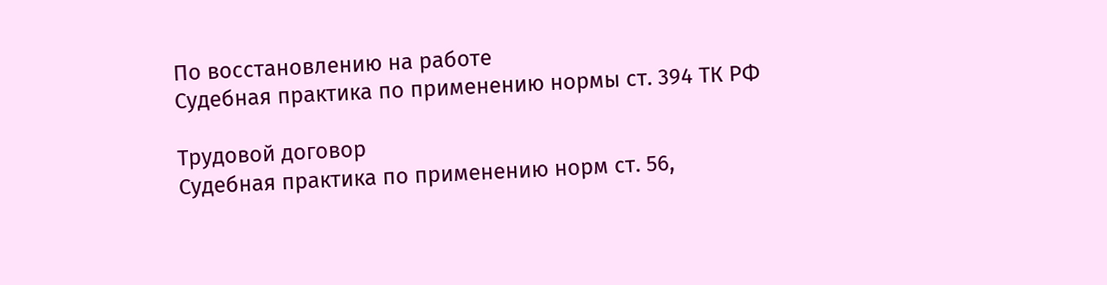По восстановлению на работе
Судебная практика по применению нормы ст. 394 ТК РФ

Трудовой договор
Судебная практика по применению норм ст. 56,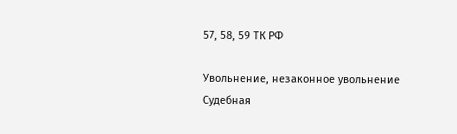57, 58, 59 ТК РФ

Увольнение, незаконное увольнение
Судебная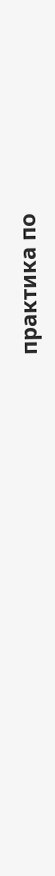практика по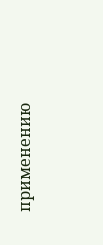применению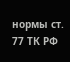нормы ст. 77 ТК РФ